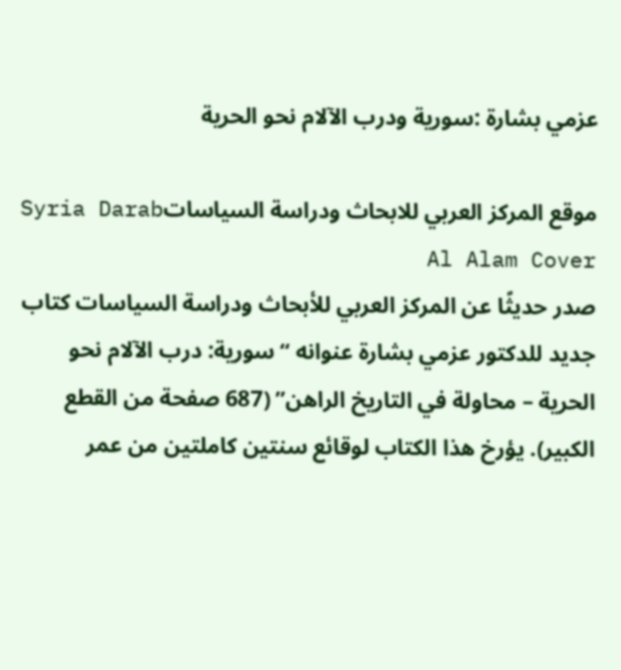عزمي بشارة :سورية ودرب الآلام نحو الحرية

موقع المركز العربي للابحاث ودراسة السياساتSyria Darab Al Alam Cover
صدر حديثًا عن المركز العربي للأبحاث ودراسة السياسات كتاب جديد للدكتور عزمي بشارة عنوانه “سورية: درب الآلام نحو الحرية – محاولة في التاريخ الراهن” (687 صفحة من القطع الكبير). يؤرخ هذا الكتاب لوقائع سنتين كاملتين من عمر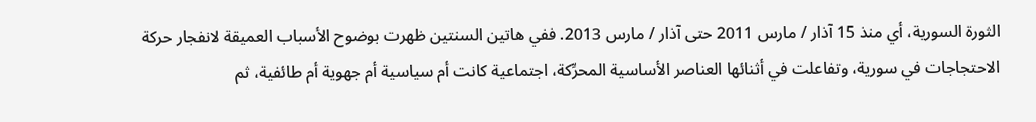الثورة السورية، أي منذ 15 آذار / مارس 2011 حتى آذار / مارس 2013. ففي هاتين السنتين ظهرت بوضوح الأسباب العميقة لانفجار حركة الاحتجاجات في سورية، وتفاعلت في أثنائها العناصر الأساسية المحرِّكة، اجتماعية كانت أم سياسية أم جهوية أم طائفية، ثم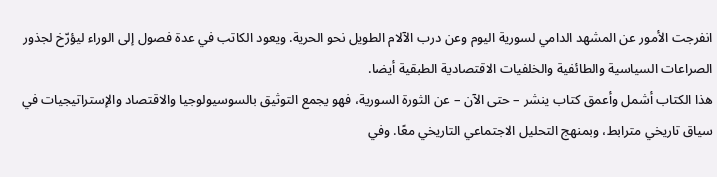انفرجت الأمور عن المشهد الدامي لسورية اليوم وعن درب الآلام الطويل نحو الحرية. ويعود الكاتب في عدة فصول إلى الوراء ليؤرّخ لجذور الصراعات السياسية والطائفية والخلفيات الاقتصادية الطبقية أيضا.
هذا الكتاب أشمل وأعمق كتاب ينشر – حتى الآن – عن الثورة السورية، فهو يجمع التوثيق بالسوسيولوجيا والاقتصاد والإستراتيجيات في سياق تاريخي مترابط، وبمنهج التحليل الاجتماعي التاريخي معًا. وفي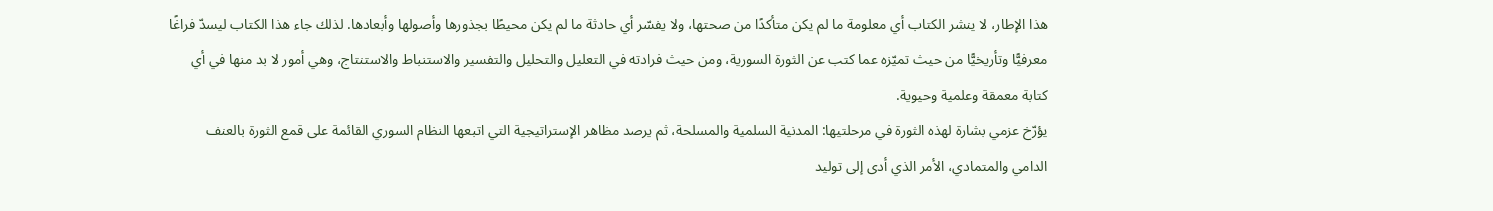هذا الإطار، لا ينشر الكتاب أي معلومة ما لم يكن متأكدًا من صحتها، ولا يفسّر أي حادثة ما لم يكن محيطًا بجذورها وأصولها وأبعادها. لذلك جاء هذا الكتاب ليسدّ فراغًا معرفيًّا وتأريخيًّا من حيث تميّزه عما كتب عن الثورة السورية، ومن حيث فرادته في التعليل والتحليل والتفسير والاستنباط والاستنتاج، وهي أمور لا بد منها في أي كتابة معمقة وعلمية وحيوية.
يؤرّخ عزمي بشارة لهذه الثورة في مرحلتيها: المدنية السلمية والمسلحة، ثم يرصد مظاهر الإستراتيجية التي اتبعها النظام السوري القائمة على قمع الثورة بالعنف الدامي والمتمادي، الأمر الذي أدى إلى توليد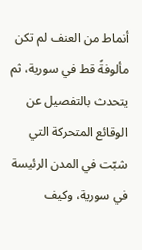أنماط من العنف لم تكن مألوفةً قط في سورية، ثم يتحدث بالتفصيل عن الوقائع المتحركة التي شبّت في المدن الرئيسة في سورية، وكيف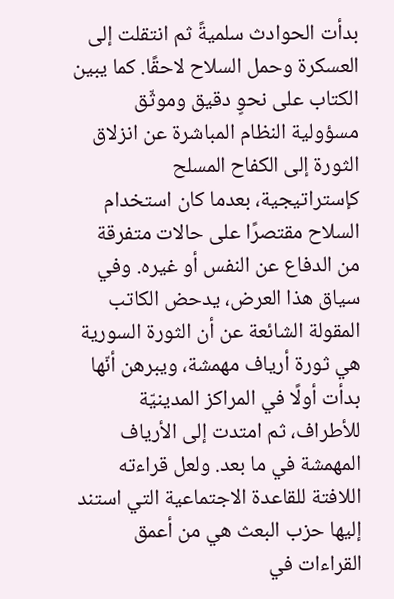بدأت الحوادث سلميةً ثم انتقلت إلى العسكرة وحمل السلاح لاحقًا. كما يبين الكتاب على نحوٍ دقيق وموثّق مسؤولية النظام المباشرة عن انزلاق الثورة إلى الكفاح المسلح كإستراتيجية، بعدما كان استخدام السلاح مقتصرًا على حالات متفرقة من الدفاع عن النفس أو غيره. وفي سياق هذا العرض، يدحض الكاتب المقولة الشائعة عن أن الثورة السورية هي ثورة أرياف مهمشة، ويبرهن أنّها بدأت أولًا في المراكز المدينيّة للأطراف، ثم امتدت إلى الأرياف المهمشة في ما بعد. ولعل قراءته اللافتة للقاعدة الاجتماعية التي استند إليها حزب البعث هي من أعمق القراءات في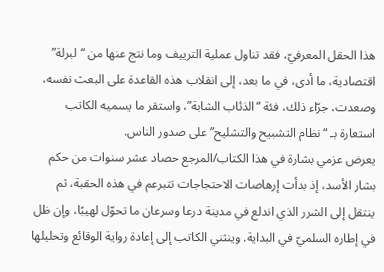هذا الحقل المعرفيّ، فقد تناول عملية الترييف وما نتج عنها من “لبرلة” اقتصادية، ما أدى، في ما بعد، إلى انقلاب هذه القاعدة على البعث نفسه، وصعدت، جرّاء ذلك، فئة “الذئاب الشابة”، واستقر ما يسميه الكاتب استعارة بـ “نظام التشبيح والتشليح” على صدور الناس.
يعرض عزمي بشارة في هذا الكتاب/المرجع حصاد عشر سنوات من حكم بشار الأسد، إذ بدأت إرهاصات الاحتجاجات تتبرعم في هذه الحقبة، ثم ينتقل إلى الشرر الذي اندلع في مدينة درعا وسرعان ما تحوّل لهيبًا، وإن ظل في إطاره السلميّ في البداية. وينثني الكاتب إلى إعادة رواية الوقائع وتحليلها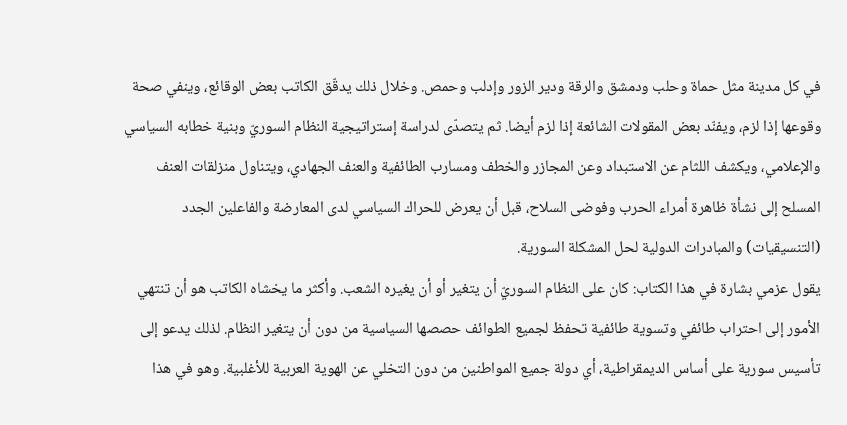في كل مدينة مثل حماة وحلب ودمشق والرقة ودير الزور وإدلب وحمص. وخلال ذلك يدقّق الكاتب بعض الوقائع، وينفي صحة وقوعها إذا لزم، ويفنّد بعض المقولات الشائعة إذا لزم أيضا. ثم يتصدّى لدراسة إستراتيجية النظام السوريّ وبنية خطابه السياسي والإعلامي، ويكشف اللثام عن الاستبداد وعن المجازر والخطف ومسارب الطائفية والعنف الجهادي، ويتناول منزلقات العنف المسلح إلى نشأة ظاهرة أمراء الحرب وفوضى السلاح، قبل أن يعرض للحراك السياسي لدى المعارضة والفاعلين الجدد (التنسيقيات) والمبادرات الدولية لحل المشكلة السورية.
يقول عزمي بشارة في هذا الكتاب: كان على النظام السوريّ أن يتغير أو أن يغيره الشعب. وأكثر ما يخشاه الكاتب هو أن تنتهي الأمور إلى احتراب طائفي وتسوية طائفية تحفظ لجميع الطوائف حصصها السياسية من دون أن يتغير النظام. لذلك يدعو إلى تأسيس سورية على أساس الديمقراطية، أي دولة جميع المواطنين من دون التخلي عن الهوية العربية للأغلبية. وهو في هذا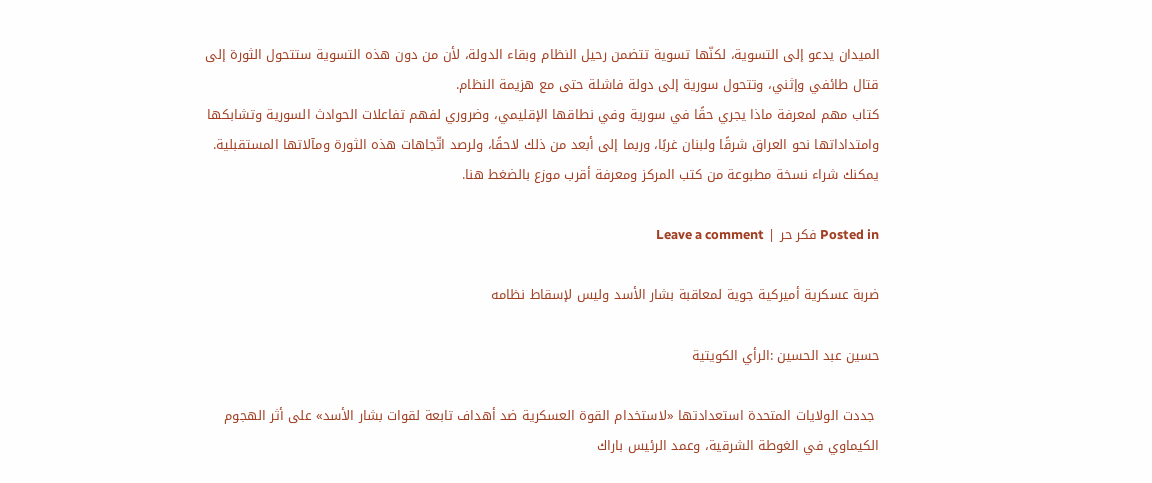الميدان يدعو إلى التسوية، لكنّها تسوية تتضمن رحيل النظام وبقاء الدولة، لأن من دون هذه التسوية ستتحول الثورة إلى قتال طائفي وإثني، وتتحول سورية إلى دولة فاشلة حتى مع هزيمة النظام.
كتاب مهم لمعرفة ماذا يجري حقًا في سورية وفي نطاقها الإقليمي، وضروري لفهم تفاعلات الحوادث السورية وتشابكها وامتداداتها نحو العراق شرقًا ولبنان غربًا، وربما إلى أبعد من ذلك لاحقًا، ولرصد اتّجاهات هذه الثورة ومآلاتها المستقبلية.
يمكنك شراء نسخة مطبوعة من كتب المركز ومعرفة أقرب موزع بالضغط هنا.

Posted in فكر حر | Leave a comment

ضربة عسكرية أميركية جوية لمعاقبة بشار الأسد وليس لإسقاط نظامه

حسين عبد الحسين :الرأي الكويتية

 جددت الولايات المتحدة استعدادتها «لاستخدام القوة العسكرية ضد أهداف تابعة لقوات بشار الأسد» على أثر الهجوم الكيماوي في الغوطة الشرقية، وعمد الرئيس باراك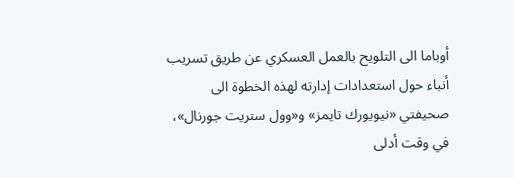أوباما الى التلويح بالعمل العسكري عن طريق تسريب أنباء حول استعدادات إدارته لهذه الخطوة الى صحيفتي «نيويورك تايمز» و«وول ستريت جورنال»، في وقت أدلى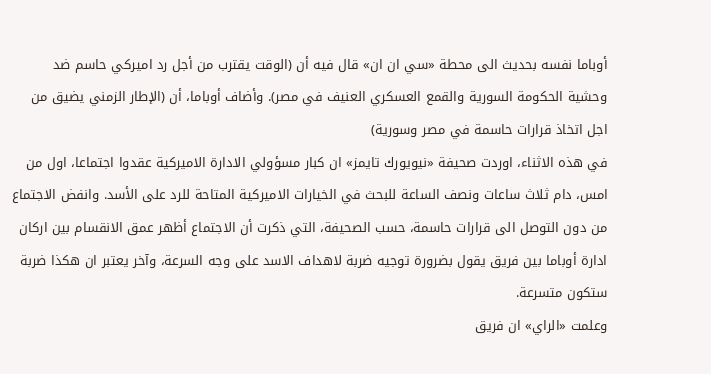أوباما نفسه بحديث الى محطة «سي ان ان» قال فيه أن (الوقت يقترب من أجل رد اميركي حاسم ضد وحشية الحكومة السورية والقمع العسكري العنيف في مصر). وأضاف أوباما، أن (الإطار الزمني يضيق من اجل اتخاذ قرارات حاسمة في مصر وسورية)
في هذه الاثناء، اوردت صحيفة «نيويورك تايمز» ان كبار مسؤولي الادارة الاميركية عقدوا اجتماعا، اول من امس، دام ثلاث ساعات ونصف الساعة للبحث في الخيارات الاميركية المتاحة للرد على الأسد. وانفض الاجتماع من دون التوصل الى قرارات حاسمة، حسب الصحيفة، التي ذكرت أن الاجتماع أظهر عمق الانقسام بين اركان ادارة أوباما بين فريق يقول بضرورة توجيه ضربة لاهداف الاسد على وجه السرعة، وآخر يعتبر ان هكذا ضربة ستكون متسرعة.
وعلمت «الراي» ان فريق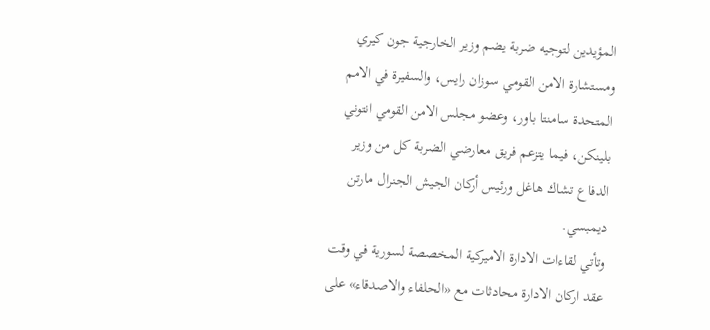المؤيدين لتوجيه ضربة يضم وزير الخارجية جون كيري ومستشارة الامن القومي سوزان رايس، والسفيرة في الامم المتحدة سامنتا باور، وعضو مجلس الامن القومي انتوني بلينكن، فيما يتزعم فريق معارضي الضربة كل من وزير الدفاع تشاك هاغل ورئيس أركان الجيش الجنرال مارتن ديمبسي.
وتأتي لقاءات الادارة الاميركية المخصصة لسورية في وقت عقد اركان الادارة محادثات مع «الحلفاء والاصدقاء» على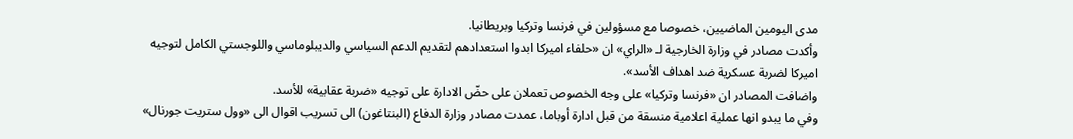مدى اليومين الماضيين، خصوصا مع مسؤولين في فرنسا وتركيا وبريطانيا.
وأكدت مصادر في وزارة الخارجية لـ «الراي» ان «حلفاء اميركا ابدوا استعدادهم لتقديم الدعم السياسي والديبلوماسي واللوجستي الكامل لتوجيه اميركا لضربة عسكرية ضد اهداف الأسد».
واضافت المصادر ان «فرنسا وتركيا» على وجه الخصوص تعملان على حضّ الادارة على توجيه «ضربة عقابية» للأسد.
وفي ما يبدو انها عملية اعلامية منسقة من قبل ادارة أوباما، عمدت مصادر وزارة الدفاع (البنتاغون) الى تسريب اقوال الى «وول ستريت جورنال»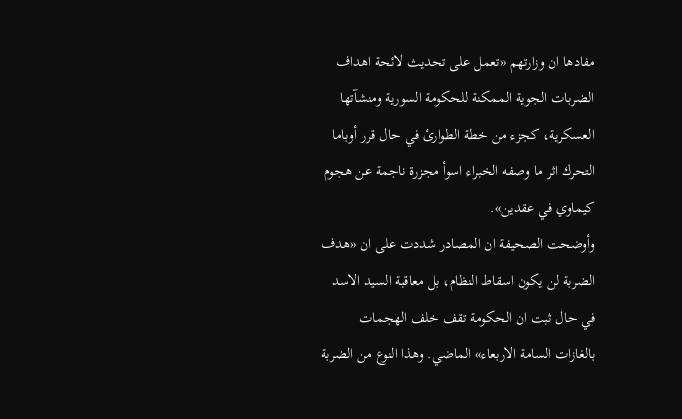مفادها ان وزارتهم «تعمل على تحديث لائحة اهداف الضربات الجوية الممكنة للحكومة السورية ومنشآتها العسكرية، كجزء من خطة الطوارئ في حال قرر أوباما التحرك اثر ما وصفه الخبراء اسوأ مجزرة ناجمة عن هجوم كيماوي في عقدين».
وأوضحت الصحيفة ان المصادر شددت على ان «هدف الضربة لن يكون اسقاط النظام، بل معاقبة السيد الاسد في حال ثبت ان الحكومة تقف خلف الهجمات بالغازات السامة الاربعاء» الماضي. وهذا النوع من الضربة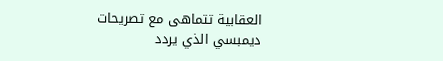العقابية تتماهى مع تصريحات ديمبسي الذي يردد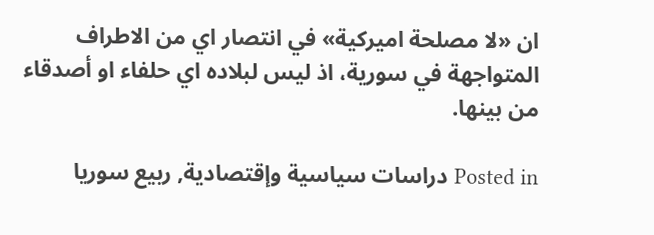ان «لا مصلحة اميركية» في انتصار اي من الاطراف المتواجهة في سورية، اذ ليس لبلاده اي حلفاء او أصدقاء من بينها.

Posted in دراسات سياسية وإقتصادية, ربيع سوريا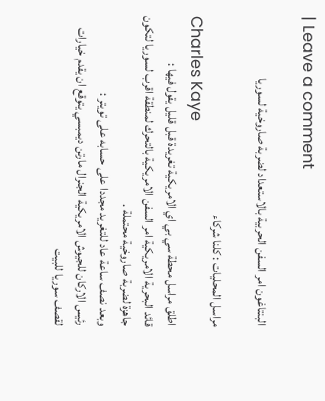| Leave a comment

البنتاغون امر السفن الحربية بالاستعداد لضربة صاروخية لسوريا

مراسل المحليات : كلنا شركاء
Charles Kaye
اطلق مراسل محطة سي بي اي الامريكية تغريدة قبل قليل يقول فيها :
قائد البحرية الامريكية امر السفن الامريكية بالتحرك لمنطقة اقرب لسوريا لتكون جاهزة لضربة صاروخية محتملة .
وبعد نصف ساعة عاد للتغريد مجددا على حسابه على تويتر :
رئيس الاركان للجيوش الامريكية الجنرال مارتن ديمبسي يتوقع ان يقدم خيارات لقصف سوريا للبيت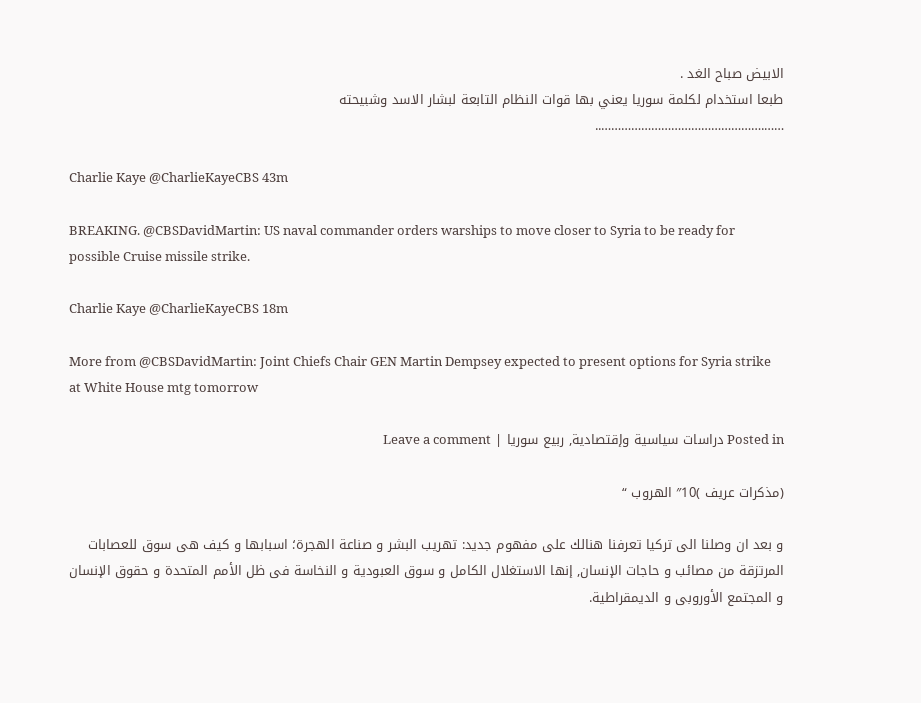الابيض صباح الغد .
طبعا استخدام لكلمة سوريا يعني بها قوات النظام التابعة لبشار الاسد وشبيحته
…….…………………………………………..

Charlie Kaye @CharlieKayeCBS 43m

BREAKING. @CBSDavidMartin: US naval commander orders warships to move closer to Syria to be ready for possible Cruise missile strike.

Charlie Kaye @CharlieKayeCBS 18m

More from @CBSDavidMartin: Joint Chiefs Chair GEN Martin Dempsey expected to present options for Syria strike at White House mtg tomorrow

Posted in دراسات سياسية وإقتصادية, ربيع سوريا | Leave a comment

(مذكرات عريف )10″ الهروب “

و بعد ان وصلنا الى تركيا تعرفنا هنالك على مفهوم جديد: تهريب البشر و صناعة الهجرة؛ اسبابها و كيف هى سوق للعصابات المرتزقة من مصائب و حاجات الإنسان, إنها الاستغلال الكامل و سوق العبودية و النخاسة فى ظل الأمم المتحدة و حقوق الإنسان و المجتمع الأوروبى و الديمقراطية.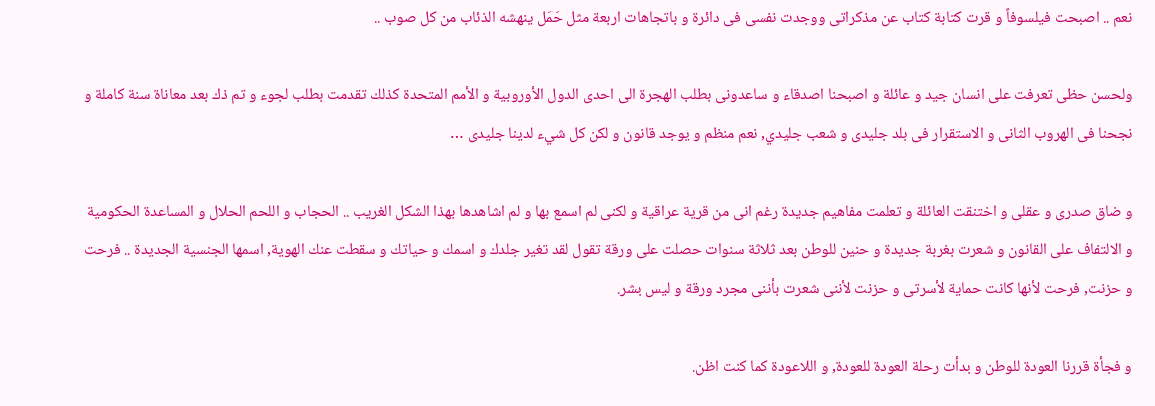نعم .. اصبحت فيلسوفاً و قرت كتابة كتاب عن مذكراتى ووجدت نفسى فى دائرة و باتجاهات اربعة مثل حَمَل ينهشه الذئاب من كل صوب ..

ولحسن حظى تعرفت على انسان جيد و عائلة و اصبحنا اصدقاء و ساعدونى بطلب الهجرة الى احدى الدول الأوروبية و الأمم المتحدة كذلك تقدمت بطلب لجوء و تم ذك بعد معاناة سنة كاملة و نجحنا فى الهروب الثانى و الاستقرار فى بلد جليدى و شعب جليدي, نعم منظم و يوجد قانون و لكن كل شيء لدينا جليدى …

و ضاق صدرى و عقلى و اختنقت العائلة و تعلمت مفاهيم جديدة رغم انى من قرية عراقية و لكنى لم اسمع بها و لم اشاهدها بهذا الشكل الغريب .. الحجاب و اللحم الحلال و المساعدة الحكومية و الالتفاف على القانون و شعرت بغربة جديدة و حنين للوطن بعد ثلاثة سنوات حصلت على ورقة تقول لقد تغير جلدك و اسمك و حياتك و سقطت عنك الهوية, اسمها الجنسية الجديدة .. فرحت و حزنت, فرحت لأنها كانت حماية لأسرتى و حزنت لأننى شعرت بأننى مجرد ورقة و ليس بشر.

و فجأة قررنا العودة للوطن و بدأت رحلة العودة للعودة, و اللاعودة كما كنت اظن.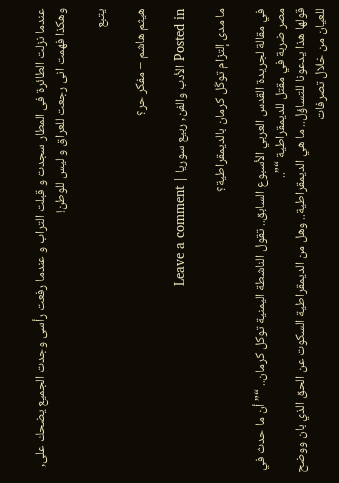عندما نزلت الطائرة فى المطار سجدت و قبلت التراب و عندما رفعت رأسى وجدت الجميع يضحك على, وهكذا فهمت انى رجعت للعراق و ليس للوطن!

يتبع

هيثم هاشم – مفكر حر؟

Posted in الأدب والفن, ربيع سوريا | Leave a comment

ما مدى إلتزام توكّل كرمان بالديمقراطية؟

في مقالة لجريدة القدس العربي الأسبوع السابق.. تقول الناشطة اليمنية توكل كرمان.. “” أن ما حدث في مصر ضربة في مقتل للديمقراطية “”..
قولها هذا يدعونا للتساؤل.. ما هي الديمقراطية.. وهل من الديمقراطية السكوت عن الحق الذي بان ووضح للعيان من خلال تصرفات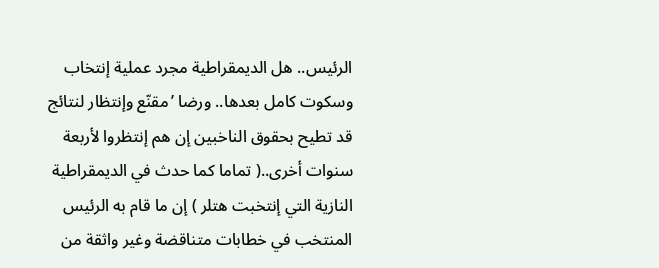الرئيس.. هل الديمقراطية مجرد عملية إنتخاب وسكوت كامل بعدها.. ورضا ’مقنّع وإنتظار لنتائج قد تطيح بحقوق الناخبين إن هم إنتظروا لأربعة سنوات أخرى..( تماما كما حدث في الديمقراطية النازية التي إنتخبت هتلر ) إن ما قام به الرئيس المنتخب في خطابات متناقضة وغير واثقة من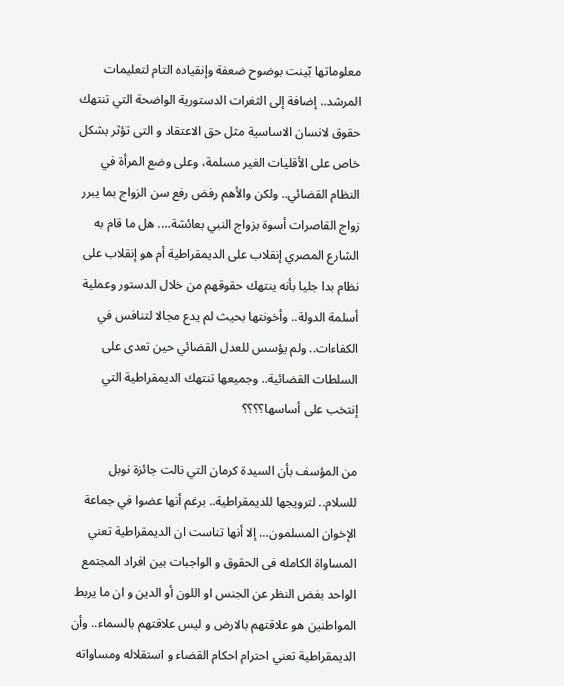معلوماتها بّينت بوضوح ضعفة وإنقياده التام لتعليمات المرشد.. إضافة إلى الثغرات الدستورية الواضحة التي تنتهك حقوق لانسان الاساسية مثل حق الاعتقاد و التى تؤثر بشكل خاص على الأقليات الغير مسلمة، وعلى وضع المرأة في النظام القضائي.. ولكن والأهم رفض رفع سن الزواج بما يبرر زواج القاصرات أسوة بزواج النبي بعائشة…. هل ما قام به الشارع المصري إنقلاب على الديمقراطية أم هو إنقلاب على نظام بدا جليا بأنه ينتهك حقوقهم من خلال الدستور وعملية أسلمة الدولة.. وأخونتها بحيث لم يدع مجالا لتنافس في الكفاءات.. ولم يؤسس للعدل القضائي حين تعدى على السلطات القضائية.. وجميعها تنتهك الديمقراطية التي إنتخب على أساسها؟؟؟؟

من المؤسف بأن السيدة كرمان التي نالت جائزة نوبل للسلام.. لترويجها للديمقراطية.. برغم أنها عضوا في جماعة الإخوان المسلمون… إلا أنها تناست ان الديمقراطية تعني المساواة الكامله فى الحقوق و الواجبات بين افراد المجتمع الواحد بغض النظر عن الجنس او اللون أو الدين و ان ما يربط المواطنين هو علاقتهم بالارض و ليس علاقتهم بالسماء.. وأن الديمقراطية تعني احترام احكام القضاء و استقلاله ومساواته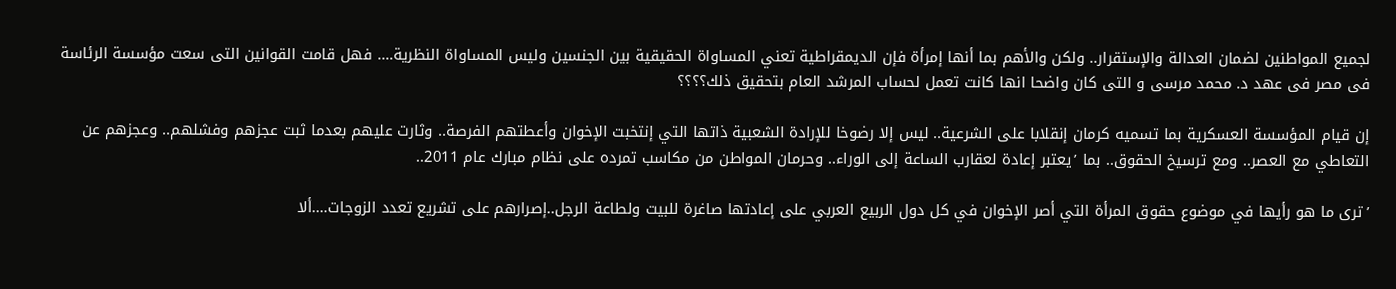لجميع المواطنين لضمان العدالة والإستقرار.. ولكن والأهم بما أنها إمرأة فإن الديمقراطية تعني المساواة الحقيقية بين الجنسين وليس المساواة النظرية…. فهل قامت القوانين التى سعت مؤسسة الرئاسة فى مصر فى عهد د. محمد مرسى و التى كان واضحا انها كانت تعمل لحساب المرشد العام بتحقيق ذلك؟؟؟؟

إن قيام المؤسسة العسكرية بما تسميه كرمان إنقلابا على الشرعية.. ليس إلا رضوخا للإرادة الشعبية ذاتها التي إنتخبت الإخوان وأعطتهم الفرصة.. وثارت عليهم بعدما ثبت عجزهم وفشلهم.. وعجزهم عن التعاطي مع العصر.. ومع ترسيخ الحقوق.. بما ’يعتبر إعادة لعقارب الساعة إلى الوراء.. وحرمان المواطن من مكاسب تمرده على نظام مبارك عام 2011..

’ترى ما هو رأيها في موضوع حقوق المرأة التي أصر الإخوان في كل دول الربيع العربي على إعادتها صاغرة للبيت ولطاعة الرجل..إصرارهم على تشريع تعدد الزوجات….ألا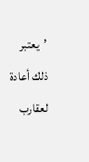’يعتبر ذلك أعادة لعقارب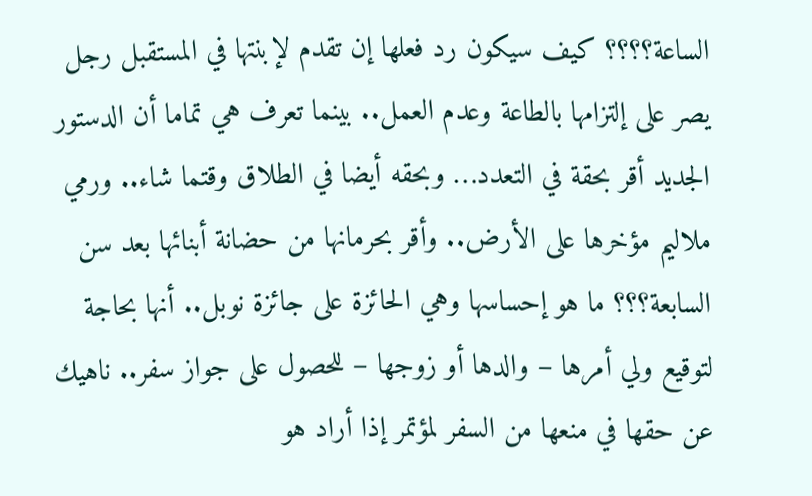الساعة؟؟؟؟ كيف سيكون رد فعلها إن تقدم لإبنتها في المستقبل رجل يصر على إلتزامها بالطاعة وعدم العمل.. بينما تعرف هي تماما أن الدستور الجديد أقر بحقة في التعدد… وبحقه أيضا في الطلاق وقتما شاء.. ورمي ملاليم مؤخرها على الأرض.. وأقر بحرمانها من حضانة أبنائها بعد سن السابعة؟؟؟ ما هو إحساسها وهي الحائزة على جائزة نوبل.. أنها بحاجة لتوقيع ولي أمرها – والدها أو زوجها – للحصول على جواز سفر.. ناهيك عن حقها في منعها من السفر لمؤتمر إذا أراد هو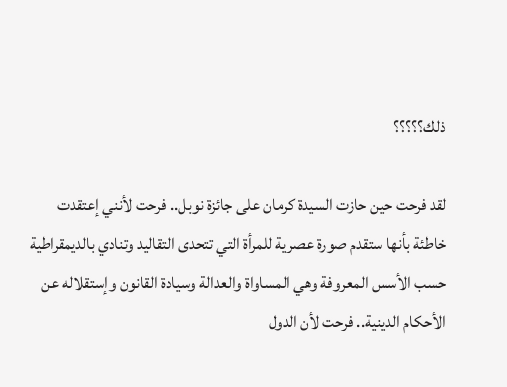ذلك؟؟؟؟؟

لقد فرحت حين حازت السيدة كرمان على جائزة نوبل.. فرحت لأنني إعتقدت خاطئة بأنها ستقدم صورة عصرية للمرأة التي تتحدى التقاليد وتنادي بالديمقراطية حسب الأسس المعروفة وهي المساواة والعدالة وسيادة القانون وإستقلاله عن الأحكام الدينية.. فرحت لأن الدول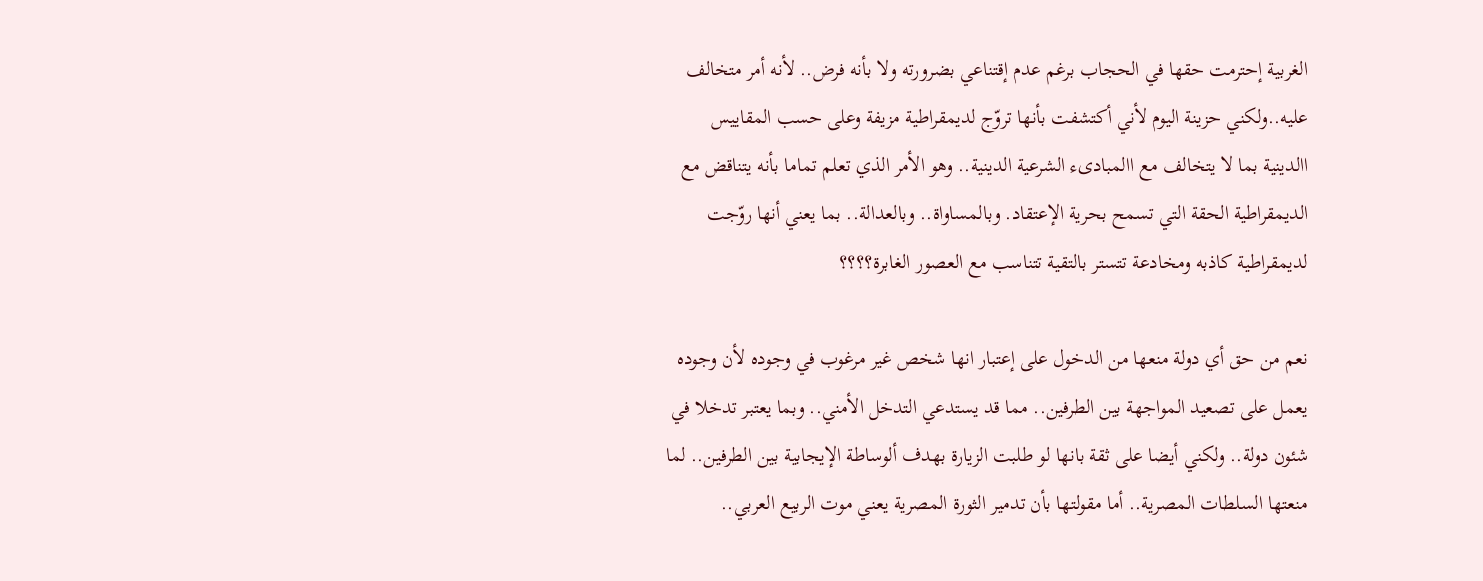الغربية إحترمت حقها في الحجاب برغم عدم إقتناعي بضرورته ولا بأنه فرض.. لأنه أمر متخالف عليه..ولكني حزينة اليوم لأني أكتشفت بأنها تروّج لديمقراطية مزيفة وعلى حسب المقاييس االدينية بما لا يتخالف مع االمبادىء الشرعية الدينية.. وهو الأمر الذي تعلم تماما بأنه يتناقض مع الديمقراطية الحقة التي تسمح بحرية الإعتقاد. وبالمساواة.. وبالعدالة.. بما يعني أنها روّجت لديمقراطية كاذبه ومخادعة تتستر بالتقية تتناسب مع العصور الغابرة؟؟؟؟

نعم من حق أي دولة منعها من الدخول على إعتبار انها شخص غير مرغوب في وجوده لأن وجوده يعمل على تصعيد المواجهة بين الطرفين.. مما قد يستدعي التدخل الأمني.. وبما يعتبر تدخلا في شئون دولة.. ولكني أيضا على ثقة بانها لو طلبت الزيارة بهدف ألوساطة الإيجابية بين الطرفين.. لما منعتها السلطات المصرية.. أما مقولتها بأن تدمير الثورة المصرية يعني موت الربيع العربي..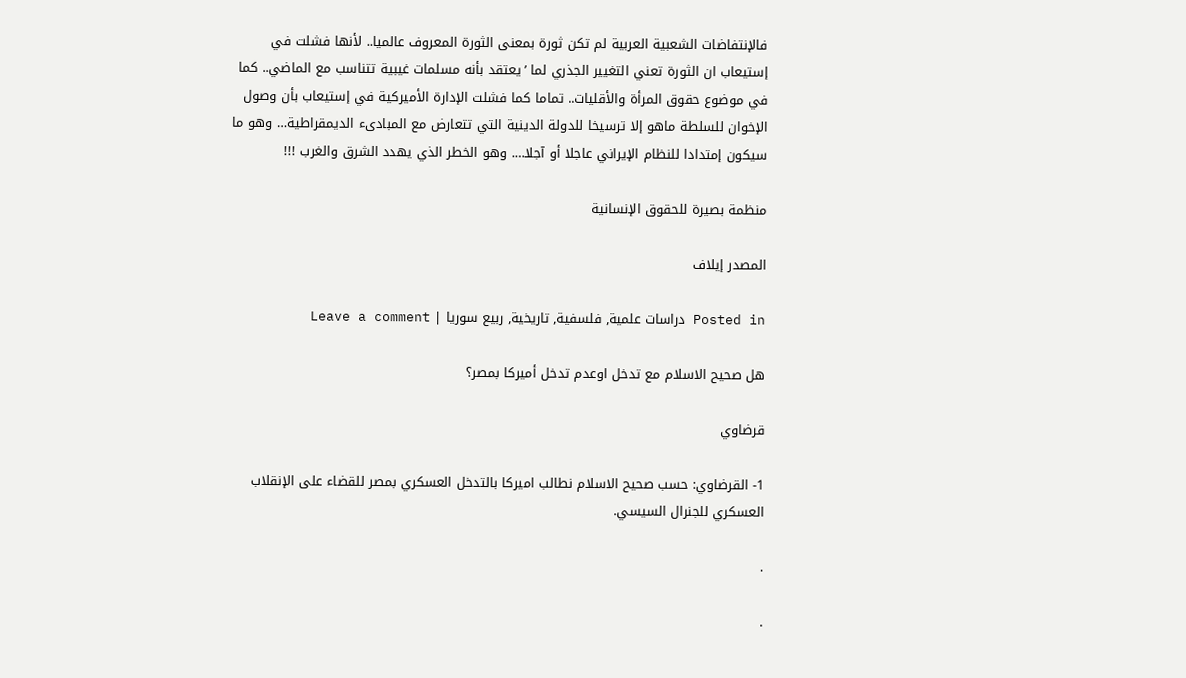فالإنتفاضات الشعبية العربية لم تكن ثورة بمعنى الثورة المعروف عالميا.. لأنها فشلت في إستيعاب ان الثورة تعني التغيير الجذري لما ’يعتقد بأنه مسلمات غيبية تتناسب مع الماضي.. كما في موضوع حقوق المرأة والأقليات.. تماما كما فشلت الإدارة الأميركية في إستيعاب بأن وصول الإخوان للسلطة ماهو إلا ترسيخا للدولة الدينية التي تتعارض مع المبادىء الديمقراطية… وهو ما سيكون إمتدادا للنظام الإيراني عاجلا أو آجلا…. وهو الخطر الذي يهدد الشرق والغرب !!!

منظمة بصيرة للحقوق الإنسانية

المصدر إيلاف

Posted in دراسات علمية, فلسفية, تاريخية, ربيع سوريا | Leave a comment

هل صحيح الاسلام مع تدخل اوعدم تدخل أميركا بمصر؟

قرضاوي

1- القرضاوي: حسب صحيح الاسلام نطالب اميركا بالتدخل العسكري بمصر للقضاء على الإنقلاب العسكري للجنرال السيسي.

.

.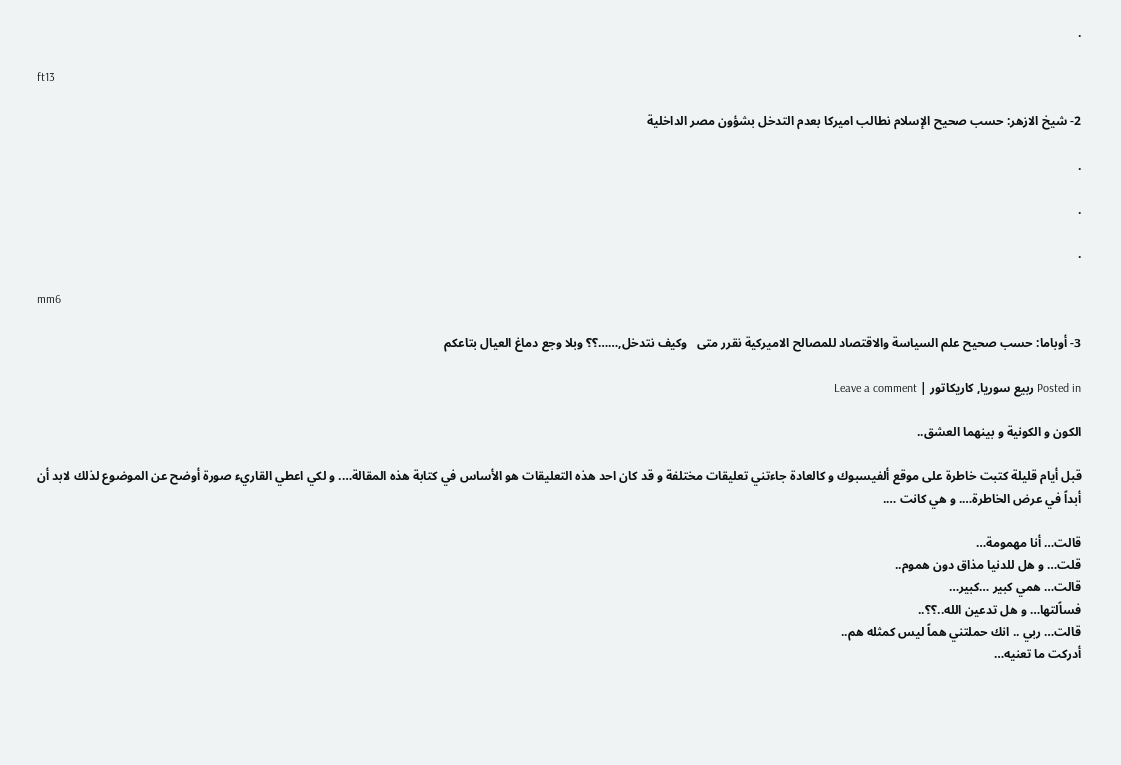.

ft13

2- شيخ الازهر: حسب صحيح الإسلام نطالب اميركا بعدم التدخل بشؤون مصر الداخلية

.

.

.

mm6

3- أوباما: حسب صحيح علم السياسة والاقتصاد للمصالح الاميركية نقرر متى   وكيف نتدخل,……؟؟ وبلا وجع دماغ العيال بتاعكم

Posted in ربيع سوريا, كاريكاتور | Leave a comment

الكون و الكونية و بينهما العشق..

قبل أيام قليلة كتبت خاطرة على موقع ألفيسبوك و كالعادة جاءتني تعليقات مختلفة و قد كان احد هذه التعليقات هو الأساس في كتابة هذه المقالة…. و لكي اعطي القاريء صورة أوضح عن الموضوع لذلك لابد أن أبداً في عرض الخاطرة…. و هي كانت ….

قالت… أنا مهمومة…
قلت… و هل للدنيا مذاق دون هموم..
قالت… همي كبير …كبير…
فساًلتها… و هل تدعين الله..؟؟..
قالت… ربي .. انك حملتني هماً ليس كمثله هم..
أدركت ما تعنيه…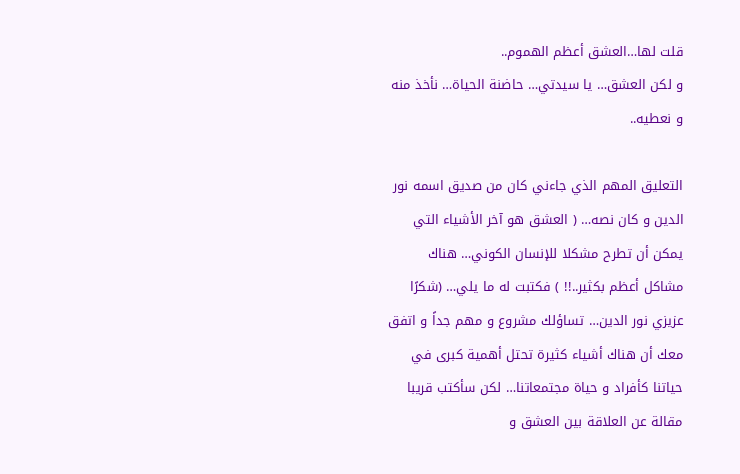قلت لها…العشق أعظم الهموم..
و لكن العشق… يا سيدتي… حاضنة الحياة… نأخذ منه و نعطيه..

التعليق المهم الذي جاءني كان من صديق اسمه نور الدين و كان نصه… ( العشق هو آخر الأشياء التي يمكن أن تطرح مشكلا للإنسان الكوني… هناك مشاكل أعظم بكثير..!! ) فكتبت له ما يلي… (شكرًا عزيزي نور الدين… تساؤلك مشروع و مهم جداً و اتفق معك أن هناك أشياء كثيرة تحتل أهمية كبرى في حياتنا كأفراد و حياة مجتمعاتنا… لكن سأكتب قريبا مقالة عن العلاقة بين العشق و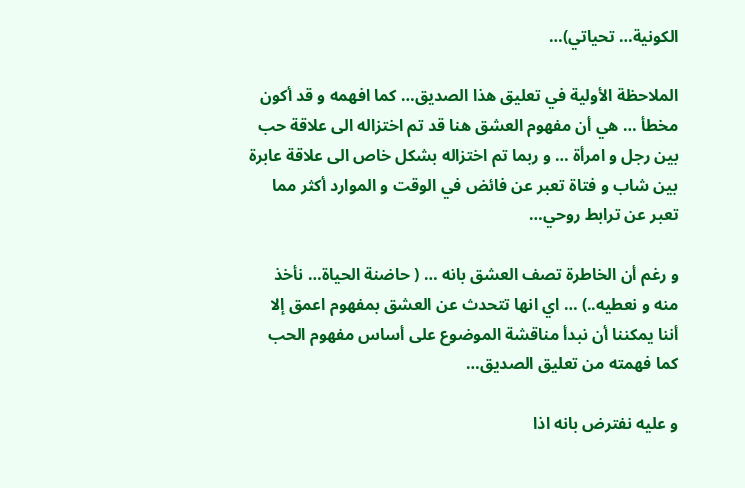الكونية… تحياتي)…

الملاحظة الأولية في تعليق هذا الصديق… كما افهمه و قد أكون مخطأ … هي أن مفهوم العشق هنا قد تم اختزاله الى علاقة حب بين رجل و امرأة … و ربما تم اختزاله بشكل خاص الى علاقة عابرة بين شاب و فتاة تعبر عن فائض في الوقت و الموارد أكثر مما تعبر عن ترابط روحي…

و رغم أن الخاطرة تصف العشق بانه … ( حاضنة الحياة… نأخذ منه و نعطيه..) … اي انها تتحدث عن العشق بمفهوم اعمق إلا أننا يمكننا أن نبدأ مناقشة الموضوع على أساس مفهوم الحب كما فهمته من تعليق الصديق…

و عليه نفترض بانه اذا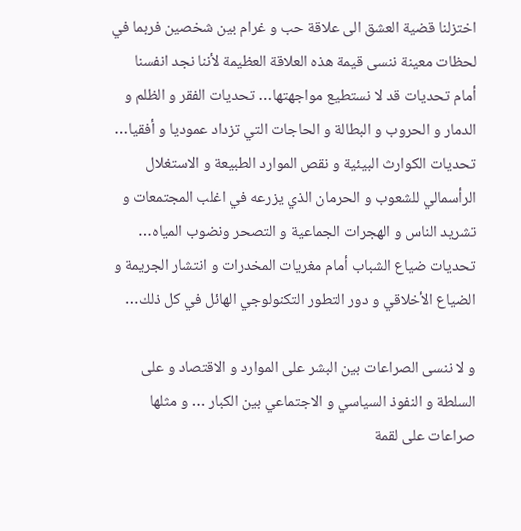اختزلنا قضية العشق الى علاقة حب و غرام بين شخصين فربما في لحظات معينة ننسى قيمة هذه العلاقة العظيمة لأننا نجد انفسنا أمام تحديات قد لا نستطيع مواجهتها… تحديات الفقر و الظلم و الدمار و الحروب و البطالة و الحاجات التي تزداد عموديا و أفقيا… تحديات الكوارث البيئية و نقص الموارد الطبيعة و الاستغلال الرأسمالي للشعوب و الحرمان الذي يزرعه في اغلب المجتمعات و تشريد الناس و الهجرات الجماعية و التصحر ونضوب المياه… تحديات ضياع الشباب أمام مغريات المخدرات و انتشار الجريمة و الضياع الأخلاقي و دور التطور التكنولوجي الهائل في كل ذلك…

و لا ننسى الصراعات بين البشر على الموارد و الاقتصاد و على السلطة و النفوذ السياسي و الاجتماعي بين الكبار … و مثلها صراعات على لقمة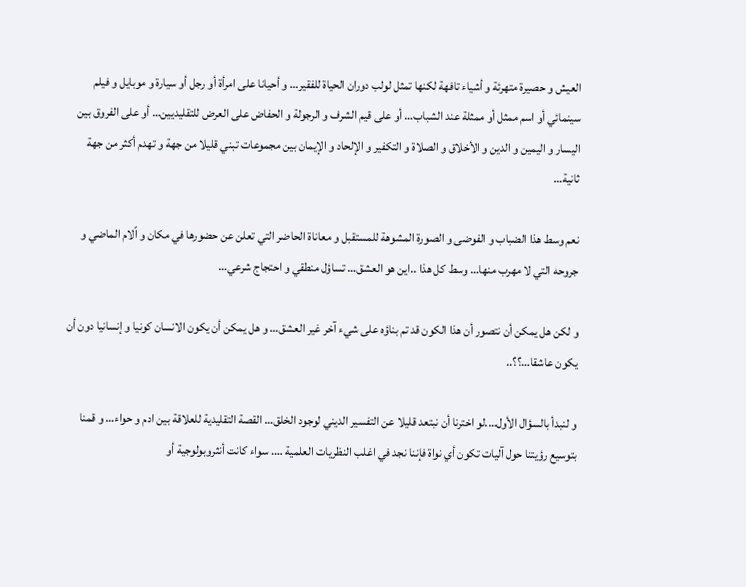العيش و حصيرة متهرئة و أشياء تافهة لكنها تمثل لولب دوران الحياة للفقير… و أحيانا على امرأة أو رجل أو سيارة و موبايل و فيلم سينمائي أو اسم ممثل أو ممثلة عند الشباب… أو على قيم الشرف و الرجولة و الحفاض على العرض للتقليديين… أو على الفروق بين اليسار و اليمين و الدين و الأخلاق و الصلاة و التكفير و الإلحاد و الإيمان بين مجموعات تبني قليلا من جهة و تهدم أكثر من جهة ثانية…

نعم وسط هذا الضباب و الفوضى و الصورة المشوهة للمستقبل و معاناة الحاضر التي تعلن عن حضورها في مكان و اًلام الماضي و جروحه التي لا مهرب منها… وسط كل هذا ..اين هو العشق… تساؤل منطقي و احتجاج شرعي…

و لكن هل يمكن أن نتصور أن هذا الكون قد تم بناؤه على شيء آخر غير العشق… و هل يمكن أن يكون الانسان كونيا و إنسانيا دون أن يكون عاشقا…؟؟..

و لنبدأ بالسؤال الأول….لو اخترنا أن نبتعد قليلا عن التفسير الديني لوجود الخلق… القصة التقليدية للعلاقة بين ادم و حواء… و قمنا بتوسيع رؤيتنا حول آليات تكون أي نواة فإننا نجد في اغلب النظريات العلمية …. سواء كانت أنثروبولوجية أو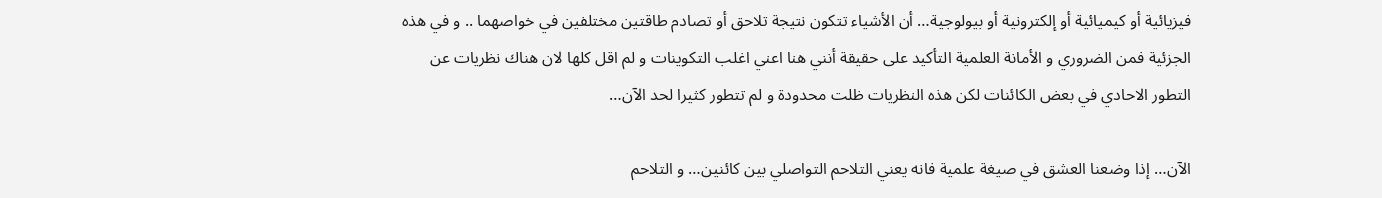فيزيائية أو كيميائية أو إلكترونية أو بيولوجية… أن الأشياء تتكون نتيجة تلاحق أو تصادم طاقتين مختلفين في خواصهما .. و في هذه الجزئية فمن الضروري و الأمانة العلمية التأكيد على حقيقة أنني هنا اعني اغلب التكوينات و لم اقل كلها لان هناك نظريات عن التطور الاحادي في بعض الكائنات لكن هذه النظريات ظلت محدودة و لم تتطور كثيرا لحد الآن…

الآن… إذا وضعنا العشق في صيغة علمية فانه يعني التلاحم التواصلي بين كائنين… و التلاحم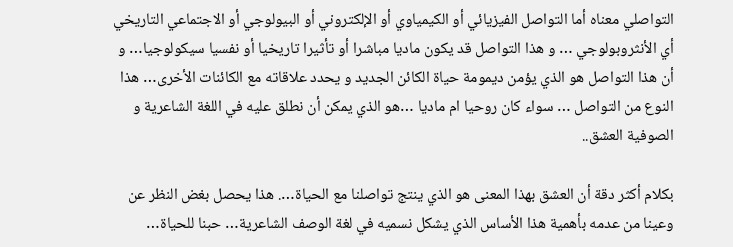التواصلي معناه أما التواصل الفيزيائي أو الكيمياوي أو الإلكتروني أو البيولوجي أو الاجتماعي التاريخي أي الأنثروبولوجي … و هذا التواصل قد يكون ماديا مباشرا أو تأثيرا تاريخيا أو نفسيا سيكولوجيا… و أن هذا التواصل هو الذي يؤمن ديمومة حياة الكائن الجديد و يحدد علاقاته مع الكائنات الأخرى… هذا النوع من التواصل … سواء كان روحيا ام ماديا …هو الذي يمكن أن نطلق عليه في اللغة الشاعرية و الصوفية العشق..

بكلام أكثر دقة أن العشق بهذا المعنى هو الذي ينتج تواصلنا مع الحياة…. هذا يحصل بغض النظر عن وعينا من عدمه بأهمية هذا الأساس الذي يشكل نسميه في لغة الوصف الشاعرية… حبنا للحياة…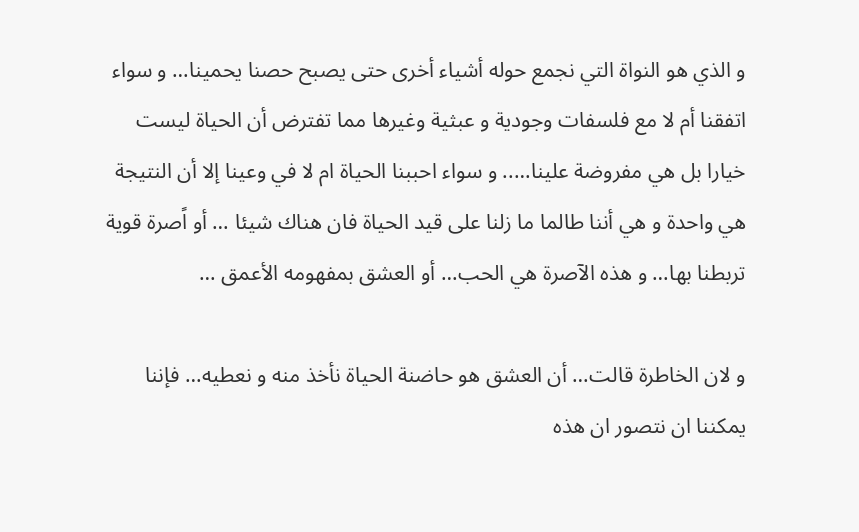و الذي هو النواة التي نجمع حوله أشياء أخرى حتى يصبح حصنا يحمينا… و سواء اتفقنا أم لا مع فلسفات وجودية و عبثية وغيرها مما تفترض أن الحياة ليست خيارا بل هي مفروضة علينا….. و سواء احببنا الحياة ام لا في وعينا إلا أن النتيجة هي واحدة و هي أننا طالما ما زلنا على قيد الحياة فان هناك شيئا … أو اًصرة قوية تربطنا بها… و هذه الآصرة هي الحب… أو العشق بمفهومه الأعمق …

و لان الخاطرة قالت… أن العشق هو حاضنة الحياة نأخذ منه و نعطيه… فإننا يمكننا ان نتصور ان هذه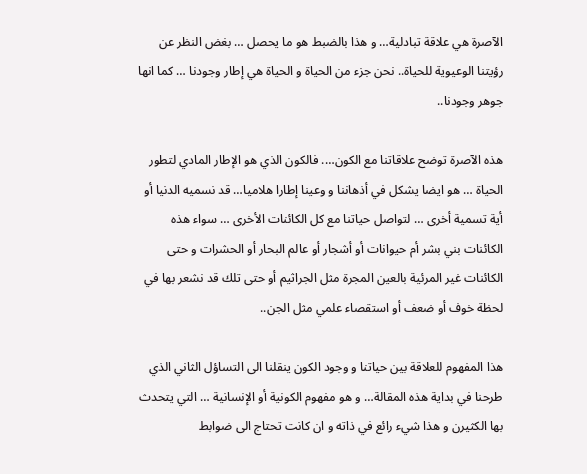الآصرة هي علاقة تبادلية… و هذا بالضبط هو ما يحصل … بغض النظر عن رؤيتنا الوعيوية للحياة.. نحن جزء من الحياة و الحياة هي إطار وجودنا … كما انها جوهر وجودنا..

هذه الآصرة توضح علاقاتنا مع الكون…. فالكون الذي هو الإطار المادي لتطور الحياة … هو ايضا يشكل في أذهاننا و وعينا إطارا هلاميا… قد نسميه الدنيا أو أية تسمية أخرى … لتواصل حياتنا مع كل الكائنات الأخرى … سواء هذه الكائنات بني بشر أم حيوانات أو أشجار أو عالم البحار أو الحشرات و حتى الكائنات غير المرئية بالعين المجرة مثل الجراثيم أو حتى تلك قد نشعر بها في لحظة خوف أو ضعف أو استقصاء علمي مثل الجن..

هذا المفهوم للعلاقة بين حياتنا و وجود الكون ينقلنا الى التساؤل الثاني الذي طرحنا في بداية هذه المقالة… و هو مفهوم الكونية أو الإنسانية … التي يتحدث بها الكثيرن و هذا شيء رائع في ذاته و ان كانت تحتاج الى ضوابط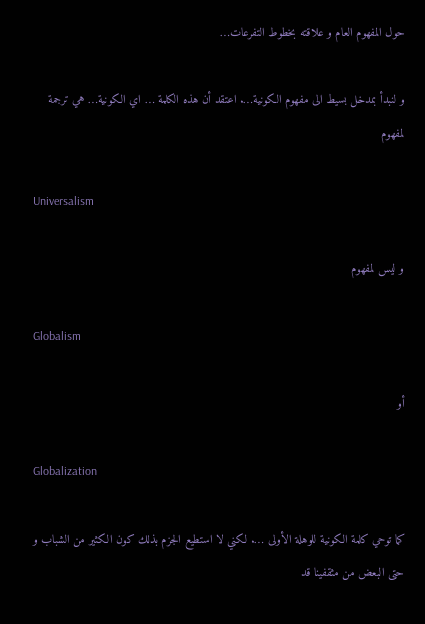حول المفهوم العام و علاقته بخطوط التفرعات…

و لنبدأ بمدخل بسيط الى مفهوم الكونية…. اعتقد أن هذه الكلمة … اي الكونية… هي ترجمة لمفهوم

Universalism

و ليس لمفهوم

Globalism

أو

Globalization

كما توحي كلمة الكونية للوهلة الأولى …. لكني لا استطيع الجزم بذلك كون الكثير من الشباب و حتى البعض من مثقفينا قد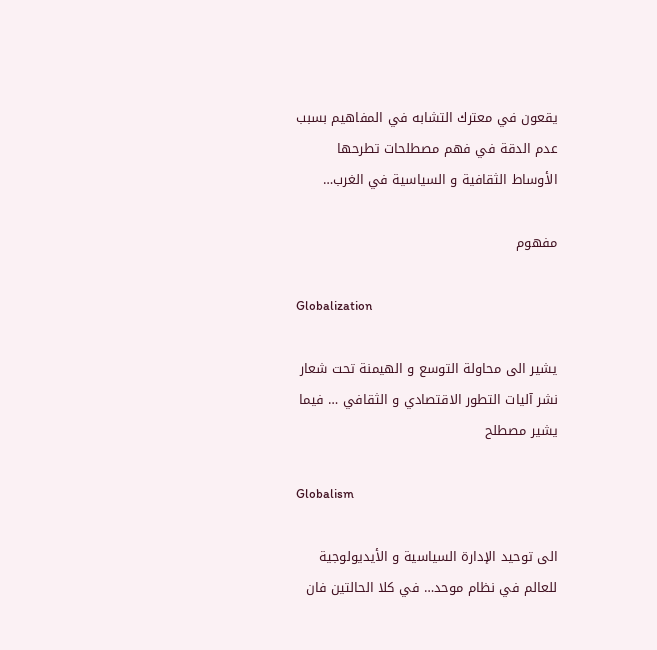يقعون في معترك التشابه في المفاهيم بسبب عدم الدقة في فهم مصطلحات تطرحها الأوساط الثقافية و السياسية في الغرب…

مفهوم

Globalization

يشير الى محاولة التوسع و الهيمنة تحت شعار نشر آليات التطور الاقتصادي و الثقافي … فيما يشير مصطلح

Globalism

الى توحيد الإدارة السياسية و الأيديولوجية للعالم في نظام موحد… في كلا الحالتين فان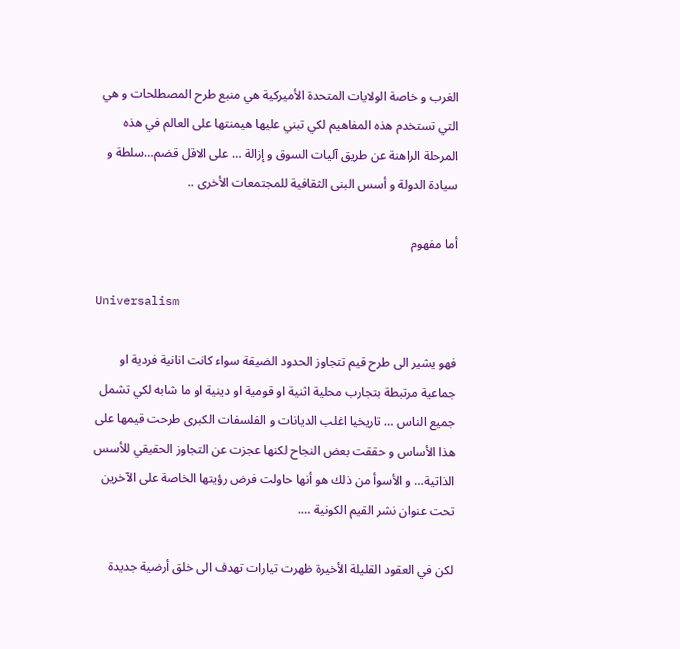الغرب و خاصة الولايات المتحدة الأميركية هي منبع طرح المصطلحات و هي التي تستخدم هذه المفاهيم لكي تبني عليها هيمنتها على العالم في هذه المرحلة الراهنة عن طريق آليات السوق و إزالة … على الاقل قضم…سلطة و سيادة الدولة و أسس البنى الثقافية للمجتمعات الأخرى ..

أما مفهوم

Universalism

فهو يشير الى طرح قيم تتجاوز الحدود الضيقة سواء كانت انانية فردية او جماعية مرتبطة بتجارب محلية اثنية او قومية او دينية او ما شابه لكي تشمل جميع الناس … تاريخيا اغلب الديانات و الفلسفات الكبرى طرحت قيمها على هذا الأساس و حققت بعض النجاح لكنها عجزت عن التجاوز الحقيقي للأسس الذاتية… و الأسوأ من ذلك هو أنها حاولت فرض رؤيتها الخاصة على الآخرين تحت عنوان نشر القيم الكونية ….

لكن في العقود القليلة الأخيرة ظهرت تيارات تهدف الى خلق أرضية جديدة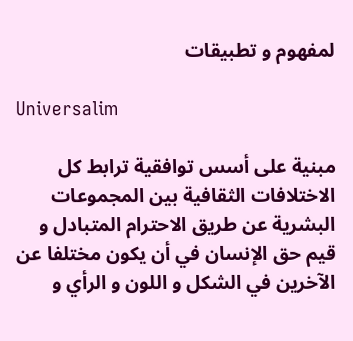لمفهوم و تطبيقات

Universalim

مبنية على أسس توافقية ترابط كل الاختلافات الثقافية بين المجموعات البشرية عن طريق الاحترام المتبادل و قيم حق الإنسان في أن يكون مختلفا عن الآخرين في الشكل و اللون و الرأي و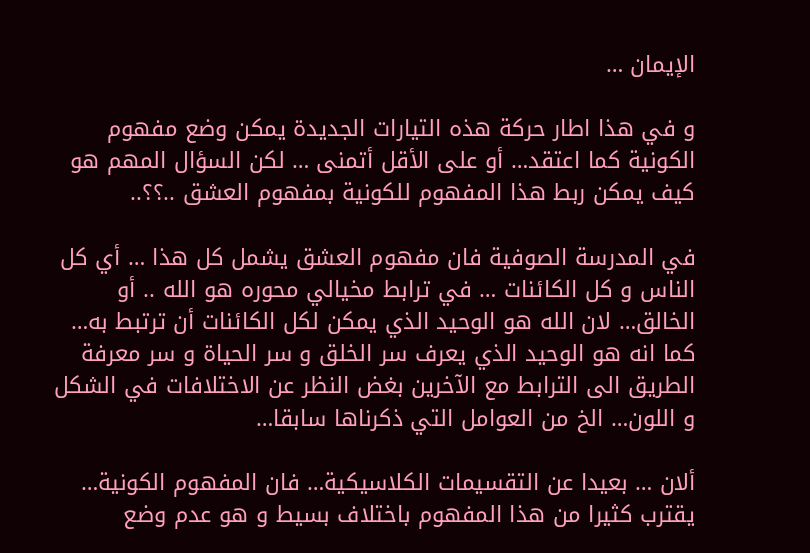الإيمان …

و في هذا اطار حركة هذه التيارات الجديدة يمكن وضع مفهوم الكونية كما اعتقد… أو على الأقل أتمنى … لكن السؤال المهم هو كيف يمكن ربط هذا المفهوم للكونية بمفهوم العشق ..؟؟..

في المدرسة الصوفية فان مفهوم العشق يشمل كل هذا … أي كل الناس و كل الكائنات … في ترابط مخيالي محوره هو الله .. أو الخالق… لان الله هو الوحيد الذي يمكن لكل الكائنات أن ترتبط به… كما انه هو الوحيد الذي يعرف سر الخلق و سر الحياة و سر معرفة الطريق الى الترابط مع الآخرين بغض النظر عن الاختلافات في الشكل و اللون… الخ من العوامل التي ذكرناها سابقا…

ألان … بعيدا عن التقسيمات الكلاسيكية… فان المفهوم الكونية… يقترب كثيرا من هذا المفهوم باختلاف بسيط و هو عدم وضع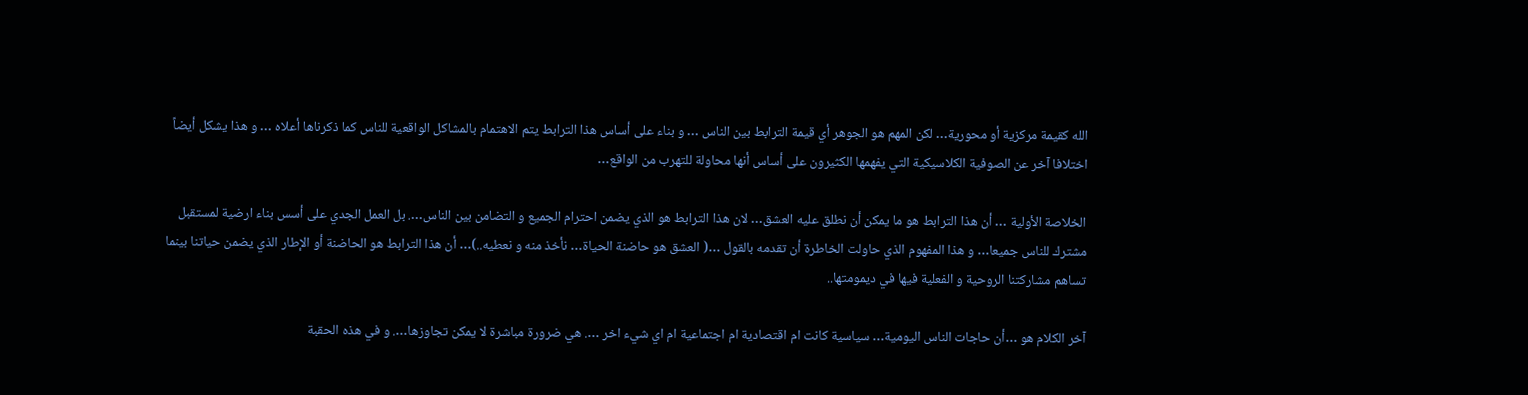الله كقيمة مركزية أو محورية… لكن المهم هو الجوهر أي قيمة الترابط بين الناس … و بناء على أساس هذا الترابط يتم الاهتمام بالمشاكل الواقعية للناس كما ذكرناها أعلاه … و هذا يشكل أيضاً اختلافا آخر عن الصوفية الكلاسيكية التي يفهمها الكثيرون على أساس أنها محاولة للتهرب من الواقع…

الخلاصة الأولية … أن هذا الترابط هو ما يمكن أن نطلق عليه العشق… لان هذا الترابط هو الذي يضمن احترام الجميع و التضامن بين الناس…. بل العمل الجدي على أسس بناء ارضية لمستقبل مشترك للناس جميعا… و هذا المفهوم الذي حاولت الخاطرة أن تقدمه بالقول …( العشق هو حاضنة الحياة… نأخذ منه و نعطيه..)… أن هذا الترابط هو الحاضنة أو الإطار الذي يضمن حياتنا بينما تساهم مشاركتنا الروحية و الفعلية فيها في ديمومتها..

آخر الكلام هو …أن حاجات الناس اليومية… سياسية كانت ام اقتصادية ام اجتماعية ام اي شيء اخر …. هي ضرورة مباشرة لا يمكن تجاوزها…. و في هذه الحقبة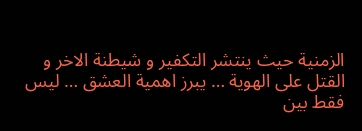الزمنية حيث ينتشر التكفير و شيطنة الاخر و القتل على الهوية … يبرز اهمية العشق … ليس فقط بين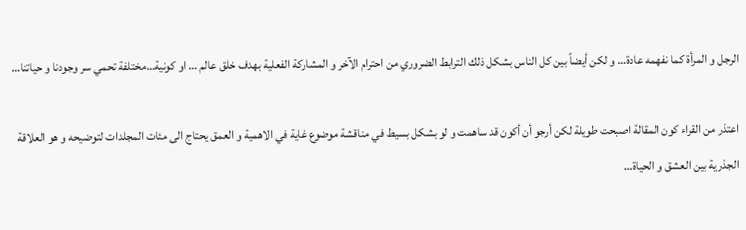الرجل و المرأة كما نفهمه عادة… و لكن أيضاً بين كل الناس بشكل ذلك الترابط الضروري من احترام الآخر و المشاركة الفعلية بهدف خلق عالم … او كونية…مختلفة تحمي سر وجودنا و حياتنا…

اعتذر من القراء كون المقالة اصبحت طويلة لكن أرجو أن أكون قد ساهمت و لو بشكل بسيط في مناقشة موضوع غاية في الاهمية و العمق يحتاج الى مئات المجلدات لتوضيحه و هو العلاقة الجذرية بين العشق و الحياة…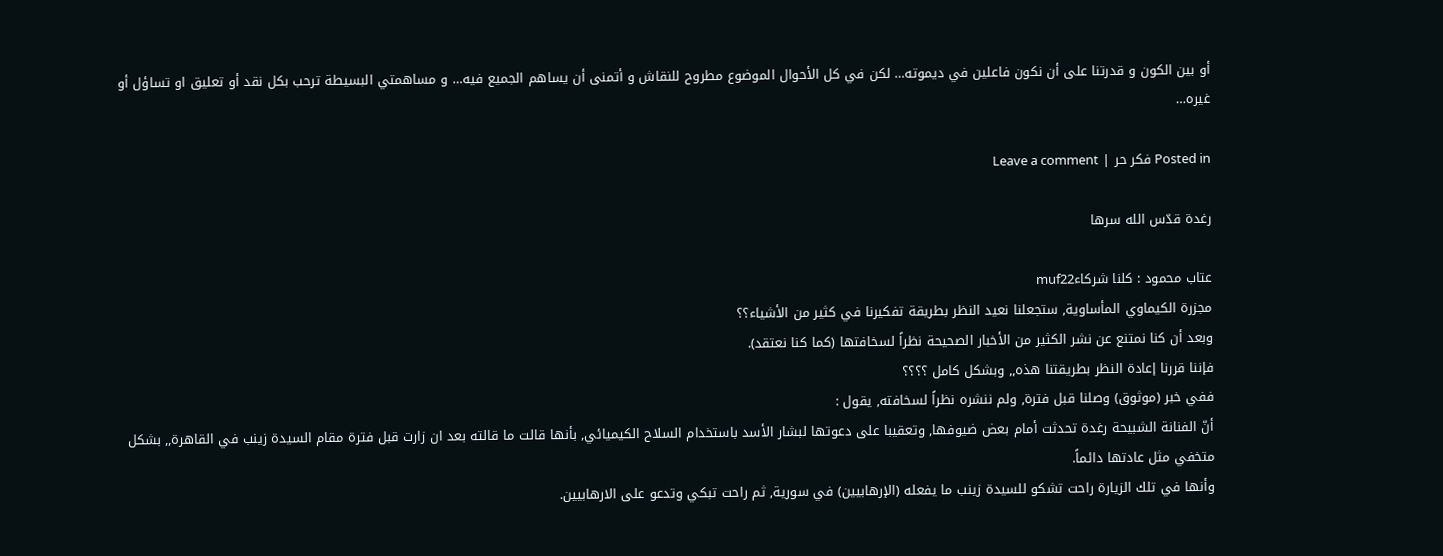أو بين الكون و قدرتنا على أن نكون فاعلين في ديموته… لكن في كل الأحوال الموضوع مطروح للنقاش و أتمنى أن يساهم الجميع فيه… و مساهمتي البسيطة ترحب بكل نقد أو تعليق او تساؤل أو غيره…

Posted in فكر حر | Leave a comment

رغدة قدّس الله سرها

عتاب محمود : كلنا شركاءmuf22
مجزرة الكيماوي المأساوية, ستجعلنا نعيد النظر بطريقة تفكيرنا في كثير من الأشياء؟؟
وبعد أن كنا نمتنع عن نشر الكثير من الأخبار الصحيحة نظراً لسخافتها (كما كنا نعتقد).
فإننا قررنا إعادة النظر بطريقتنا هذه,, وبشكل كامل ؟؟؟؟
ففي خبر (موثوق) وصلنا قبل فترة, ولم ننشره نظراً لسخافته, يقول :
أنّ الفنانة الشبيحة رغدة تحدثت أمام بعض ضيوفها, وتعقيبا على دعوتها لبشار الأسد باستخدام السلاح الكيميائي, بأنها قالت ما قالته بعد ان زارت قبل فترة مقام السيدة زينب في القاهرة,, بشكل متخفي مثل عادتها دائماً.
وأنها في تلك الزيارة راحت تشكو للسيدة زينب ما يفعله (الإرهابيين) في سورية, ثم راحت تبكي وتدعو على الارهابيين.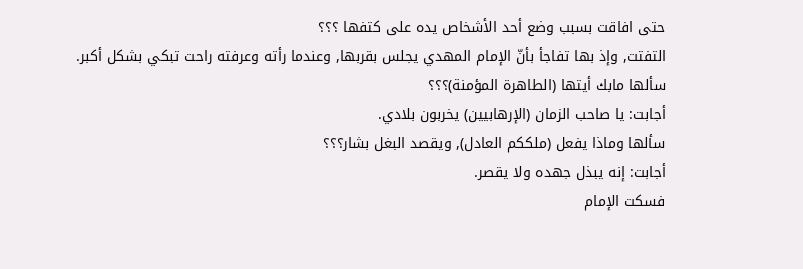حتى افاقت بسبب وضع أحد الأشخاص يده على كتفها ؟؟؟
التفتت, وإذ بها تفاجأ بأنّ الإمام المهدي يجلس بقربها, وعندما رأته وعرفته راحت تبكي بشكل أكبر.
سألها مابك أيتها (الطاهرة المؤمنة)؟؟؟
أجابت: يا صاحب الزمان (الإرهابيين) يخربون بلادي.
سألها وماذا يفعل (ملككم العادل), ويقصد البغل بشار؟؟؟
أجابت: إنه يبذل جهده ولا يقصر.
فسكت الإمام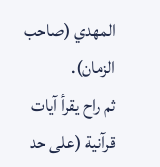المهدي (صاحب الزمان).
ثم راح يقرأ آيات قرآنية (على حد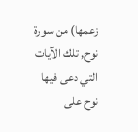زعمها) من سورة نوح, تلك الآيات التي دعى فيها نوح على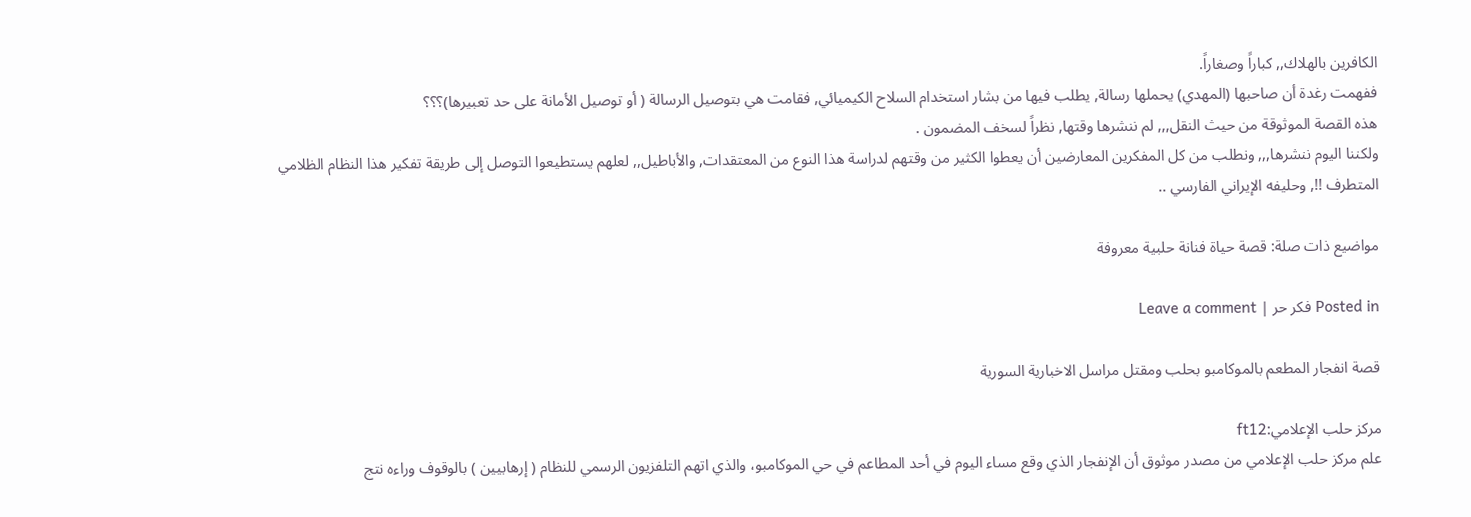الكافرين بالهلاك,, كباراً وصغاراً.
ففهمت رغدة أن صاحبها (المهدي) يحملها رسالة, يطلب فيها من بشار استخدام السلاح الكيميائي, فقامت هي بتوصيل الرسالة ( أو توصيل الأمانة على حد تعبيرها)؟؟؟
هذه القصة الموثوقة من حيث النقل,,, لم ننشرها وقتها, نظراً لسخف المضمون .
ولكننا اليوم ننشرها,,, ونطلب من كل المفكرين المعارضين أن يعطوا الكثير من وقتهم لدراسة هذا النوع من المعتقدات, والأباطيل,, لعلهم يستطيعوا التوصل إلى طريقة تفكير هذا النظام الظلامي المتطرف !!, وحليفه الإيراني الفارسي ..

مواضيع ذات صلة: قصة حياة فنانة حلبية معروفة

Posted in فكر حر | Leave a comment

قصة انفجار المطعم بالموكامبو بحلب ومقتل مراسل الاخبارية السورية

مركز حلب الإعلامي:ft12
علم مركز حلب الإعلامي من مصدر موثوق أن الإنفجار الذي وقع مساء اليوم في أحد المطاعم في حي الموكامبو، والذي اتهم التلفزيون الرسمي للنظام ( إرهابيين ) بالوقوف وراءه نتج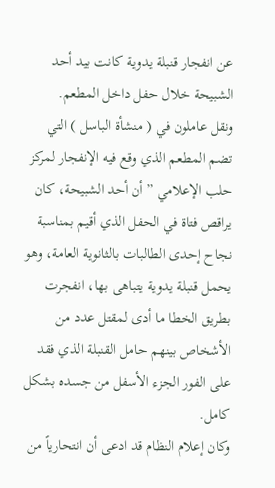عن انفجار قنبلة يدوية كانت بيد أحد الشبيحة خلال حفل داخل المطعم.
ونقل عاملون في ( منشأة الباسل ) التي تضم المطعم الذي وقع فيه الإنفجار لمركز حلب الإعلامي ” أن أحد الشبيحة، كان يراقص فتاة في الحفل الذي أقيم بمناسبة نجاح إحدى الطالبات بالثانوية العامة، وهو يحمل قنبلة يدوية يتباهى بها، انفجرت بطريق الخطا ما أدى لمقتل عدد من الأشخاص بينهم حامل القنبلة الذي فقد على الفور الجزء الأسفل من جسده بشكل كامل.
وكان إعلام النظام قد ادعى أن انتحارياً من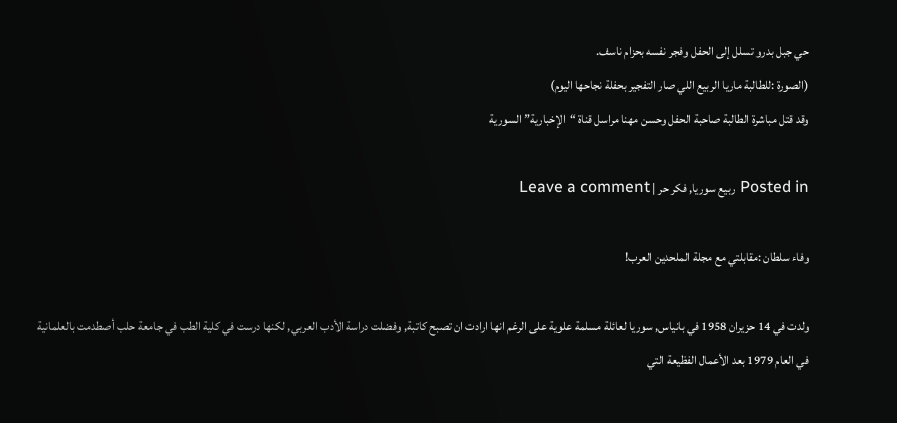حي جبل بدرو تسلل إلى الحفل وفجر نفسه بحزام ناسف.
(الصورة :للطالبة ماريا الربيع اللي صار التفجير بحفلة نجاحها اليوم)
وقد قتل مباشرة الطالبة صاحبة الحفل وحسن مهنا مراسل قناة “الإخبارية” السورية

Posted in ربيع سوريا, فكر حر | Leave a comment

وفاء سلطان :مقابلتي مع مجلة الملحدين العرب!

ولدت في 14 حزيران 1958 في بانياس, سوريا لعائلة مسلمة علوية على الرغم انها ارادت ان تصبح كاتبة, وفضلت دراسة الأدب العربي, لكنها درست في كلية الطب في جامعة حلب أصطدمت بالعلمانية في العام 1979 بعد الأعمال الفظيعة التي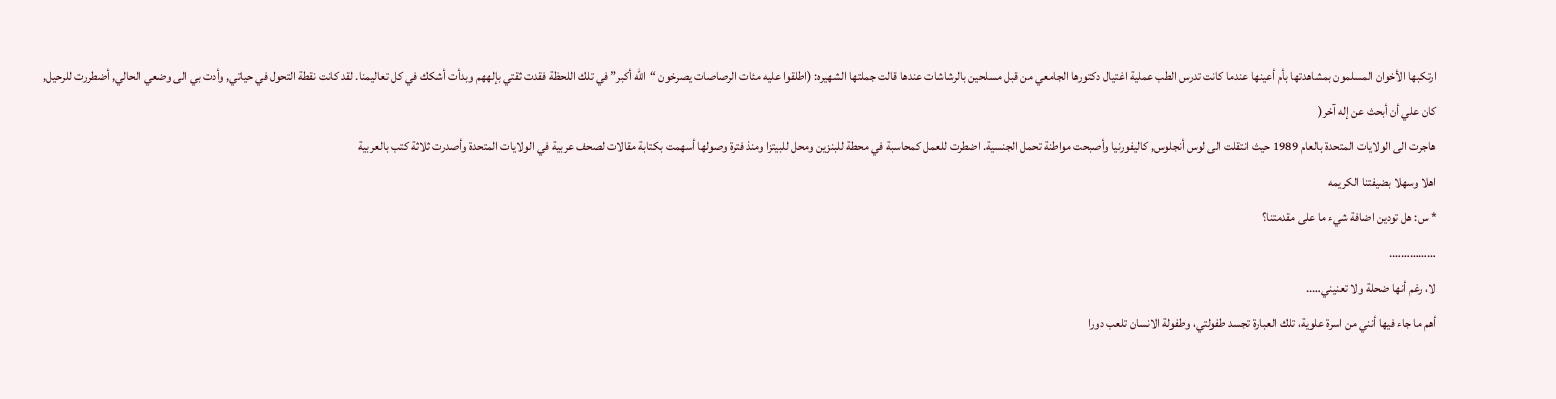ارتكبها الأخوان المسلمون بمشاهدتها بأم أعينها عندما كانت تدرس الطب عملية اغتيال دكتورها الجامعي من قبل مسلحين بالرشاشات عندها قالت جملتها الشهيره: (اطلقوا عليه مئات الرصاصات يصرخون “الله أكبر” في تلك اللحظة فقدت ثقتي بإلههم وبدأت أشكك في كل تعاليمنا. لقد كانت نقطة التحول في حياتي, وأدت بي الى وضعي الحالي, أضطررت للرحيل, كان علي أن أبحث عن إله آخر(
هاجرت الى الولايات المتحدة بالعام 1989 حيث انتقلت الى لوس أنجلوس, كاليفورنيا وأصبحت مواطنة تحمل الجنسية. اضطرت للعمل كمحاسبة في محطة للبنزين ومحل للبيتزا ومنذ فترة وصولها أسهمت بكتابة مقالات لصحف عربية في الولايات المتحدة وأصدرت ثلاثة كتب بالعربية
اهلا وسهلا بضيفتنا الكريمه
* س: هل تودين اضافة شيء ما على مقدمتنا؟
…………….
لا، رغم أنها ضحلة ولا تعنيني…..
أهم ما جاء فيها أنني من اسرة علوية، تلك العبارة تجسد طفولتي، وطفولة الانسان تلعب دورا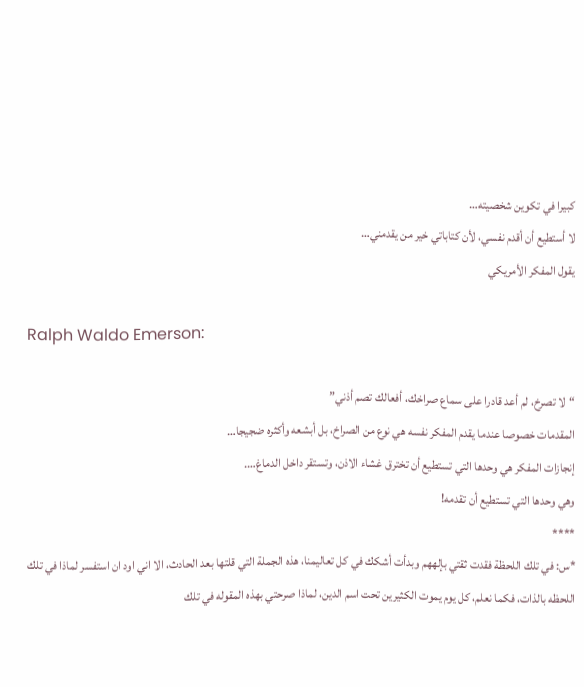كبيرا في تكوين شخصيته…
لا أستطيع أن أقدم نفسي، لأن كتاباتي خير من يقدمني…
يقول المفكر الأمريكي

Ralph Waldo Emerson:

“لا تصرخ، لم أعد قادرا على سماع صراخك، أفعالك تصم أذني”
المقدمات خصوصا عندما يقدم المفكر نفسه هي نوع من الصراخ، بل أبشعه وأكثره ضجيجا…
إنجازات المفكر هي وحدها التي تستطيع أن تخترق غشاء الاذن، وتستقر داخل الدماغ….
وهي وحدها التي تستطيع أن تقدمه!
****
*س: في تلك اللحظة فقدت ثقتي بإلههم وبدأت أشكك في كل تعاليمنا، هذه الجملة التي قلتها بعد الحادث، الا اني اود ان استفسر لماذا في تلك اللحظه بالذات، فكما نعلم، كل يوم يموت الكثيرين تحت اسم الدين، لماذا صرحتي بهذه المقوله في تلك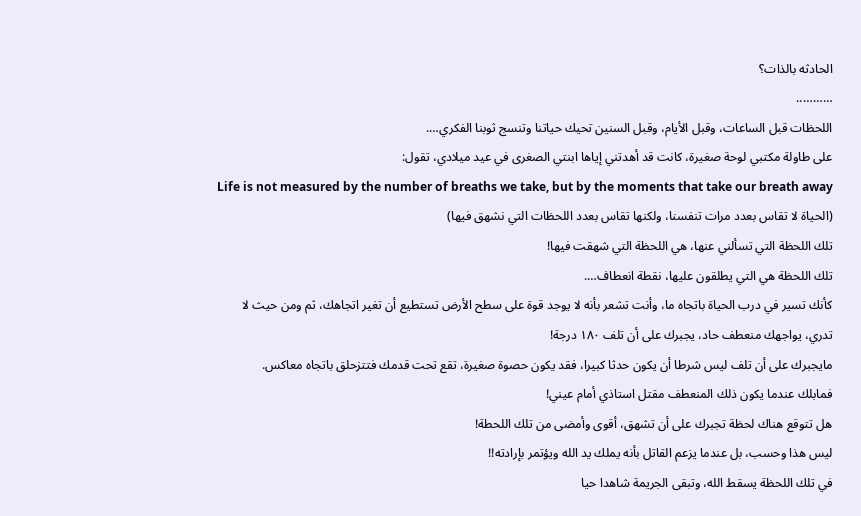الحادثه بالذات؟
………..
اللحظات قبل الساعات، وقبل الأيام، وقبل السنين تحيك حياتنا وتنسج ثوبنا الفكري….
على طاولة مكتبي لوحة صغيرة، كانت قد أهدتني إياها ابنتي الصغرى في عيد ميلادي، تقول:
Life is not measured by the number of breaths we take, but by the moments that take our breath away
(الحياة لا تقاس بعدد مرات تنفسنا، ولكنها تقاس بعدد اللحظات التي نشهق فيها)
تلك اللحظة التي تسألني عنها، هي اللحظة التي شهقت فيها!
تلك اللحظة هي التي يطلقون عليها، نقطة انعطاف….
كأنك تسير في درب الحياة باتجاه ما، وأنت تشعر بأنه لا يوجد قوة على سطح الأرض تستطيع أن تغير اتجاهك، ثم ومن حيث لا تدري، يواجهك منعطف حاد، يجبرك على أن تلف ١٨٠ درجة!
مايجبرك على أن تلف ليس شرطا أن يكون حدثا كبيرا، فقد يكون حصوة صغيرة، تقع تحت قدمك فتتزحلق باتجاه معاكس.
فمابلك عندما يكون ذلك المنعطف مقتل استاذي أمام عيني!
هل تتوقع هناك لحظة تجبرك على أن تشهق، أقوى وأمضى من تلك اللحطة!
ليس هذا وحسب، بل عندما يزعم القاتل بأنه يملك يد الله ويؤتمر بإرادته!!
في تلك اللحظة يسقط الله، وتبقى الجريمة شاهدا حيا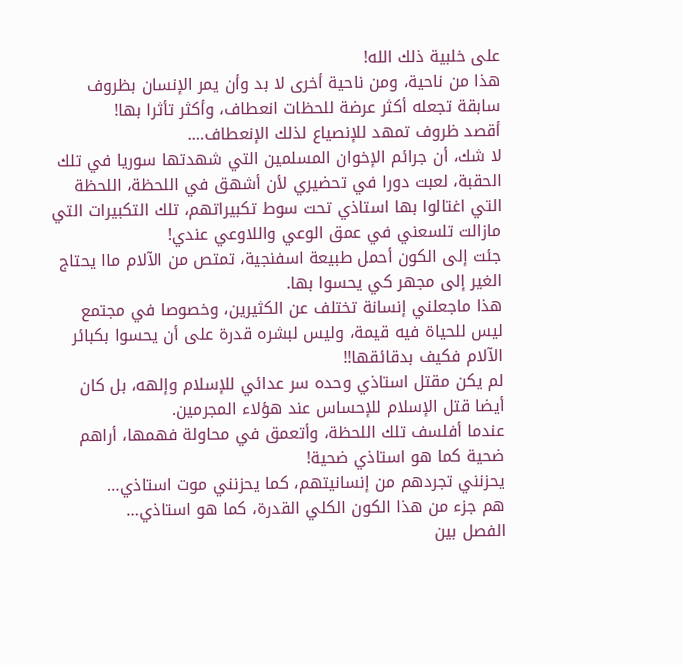على خلبية ذلك الله!
هذا من ناحية، ومن ناحية أخرى لا بد وأن يمر الإنسان بظروف سابقة تجعله أكثر عرضة للحظات انعطاف، وأكثر تأثرا بها!
أقصد ظروف تمهد للإنصياع لذلك الإنعطاف….
لا شك، أن جرائم الإخوان المسلمين التي شهدتها سوريا في تلك الحقبة، لعبت دورا في تحضيري لأن أشهق في اللحظة، اللحظة التي اغتالوا بها استاذي تحت سوط تكبيراتهم، تلك التكبيرات التي مازالت تلسعني في عمق الوعي واللاوعي عندي!
جئت إلى الكون أحمل طبيعة اسفنجية، تمتص من الآلام ماا يحتاج الغير إلى مجهر كي يحسوا بها.
هذا ماجعلني إنسانة تختلف عن الكثيرين، وخصوصا في مجتمع ليس للحياة فيه قيمة، وليس لبشره قدرة على أن يحسوا بكبائر الآلام فكيف بدقائقها!!
لم يكن مقتل استاذي وحده سر عدائي للإسلام وإلهه، بل كان أيضا قتل الإسلام للإحساس عند هؤلاء المجرمين.
عندما أفلسف تلك اللحظة، وأتعمق في محاولة فهمها، أراهم ضحية كما هو استاذي ضحية!
يحزنني تجردهم من إنسانيتهم، كما يحزنني موت استاذي…
هم جزء من هذا الكون الكلي القدرة، كما هو استاذي…
الفصل بين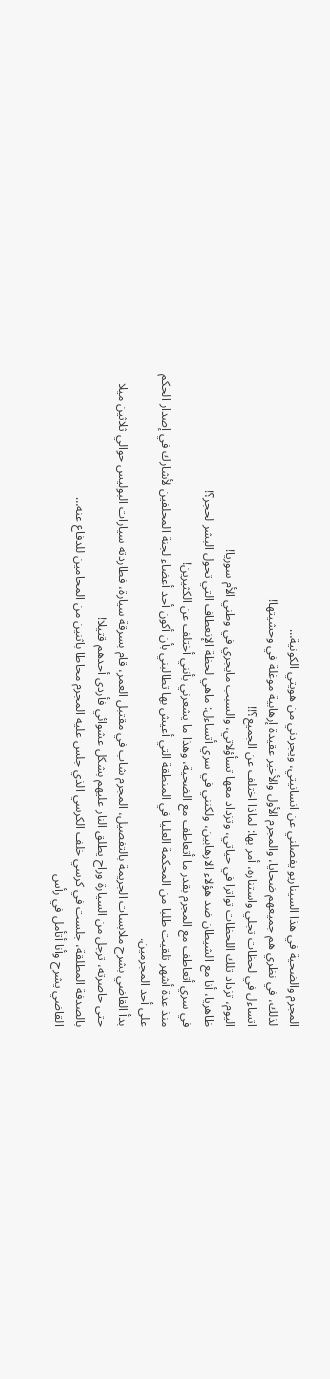المجرم والضحية في هذا السيناريو يفصلني عن انسانيتي، ويجردني من هويتي الكونية…
لذلك، في نظري هم جميعهم ضحايا، والمجرم الأول والأخير عقيدة إرهابية موغلة في وحشيتها!
اتساءل في لحظات تجلي واستناره، أمر بها: لماذا اختلف عن الجميع؟!!
اليوم، تزداد تلك اللحظات تواترا في حياتي، وتزداد معها تسأؤلاتي، والسبب مايجري في وطني الأم سوريا!
ظاهريا، أنا مع الشيطان ضد هؤلاء الارهابين، ولكنني في سري أتساءل: ماهي لحظة الإنعطاف التي تحول البشر لحجر؟!
في سري أتعاطف مع المجرم بقدر ما أتعاطف مع الضحية، وهذا ما يشعرني بأنني أختلف عن الكثيرين!
منذ عدة أشهر تلقيت طلبا من المحكمة العليا في المنطقة التي أعيش بها تطالبني بأن أكون أحد أعضاء لجنة المحلفين لأشارك في إصدار الحكم على أحد المجرمين.
بدأ القاضي بشرح ملابسات الجريمة بالتفصيل، المجرم شاب في مقتبل العمر، قام بسرقة سيارة، فطاردته سيارات البوليس حوالي ثلاثين ميلا حتى حاصرته، ترجل من السيارة وراح يطلق النار عليهم بشكل عشوائي فأردى أحدهم قتيلا!
بالصدفة المطلقة، جلست في كرسي خلف الكرسي الذي جلس عليه المجرم محاطا باثنين من المحامين للدفاع عنه…
القاضي يشرح وأنا أتأمل في رأس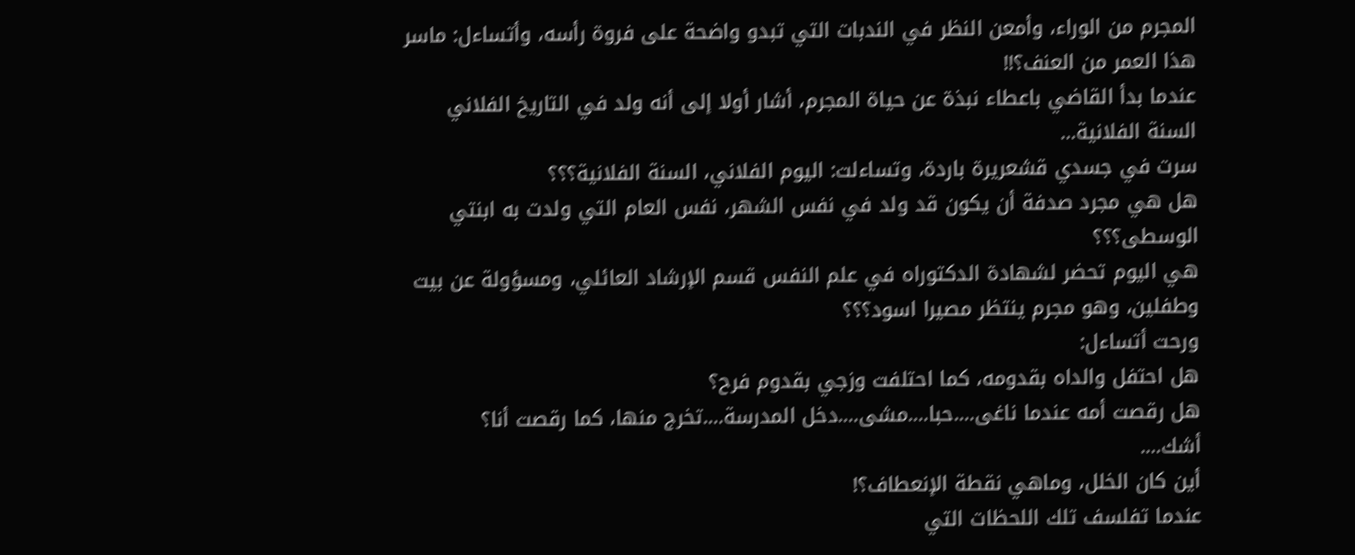المجرم من الوراء، وأمعن النظر في الندبات التي تبدو واضحة على فروة رأسه، وأتساءل: ماسر هذا العمر من العنف؟!!
عندما بدأ القاضي باعطاء نبذة عن حياة المجرم، أشار أولا إلى أنه ولد في التاريخ الفلاني السنة الفلانية…
سرت في جسدي قشعريرة باردة، وتساءلت: اليوم الفلاني، السنة الفلانية؟؟؟
هل هي مجرد صدفة أن يكون قد ولد في نفس الشهر، نفس العام التي ولدت به ابنتي الوسطى؟؟؟
هي اليوم تحضر لشهادة الدكتوراه في علم النفس قسم الإرشاد العائلي، ومسؤولة عن بيت وطفلين، وهو مجرم ينتظر مصيرا اسود؟؟؟
ورحت أتساءل:
هل احتفل والداه بقدومه، كما احتلفت وزجي بقدوم فرح؟
هل رقصت أمه عندما ناغى….حبا….مشى….دخل المدرسة….تخرج منها، كما رقصت أنا؟
أشك….
أين كان الخلل، وماهي نقطة الإنعطاف؟!
عندما تفلسف تلك اللحظات التي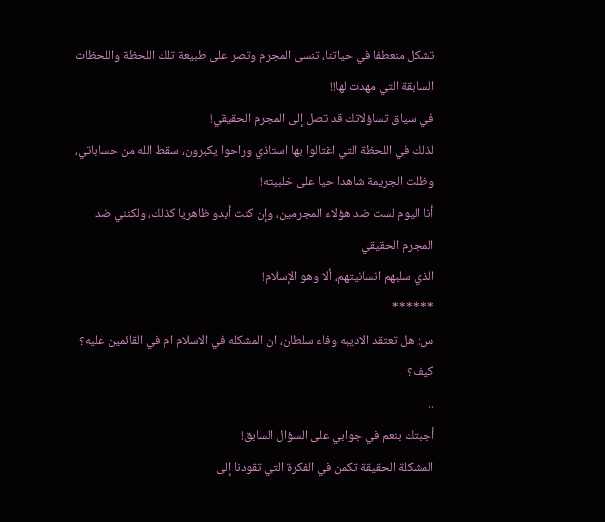تشكل منعطفا في حياتنا، تنسى المجرم وتصر على طبيعة تلك اللحظة واللحظات السابقة التي مهدت لها!!
في سياق تساؤلاتك قد تصل إلى المجرم الحقيقي!
لذلك في اللحظة التي اغتالوا بها استاذي وراحوا يكبرون، سقط الله من حساباتي، وظلت الجريمة شاهدا حيا على خلبيته!
أنا اليوم لست ضد هؤلاء المجرمين، وإن كنت أبدو ظاهريا كذلك، ولكنني ضد المجرم الحقيقي
الذي سلبهم انسانيتهم، ألا وهو الإسلام!
******
س: هل تعتقد الاديبه وفاء سلطان، ان المشكله في الاسلام ام في القائمين عليه؟ كيف؟
..
أجبتك بنعم في جوابي على السؤال السابق!
المشكلة الحقيقة تكمن في الفكرة التي تقودنا إلى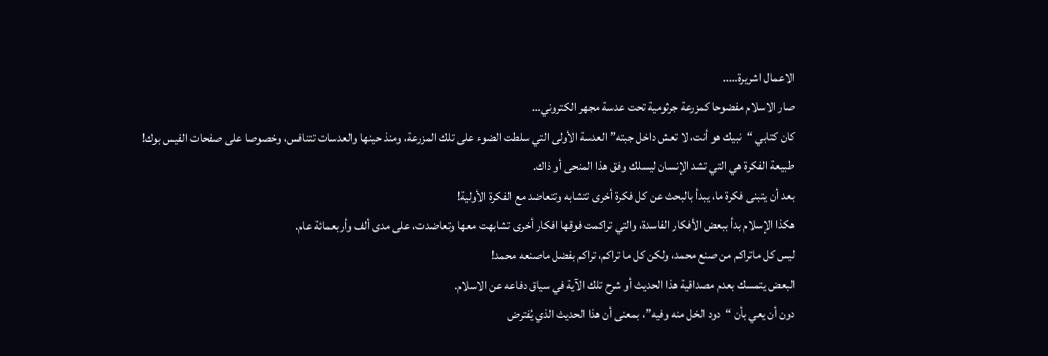الاعمال اشريرة…..
صار الاسلام مفضوحا كمزرعة جرثومية تحت عدسة مجهر الكتروني…
كان كتابي “نبيك هو أنت، لا تعش داخل جبته” العدسة الأولى التي سلطت الضوء على تلك المزرعة، ومنذ حينها والعدسات تتنافس، وخصوصا على صفحات الفيس بوك!
طبيعة الفكرة هي التي تشد الإنسان ليسلك وفق هذا المنحى أو ذاك.
بعد أن يتبنى فكرة ما، يبدأ بالبحث عن كل فكرة أخرى تتشابه وتتعاضد مع الفكرة الأولية!
هكذا الإسلام بدأ ببعض الأفكار الفاسدة، والتي تراكمت فوقها افكار أخرى تشابهت معها وتعاضدت، على مدى ألف وأربعمائة عام.
ليس كل ماتراكم من صنع محمد، ولكن كل ما تراكم، تراكم بفضل ماصنعه محمد!
البعض يتمسك بعدم مصداقية هذا الحديث أو شرح تلك الآية في سياق دفاعه عن الاسلام.
دون أن يعي بأن “دود الخل منه وفيه”، بمعنى أن هذا الحديث الذي يُفترض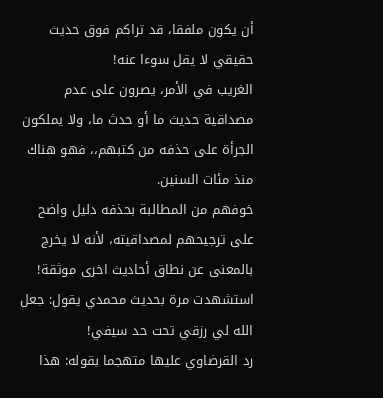أن يكون ملفقا، قد تراكم فوق حديث حقيقي لا يقل سوءا عنه!
الغريب في الأمر، يصرون على عدم مصداقية حديث ما أو حدث ما، ولا يملكون الجرأة على حذفه من كتبهم،، فهو هناك منذ مئات السنين.
خوفهم من المطالبة بحذفه دليل واضح على ترجيحهم لمصداقيته، لأنه لا يخرج بالمعنى عن نطاق أحاديث اخرى موثقة!
استشهدت مرة بحديث محمدي يقول: جعل الله لي رزقي تحت حد سيفي!
رد القرضاوي عليها متهجما بقوله: هذا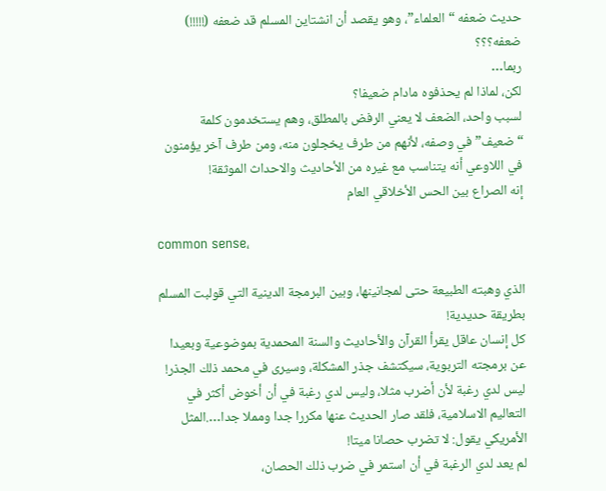حديث ضعفه “العلماء”، وهو يقصد أن انشتاين المسلم قد ضعفه (!!!!!)
ضعفه؟؟؟
ربما…
لكن، لماذا لم يحذفوه مادام ضعيفا؟
لسبب واحد، الضعف لا يعني الرفض بالمطلق، وهم يستخدمون كلمة “ضعيف” في وصفه، لأنهم من طرف يخجلون منه، ومن طرف آخر يؤمنون في اللاوعي أنه يتناسب مع غيره من الأحاديث والاحداث الموثقة!
إنه الصراع بين الحس الأخلاقي العام

common sense،

الذي وهبته الطبيعة حتى لمجانينها، وبين البرمجة الدينية التي قولبت المسلم بطريقة حديدية!
كل إنسان عاقل يقرأ القرآن والأحاديث والسنة المحمدية بموضوعية وبعيدا عن برمجته التربوية، سيكتشف جذر المشكلة، وسيرى في محمد ذلك الجذر!
ليس لدي رغبة لأن أضرب مثلا، وليس لدي رغبة في أن أخوض أكثر في التعاليم الاسلامية، فلقد صار الحديث عنها مكررا جدا ومملا جدا….المثل الأمريكي يقول: لا تضرب حصانا ميتا!
لم يعد لدي الرغبة في أن استمر في ضرب ذلك الحصان،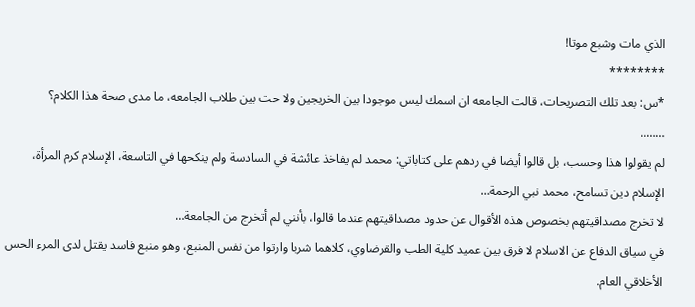الذي مات وشبع موتا!
********
*س: بعد تلك التصريحات، قالت الجامعه ان اسمك ليس موجودا بين الخريجين ولا حت بين طلاب الجامعه، ما مدى صحة هذا الكلام؟
……..
لم يقولوا هذا وحسب، بل قالوا أيضا في ردهم على كتاباتي: محمد لم يفاخذ عائشة في السادسة ولم ينكحها في التاسعة، الإسلام كرم المرأة، الإسلام دين تسامح، محمد نبي الرحمة…
لا تخرج مصداقيتهم بخصوص هذه الأقوال عن حدود مصداقيتهم عندما قالوا، بأنني لم أتخرج من الجامعة…
في سياق الدفاع عن الاسلام لا فرق بين عميد كلية الطب والقرضاوي، كلاهما شربا وارتوا من نفس المنبع، وهو منبع فاسد يقتل لدى المرء الحس الأخلاقي العام.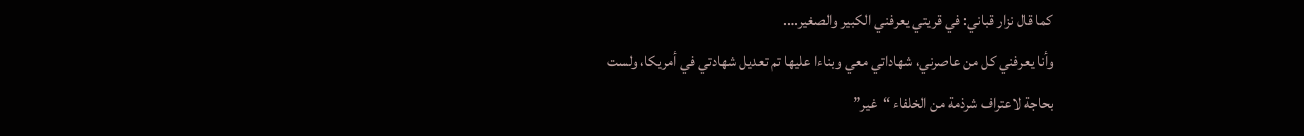كما قال نزار قباني: في قريتي يعرفني الكبير والصغير….
وأنا يعرفني كل من عاصرني، شهاداتي معي وبناءا عليها تم تعديل شهادتي في أمريكا، ولست
بحاجة لاعتراف شرذمة من الخلفاء “غير”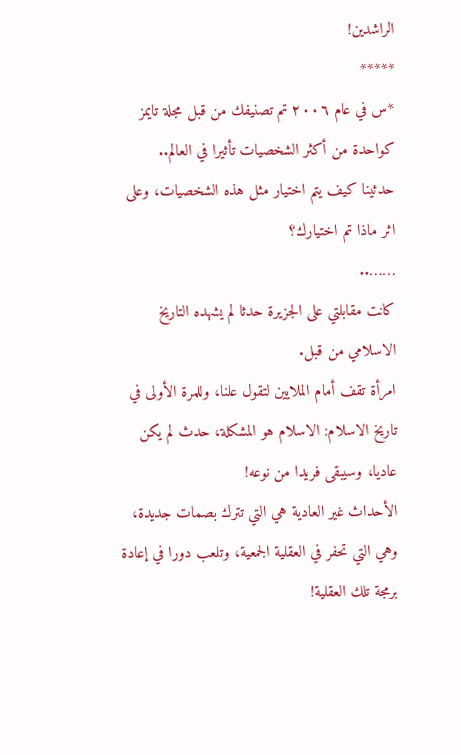الراشدين!
*****
*س في عام ٢٠٠٦ تم تصنيفك من قبل مجلة تايمز كواحدة من أكثر الشخصيات تأثيرا في العالم..
حدثينا كيف يتم اختيار مثل هذه الشخصيات، وعلى اثر ماذا تم اختيارك؟
……..
كانت مقابلتي على الجزيرة حدثا لم يشهده التاريخ الاسلامي من قبل.
امرأة تقف أمام الملايين لتقول علنا، وللمرة الأولى في تاريخ الاسلام: الاسلام هو المشكلة، حدث لم يكن عاديا، وسيبقى فريدا من نوعه!
الأحداث غير العادية هي التي تترك بصمات جديدة، وهي التي تحفر في العقلية الجمعية، وتلعب دورا في إعادة برمجة تلك العقلية!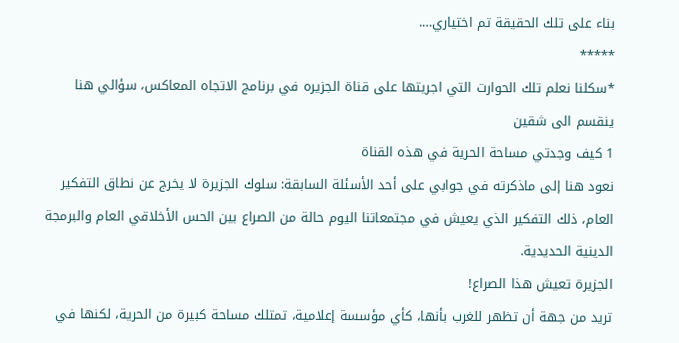بناء على تلك الحقيقة تم اختياري….
*****
*سكلنا نعلم تلك الحوارت التي اجريتها على قناة الجزيره في برنامج الاتجاه المعاكس، سؤالي هنا ينقسم الى شقين
1 كيف وجدتي مساحة الحرية في هذه القناة
نعود هنا إلى ماذكرته في جوابي على أحد الأسئلة السابقة: سلوك الجزيرة لا يخرج عن نطاق التفكير العام، ذلك التفكير الذي يعيش في مجتمعاتنا اليوم حالة من الصراع بين الحس الأخلاقي العام والبرمجة الدينية الحديدية.
الجزيرة تعيش هذا الصراع!
تريد من جهة أن تظهر للغرب بأنها، كأي مؤسسة إعلامية، تمتلك مساحة كبيرة من الحرية، لكنها في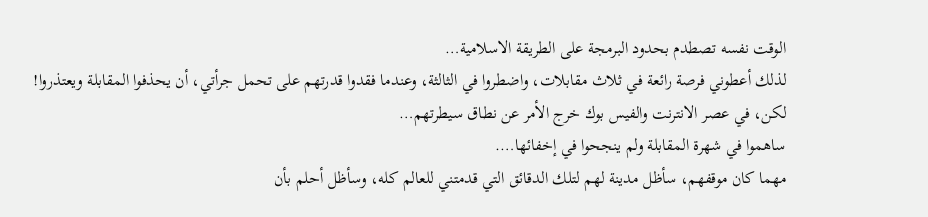الوقت نفسه تصطدم بحدود البرمجة على الطريقة الاسلامية…
لذلك أعطوني فرصة رائعة في ثلاث مقابلات، واضطروا في الثالثة، وعندما فقدوا قدرتهم على تحمل جرأتي، أن يحذفوا المقابلة ويعتذروا!
لكن، في عصر الانترنت والفيس بوك خرج الأمر عن نطاق سيطرتهم…
ساهموا في شهرة المقابلة ولم ينجحوا في إخفائها….
مهما كان موقفهم، سأظل مدينة لهم لتلك الدقائق التي قدمتني للعالم كله، وسأظل أحلم بأن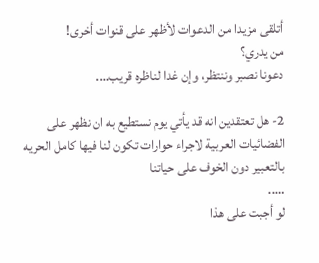أتلقى مزيدا من الدعوات لأظهر على قنوات أخرى!
من يدري؟
دعونا نصبر وننتظر، وإن غدا لناظره قريب….

2- هل تعتقدين انه قد يأتي يوم نستطيع به ان نظهر على الفضائيات العربية لاجراء حوارات تكون لنا فيها كامل الحريه بالتعبير دون الخوف على حياتنا
…..
لو أجبت على هذا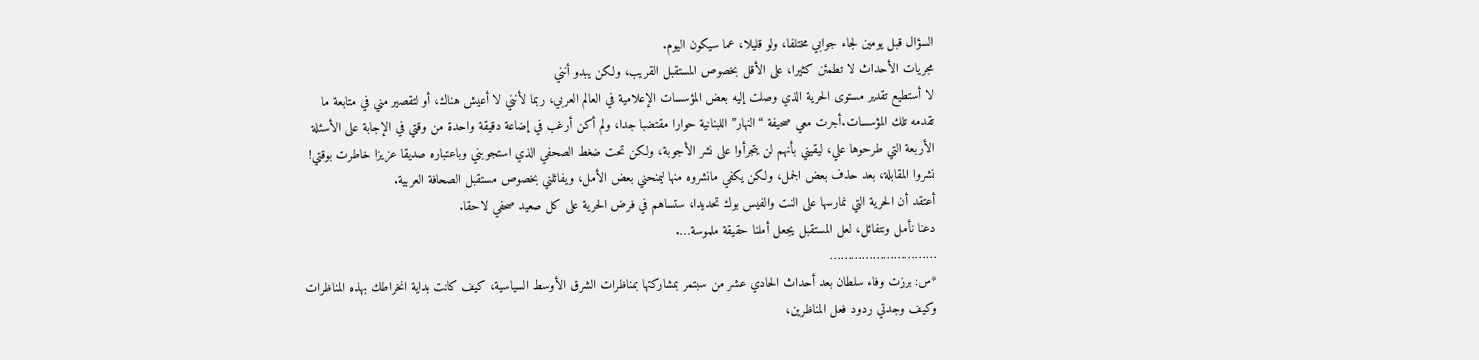السؤال قبل يومين لجاء جوابي مختلفا، ولو قليلا، عما سيكون اليوم.
مجريات الأحداث لا تطمئن كثيرا، على الأقل بخصوص المستقبل القريب، ولكن يبدو أنني
لا أستطيع تقدير مستوى الحرية الذي وصلت إليه بعض المؤسسات الإعلامية في العالم العربي، ربما لأنني لا أعيش هناك، أو لتقصير مني في متابعة ما تقدمه تلك المؤسسات.أجرت معي صحيفة “النهار” اللبنانية حوارا مقتضبا جدا، ولم أكن أرغب في إضاعة دقيقة واحدة من وقتي في الإجابة على الأسئلة الأربعة التي طرحوها علي، ليقيني بأنهم لن يتجرأوا على نشر الأجوبة، ولكن تحت ضغط الصحفي الذي استجوبني وباعتباره صديقا عزيزا خاطرت بوقتي!
نشروا المقابلة، بعد حذف بعض الجمل، ولكن يكفي مانشروه منها ليمنحني بعض الأمل، ويفائلني بخصوص مستقبل الصحافة العربية.
أعتقد أن الحرية التي نمارسها على النت والفيس بوك تحديدا، ستساهم في فرض الحرية على كل صعيد صحفي لاحقا.
دعنا نأمل ونتفائل، لعل المستقبل يجعل أملنا حقيقة ملموسة….
…………………………
*س: برزت وفاء سلطان بعد أحداث الحادي عشر من سبتمر بمشاركتها بمناظرات الشرق الأوسط السياسية، كيف كانت بداية انخراطك بهذه المناظرات وكيف وجدتي ردود فعل المناظرين،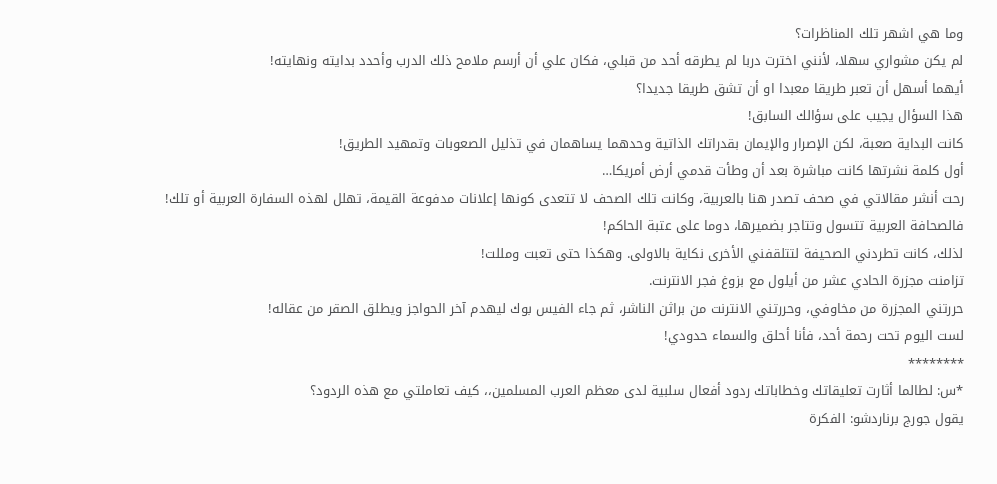وما هي اشهر تلك المناظرات؟
لم يكن مشواري سهلا، لأنني اخترت دربا لم يطرقه أحد من قبلي، فكان علي أن أرسم ملامح ذلك الدرب وأحدد بدايته ونهايته!
أيهما أسهل أن تعبر طريقا معبدا او أن تشق طريقا جديدا؟
هذا السؤال يجيب على سؤالك السابق!
كانت البداية صعبة، لكن الإصرار والإيمان بقدراتك الذاتية وحدهما يساهمان في تذليل الصعوبات وتمهيد الطريق!
أول كلمة نشرتها كانت مباشرة بعد أن وطأت قدمي أرض أمريكا…
رحت أنشر مقالاتي في صحف تصدر هنا بالعربية، وكانت تلك الصحف لا تتعدى كونها إعلانات مدفوعة القيمة، تهلل لهذه السفارة العربية أو تلك!
فالصحافة العربية تتسول وتتاجر بضميرها، دوما على عتبة الحاكم!
لذلك، كانت تطردني الصحيفة لتتلقفني الأخرى نكاية بالاولى. وهكذا حتى تعبت ومللت!
تزامنت مجزرة الحادي عشر من أيلول مع بزوغ فجر الانترنت.
حررتني المجزرة من مخاوفي، وحررتني الانترنت من براثن الناشر، ثم جاء الفيس بوك ليهدم آخر الحواجز ويطلق الصقر من عقاله!
لست اليوم تحت رحمة أحد، فأنا أحلق والسماء حدودي!
********
*س: لطالما أثارت تعليقاتك وخطاباتك ردود أفعال سلبية لدى معظم العرب المسلمين،، كيف تعاملتي مع هذه الردود؟
يقول جورج برناردشو: الفكرة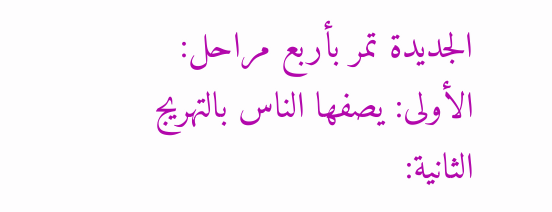الجديدة تمر بأربع مراحل:
الأولى: يصفها الناس بالتهريج
الثانية: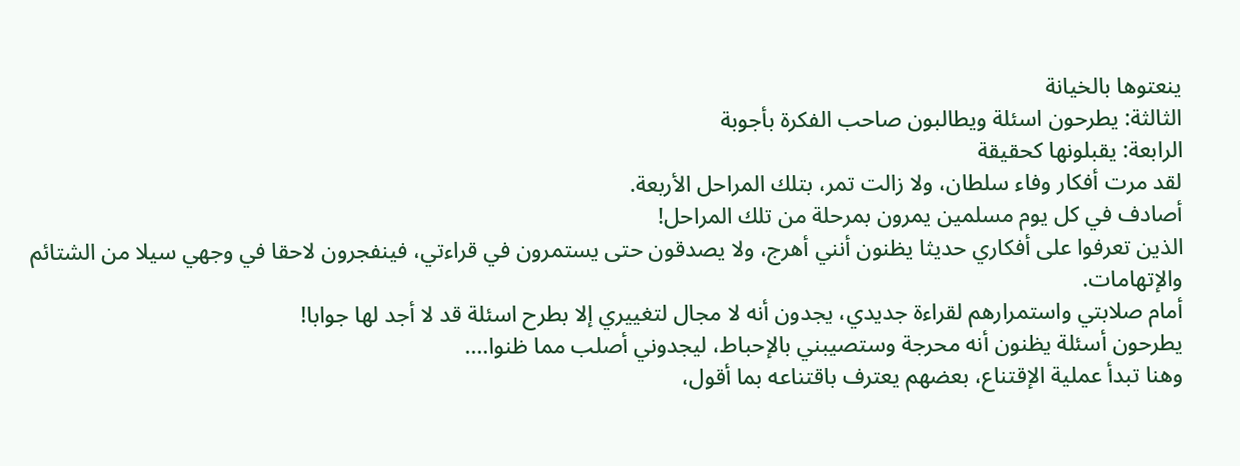ينعتوها بالخيانة
الثالثة: يطرحون اسئلة ويطالبون صاحب الفكرة بأجوبة
الرابعة: يقبلونها كحقيقة
لقد مرت أفكار وفاء سلطان، ولا زالت تمر، بتلك المراحل الأربعة.
أصادف في كل يوم مسلمين يمرون بمرحلة من تلك المراحل!
الذين تعرفوا على أفكاري حديثا يظنون أنني أهرج، ولا يصدقون حتى يستمرون في قراءتي، فينفجرون لاحقا في وجهي سيلا من الشتائم والإتهامات.
أمام صلابتي واستمرارهم لقراءة جديدي، يجدون أنه لا مجال لتغييري إلا بطرح اسئلة قد لا أجد لها جوابا!
يطرحون أسئلة يظنون أنه محرجة وستصيبني بالإحباط، ليجدوني أصلب مما ظنوا….
وهنا تبدأ عملية الإقتناع، بعضهم يعترف باقتناعه بما أقول،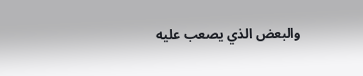والبعض الذي يصعب عليه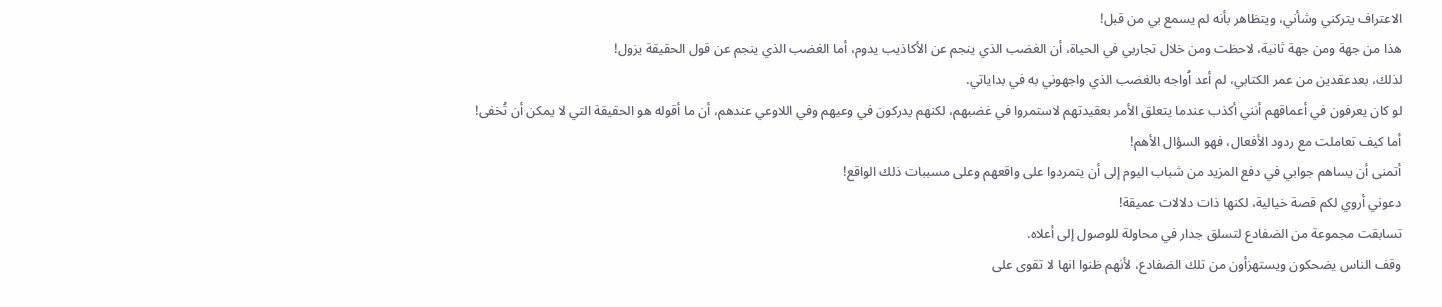الاعتراف يتركني وشأني، ويتظاهر بأنه لم يسمع بي من قبل!
هذا من جهة ومن جهة ثانية، لاحظت ومن خلال تجاربي في الحياة، أن الغضب الذي ينجم عن الأكاذيب يدوم، أما الغضب الذي ينجم عن قول الحقيقة يزول!
لذلك، بعدعقدين من عمر الكتابي، لم أعد اُواجه بالغضب الذي واجهوني به في بداياتي.
لو كان يعرفون في أعماقهم أنني أكذب عندما يتعلق الأمر بعقيدتهم لاستمروا في غضبهم، لكنهم يدركون في وعيهم وفي اللاوعي عندهم، أن ما أقوله هو الحقيقة التي لا يمكن أن تُخفى!
أما كيف تعاملت مع ردود الأفعال، فهو السؤال الأهم!
أتمنى أن يساهم جوابي في دفع المزيد من شباب اليوم إلى أن يتمردوا على واقعهم وعلى مسببات ذلك الواقع!
دعوني أروي لكم قصة خيالية، لكنها ذات دلالات عميقة!
تسابقت مجموعة من الضفادع لتسلق جدار في محاولة للوصول إلى أعلاه.
وقف الناس يضحكون ويستهزأون من تلك الضفادع، لأنهم ظنوا انها لا تقوى على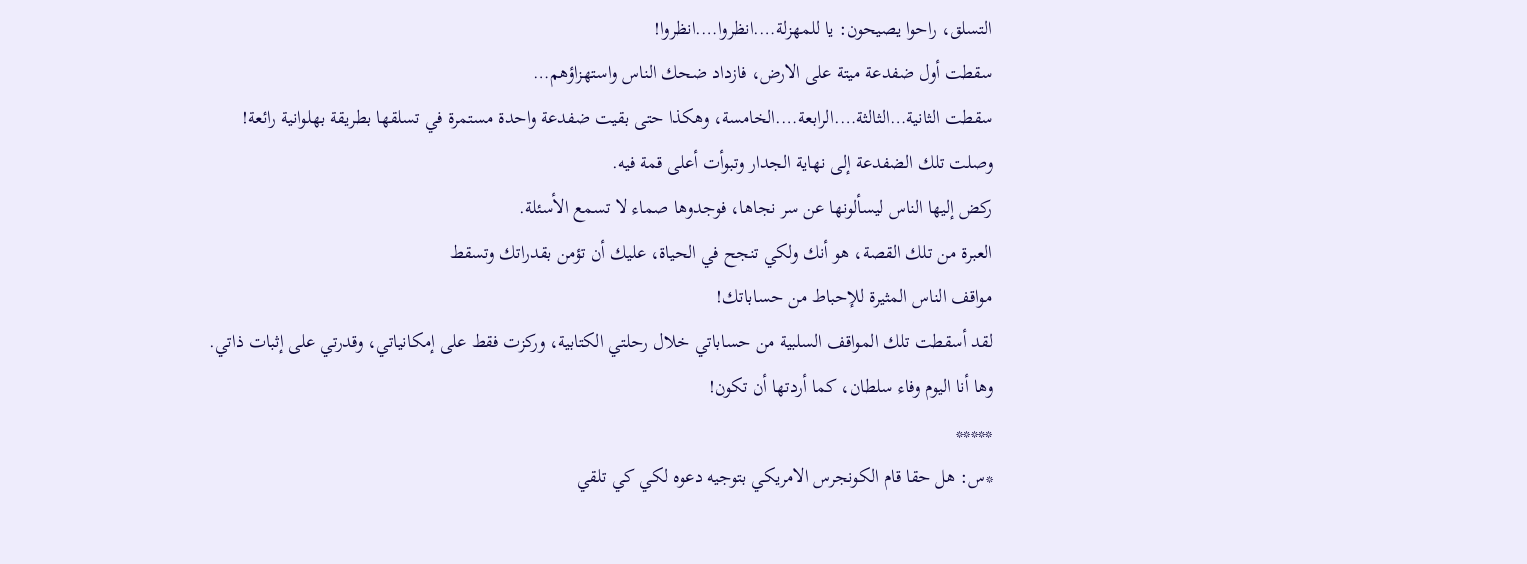التسلق، راحوا يصيحون: يا للمهزلة….انظروا….انظروا!
سقطت أول ضفدعة ميتة على الارض، فازداد ضحك الناس واستهزاؤهم…
سقطت الثانية…الثالثة….الرابعة….الخامسة، وهكذا حتى بقيت ضفدعة واحدة مستمرة في تسلقها بطريقة بهلوانية رائعة!
وصلت تلك الضفدعة إلى نهاية الجدار وتبوأت أعلى قمة فيه.
ركض إليها الناس ليسألونها عن سر نجاها، فوجدوها صماء لا تسمع الأسئلة.
العبرة من تلك القصة، هو أنك ولكي تنجح في الحياة، عليك أن تؤمن بقدراتك وتسقط
مواقف الناس المثيرة للإحباط من حساباتك!
لقد أسقطت تلك المواقف السلبية من حساباتي خلال رحلتي الكتابية، وركزت فقط على إمكانياتي، وقدرتي على إثبات ذاتي.
وها أنا اليوم وفاء سلطان، كما أردتها أن تكون!
*****
*س: هل حقا قام الكونجرس الامريكي بتوجيه دعوه لكي كي تلقي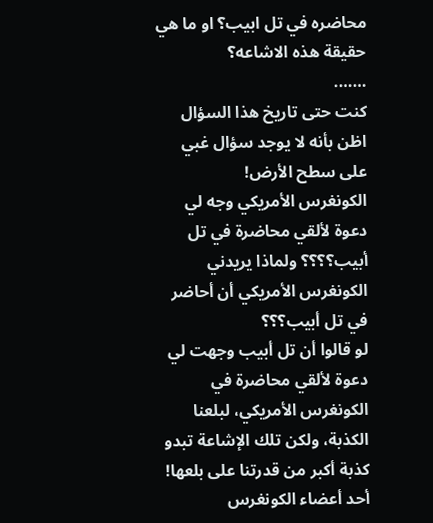محاضره في تل ابيب؟ او ما هي حقيقة هذه الاشاعه؟
…….
كنت حتى تاريخ هذا السؤال اظن بأنه لا يوجد سؤال غبي على سطح الأرض!
الكونغرس الأمريكي وجه لي دعوة لألقي محاضرة في تل أبيب؟؟؟؟ ولماذا يريدني الكونغرس الأمريكي أن أحاضر في تل أبيب؟؟؟
لو قالوا أن تل أبيب وجهت لي دعوة لألقي محاضرة في الكونغرس الأمريكي، لبلعنا الكذبة، ولكن تلك الإشاعة تبدو كذبة أكبر من قدرتنا على بلعها!
أحد أعضاء الكونغرس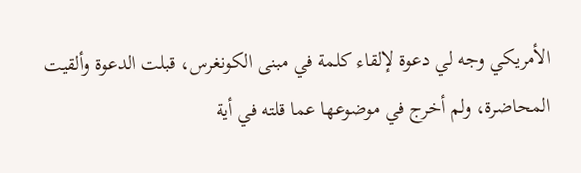الأمريكي وجه لي دعوة لإلقاء كلمة في مبنى الكونغرس، قبلت الدعوة وألقيت المحاضرة، ولم أخرج في موضوعها عما قلته في أية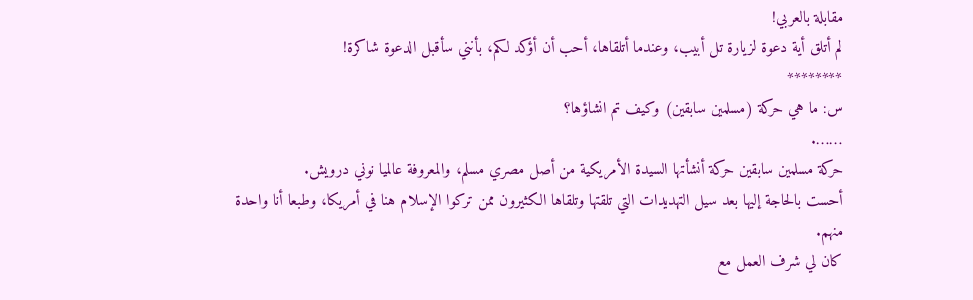مقابلة بالعربي!
لم أتلق أية دعوة لزيارة تل أبيب، وعندما أتلقاها، أحب أن أؤكد لكم، بأنني سأقبل الدعوة شاكرة!
********
س: ما هي حركة (مسلمين سابقين) وكيف تم انشاؤها؟
…….
حركة مسلمين سابقين حركة أنشأتها السيدة الأمريكية من أصل مصري مسلم، والمعروفة عالميا نوني درويش.
أحست بالحاجة إليها بعد سيل التهديدات التي تلقتها وتلقاها الكثيرون ممن تركوا الإسلام هنا في أمريكا، وطبعا أنا واحدة منهم.
كان لي شرف العمل مع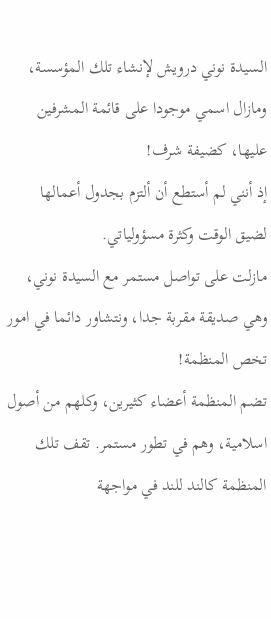السيدة نوني درويش لإنشاء تلك المؤسسة، ومازال اسمي موجودا على قائمة المشرفين عليها، كضيفة شرف!
إذ أنني لم أستطع أن ألتزم بجدول أعمالها لضيق الوقت وكثرة مسؤولياتي.
مازلت على تواصل مستمر مع السيدة نوني، وهي صديقة مقربة جدا، ونتشاور دائما في امور تخص المنظمة!
تضم المنظمة أعضاء كثيرين، وكلهم من أصول اسلامية، وهم في تطور مستمر. تقف تلك المنظمة كالند للند في مواجهة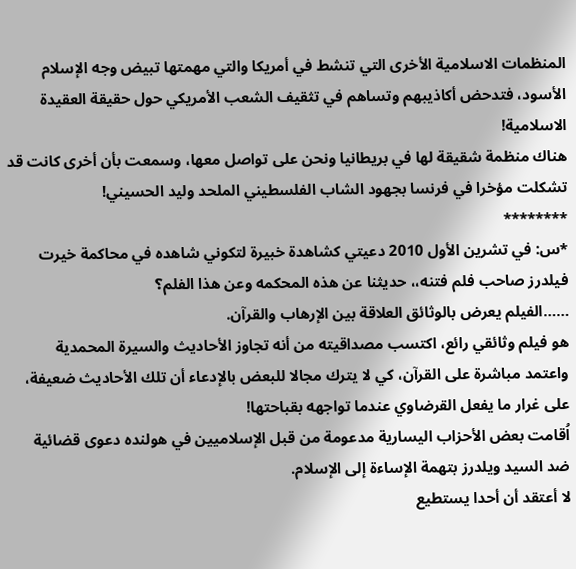المنظمات الاسلامية الأخرى التي تنشط في أمريكا والتي مهمتها تبيض وجه الإسلام الأسود، فتدحض أكاذيبهم وتساهم في تثقيف الشعب الأمريكي حول حقيقة العقيدة الاسلامية!
هناك منظمة شقيقة لها في بريطانيا ونحن على تواصل معها، وسمعت بأن أخرى كانت قد تشكلت مؤخرا في فرنسا بجهود الشاب الفلسطيني الملحد وليد الحسيني!
********
*س: في تشرين الأول 2010 دعيتي كشاهدة خبيرة لتكوني شاهده في محاكمة خيرت فيلدرز صاحب فلم فتنه،، حديثنا عن هذه المحكمه وعن هذا الفلم؟
……الفيلم يعرض بالوثائق العلاقة بين الإرهاب والقرآن.
هو فيلم وثائقي رائع، اكتسب مصداقيته من أنه تجاوز الأحاديث والسيرة المحمدية واعتمد مباشرة على القرآن، كي لا يترك مجالا للبعض بالإدعاء أن تلك الأحاديث ضعيفة، على غرار ما يفعل القرضاوي عندما تواجهه بقباحتها!
اُقامت بعض الأحزاب اليسارية مدعومة من قبل الإسلاميين في هولنده دعوى قضائية ضد السيد ويلدرز بتهمة الإساءة إلى الإسلام.
لا أعتقد أن أحدا يستطيع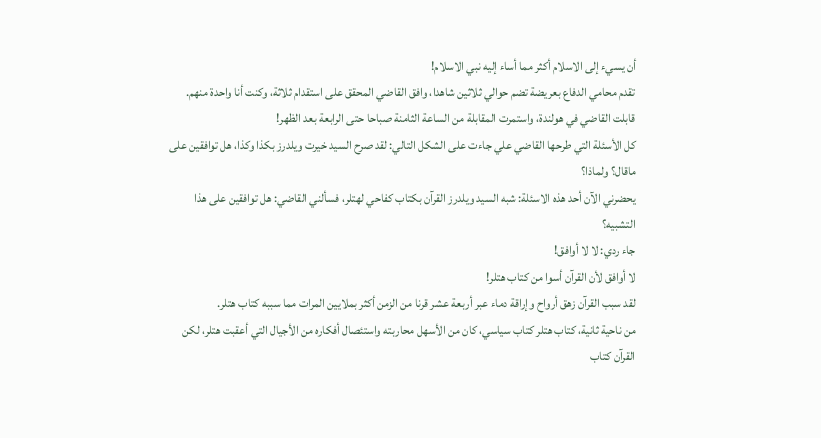أن يسيء إلى الاسلام أكثر مما أساء إليه نبي الاسلام!
تقدم محامي الدفاع بعريضة تضم حوالي ثلاثين شاهدا، وافق القاضي المحقق على استقدام ثلاثة، وكنت أنا واحدة منهم.
قابلت القاضي في هولندة، واستمرت المقابلة من الساعة الثامنة صباحا حتى الرابعة بعد الظهر!
كل الأسئلة التي طرحها القاضي علي جاءت على الشكل التالي: لقد صرح السيد خيرت ويلدرز بكذا وكذا، هل توافقين على ماقال؟ ولماذا؟
يحضرني الآن أحد هذه الاسئلة: شبه السيد ويلدرز القرآن بكتاب كفاحي لهتلر، فسألني القاضي: هل توافقين على هذا التشبيه؟
جاء ردي: لا لا أوافق!
لا أوافق لأن القرآن أسوا من كتاب هتلر!
لقد سبب القرآن زهق أرواح وإراقة دماء عبر أربعة عشر قرنا من الزمن أكثر بملايين المرات مما سببه كتاب هتلر.
من ناحية ثانية، كتاب هتلر كتاب سياسي، كان من الأسهل محاربته واستئصال أفكاره من الأجيال التي أعقبت هتلر، لكن القرآن كتاب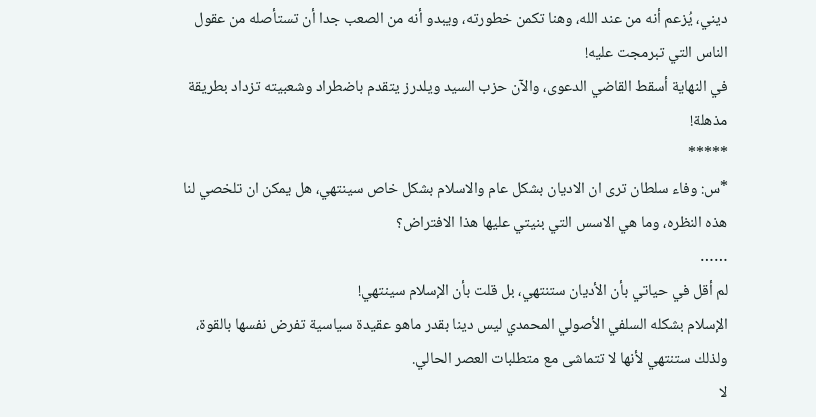ديني، يُزعم أنه من عند الله، وهنا تكمن خطورته، ويبدو أنه من الصعب جدا أن تستأصله من عقول الناس التي تبرمجت عليه!
في النهاية أسقط القاضي الدعوى، والآن حزب السيد ويلدرز يتقدم باضطراد وشعبيته تزداد بطريقة مذهلة!
*****
*س: وفاء سلطان ترى ان الاديان بشكل عام والاسلام بشكل خاص سينتهي، هل يمكن ان تلخصي لنا هذه النظره، وما هي الاسس التي بنيتي عليها هذا الافتراض؟
……
لم أقل في حياتي بأن الأديان ستنتهي، بل قلت بأن الإسلام سينتهي!
الإسلام بشكله السلفي الأصولي المحمدي ليس دينا بقدر ماهو عقيدة سياسية تفرض نفسها بالقوة، ولذلك ستنتهي لأنها لا تتماشى مع متطلبات العصر الحالي.
لا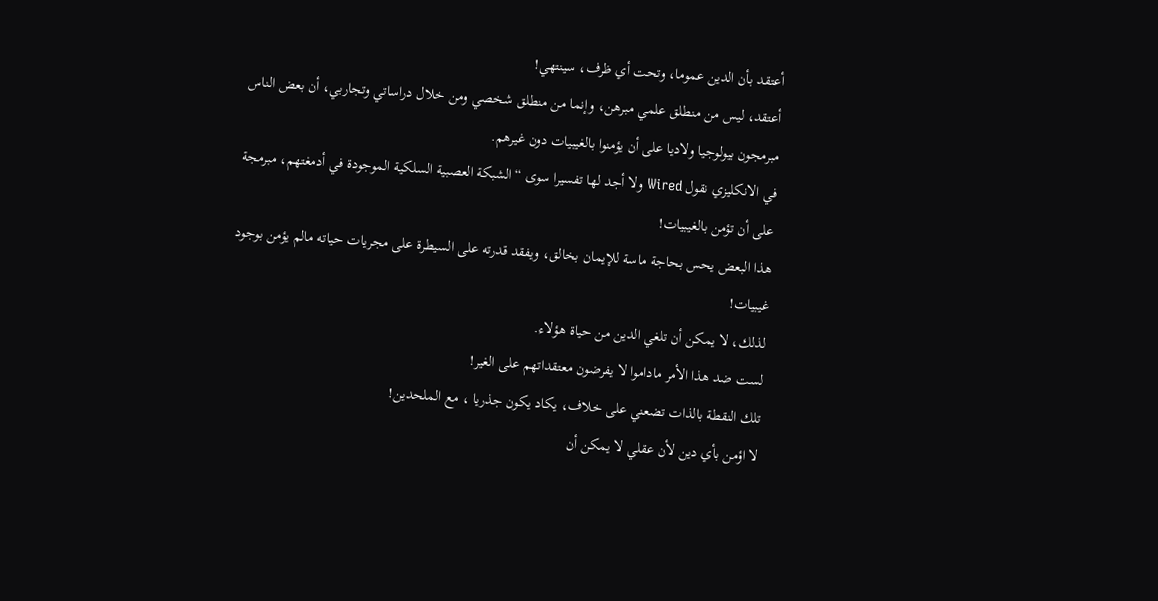أعتقد بأن الدين عموما، وتحت أي ظرف، سينتهي!
أعتقد، ليس من منطلق علمي مبرهن، وإنما من منطلق شخصي ومن خلال دراساتي وتجاربي، أن بعض الناس مبرمجون بيولوجيا ولاديا على أن يؤمنوا بالغيبيات دون غيرهم.
في الانكليزي نقول Wired ولا أجد لها تفسيرا سوى “الشبكة العصبية السلكية الموجودة في أدمغتهم، مبرمجة على أن تؤمن بالغيبيات!
هذا البعض يحس بحاجة ماسة للإيمان بخالق، ويفقد قدرته على السيطرة على مجريات حياته مالم يؤمن بوجود غيبيات!
لذلك، لا يمكن أن تلغي الدين من حياة هؤلاء.
لست ضد هذا الأمر ماداموا لا يفرضون معتقداتهم على الغير!
تلك النقطة بالذات تضعني على خلاف، يكاد يكون جذريا ، مع الملحدين!
لا اؤمن بأي دين لأن عقلي لا يمكن أن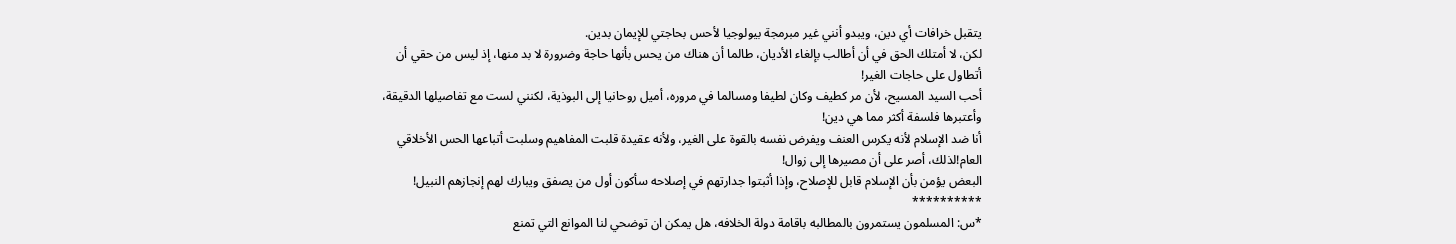يتقبل خرافات أي دين، ويبدو أنني غير مبرمجة بيولوجيا لأحس بحاجتي للإيمان بدين.
لكن، لا أمتلك الحق في أن أطالب بإلغاء الأديان، طالما أن هناك من يحس بأنها حاجة وضرورة لا بد منها، إذ ليس من حقي أن أتطاول على حاجات الغير!
أحب السيد المسيح، لأن مر كطيف وكان لطيفا ومسالما في مروره، أميل روحانيا إلى البوذية، لكنني لست مع تفاصيلها الدقيقة، وأعتبرها فلسفة أكثر مما هي دين!
أنا ضد الإسلام لأنه يكرس العنف ويفرض نفسه بالقوة على الغير، ولأنه عقيدة قلبت المفاهيم وسلبت أتباعها الحس الأخلاقي العام!لذلك، أصر على أن مصيرها إلى زوال!
البعض يؤمن بأن الإسلام قابل للإصلاح، وإذا أثبتوا جدارتهم في إصلاحه سأكون أول من يصفق ويبارك لهم إنجازهم النبيل!
**********
*س: المسلمون يستمرون بالمطالبه باقامة دولة الخلافه، هل يمكن ان توضحي لنا الموانع التي تمنع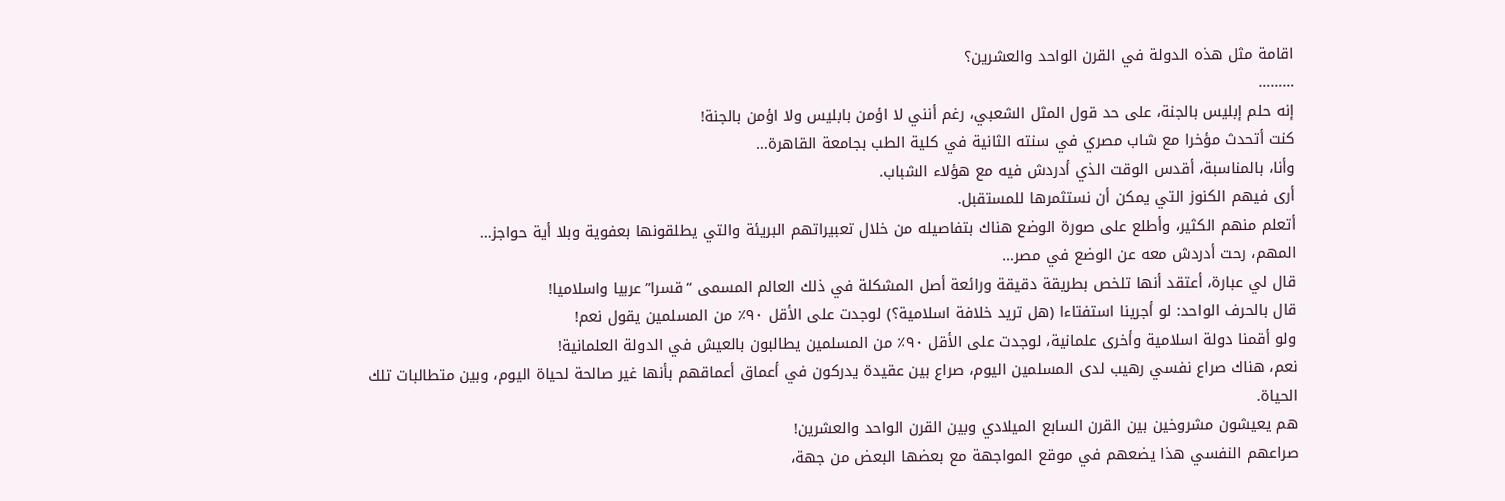اقامة مثل هذه الدولة في القرن الواحد والعشرين؟
………
إنه حلم إبليس بالجنة، على حد قول المثل الشعبي، رغم أنني لا اؤمن بابليس ولا اؤمن بالجنة!
كنت أتحدث مؤخرا مع شاب مصري في سنته الثانية في كلية الطب بجامعة القاهرة…
وأنا، بالمناسبة، أقدس الوقت الذي أدردش فيه مع هؤلاء الشباب.
أرى فيهم الكنوز التي يمكن أن نستثمرها للمستقبل.
أتعلم منهم الكثير، وأطلع على صورة الوضع هناك بتفاصيله من خلال تعبيراتهم البريئة والتي يطلقونها بعفوية وبلا أية حواجز…
المهم، رحت أدردش معه عن الوضع في مصر…
قال لي عبارة، أعتقد أنها تلخص بطريقة دقيقة ورائعة أصل المشكلة في ذلك العالم المسمى “قسرا”عربيا واسلاميا!
قال بالحرف الواحد: لو أجرينا استفتاءا (هل تريد خلافة اسلامية؟) لوجدت على الأقل ٩٠٪ من المسلمين يقول نعم!
ولو أقمنا دولة اسلامية وأخرى علمانية، لوجدت على الأقل ٩٠٪ من المسلمين يطالبون بالعيش في الدولة العلمانية!
نعم، هناك صراع نفسي رهيب لدى المسلمين اليوم، صراع بين عقيدة يدركون في أعماق أعماقهم بأنها غير صالحة لحياة اليوم، وبين متطالبات تلك الحياة.
هم يعيشون مشروخين بين القرن السابع الميلادي وبين القرن الواحد والعشرين!
صراعهم النفسي هذا يضعهم في موقع المواجهة مع بعضها البعض من جهة،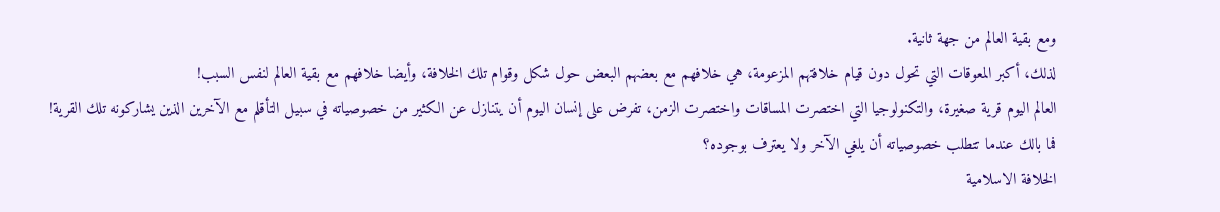ومع بقية العالم من جهة ثانية.
لذلك، أكبر المعوقات التي تحول دون قيام خلافتهم المزعومة، هي خلافهم مع بعضهم البعض حول شكل وقوام تلك الخلافة، وأيضا خلافهم مع بقية العالم لنفس السبب!
العالم اليوم قرية صغيرة، والتكنولوجيا التي اختصرت المساقات واختصرت الزمن، تفرض على إنسان اليوم أن يتنازل عن الكثير من خصوصياته في سبيل التأقلم مع الآخرين الذين يشاركونه تلك القرية!
فما بالك عندما تتطلب خصوصياته أن يلغي الآخر ولا يعترف بوجوده؟
الخلافة الاسلامية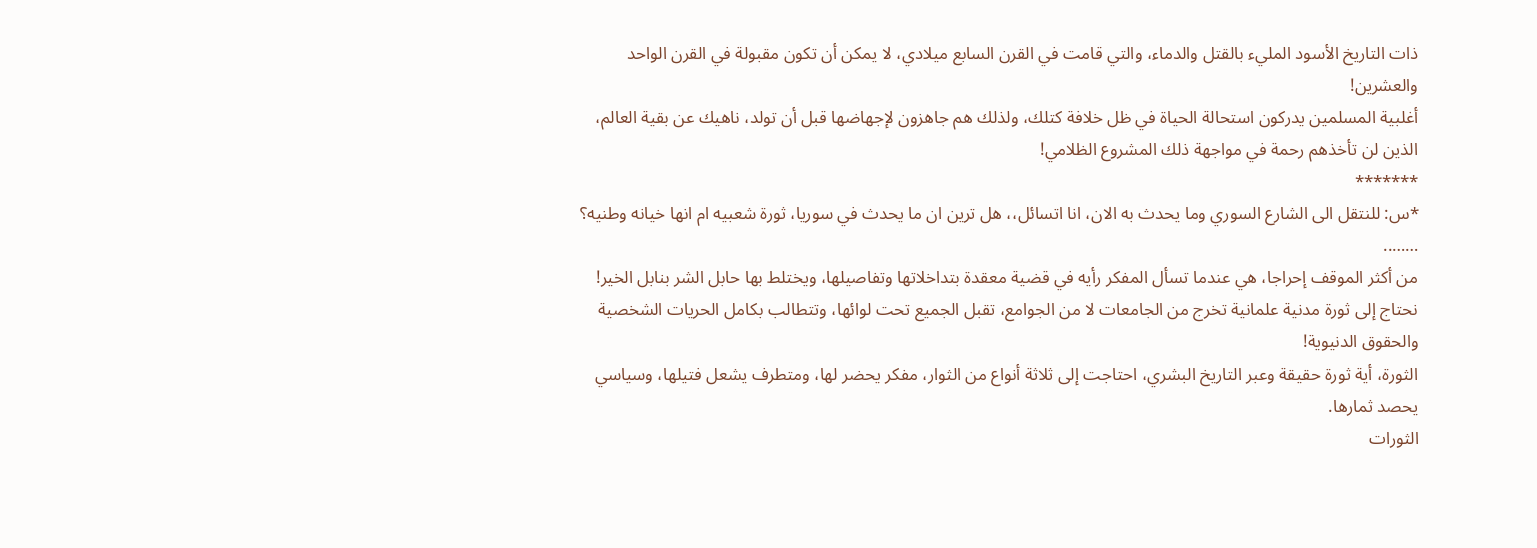ذات التاريخ الأسود المليء بالقتل والدماء، والتي قامت في القرن السابع ميلادي، لا يمكن أن تكون مقبولة في القرن الواحد والعشرين!
أغلبية المسلمين يدركون استحالة الحياة في ظل خلافة كتلك، ولذلك هم جاهزون لإجهاضها قبل أن تولد، ناهيك عن بقية العالم، الذين لن تأخذهم رحمة في مواجهة ذلك المشروع الظلامي!
*******
*س: للنتقل الى الشارع السوري وما يحدث به الان، انا اتسائل،، هل ترين ان ما يحدث في سوريا، ثورة شعبيه ام انها خيانه وطنيه؟
……..
من أكثر الموقف إحراجا، هي عندما تسأل المفكر رأيه في قضية معقدة بتداخلاتها وتفاصيلها، ويختلط بها حابل الشر بنابل الخير!
نحتاج إلى ثورة مدنية علمانية تخرج من الجامعات لا من الجوامع، تقبل الجميع تحت لوائها، وتتطالب بكامل الحريات الشخصية والحقوق الدنيوية!
الثورة، أية ثورة حقيقة وعبر التاريخ البشري، احتاجت إلى ثلاثة أنواع من الثوار، مفكر يحضر لها، ومتطرف يشعل فتيلها، وسياسي يحصد ثمارها.
الثورات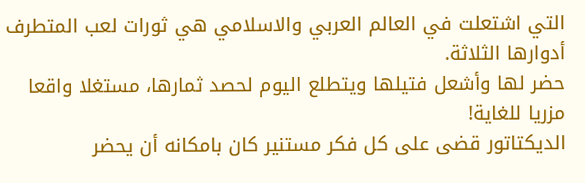التي اشتعلت في العالم العربي والاسلامي هي ثورات لعب المتطرف أدوارها الثلاثة.
حضر لها وأشعل فتيلها ويتطلع اليوم لحصد ثمارها، مستغلا واقعا مزريا للغاية!
الديكتاتور قضى على كل فكر مستنير كان بامكانه أن يحضر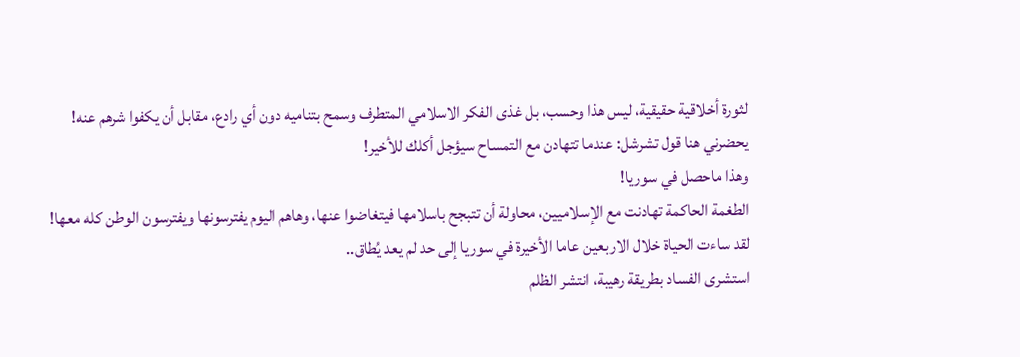لثورة أخلاقية حقيقية، ليس هذا وحسب، بل غذى الفكر الاسلامي المتطرف وسمح بتناميه دون أي رادع، مقابل أن يكفوا شرهم عنه!
يحضرني هنا قول تشرشل: عندما تتهادن مع التمساح سيؤجل أكلك للأخير!
وهذا ماحصل في سوريا!
الطغمة الحاكمة تهادنت مع الإسلاميين، محاولة أن تتبجح باسلامها فيتغاضوا عنها، وهاهم اليوم يفترسونها ويفترسون الوطن كله معها!
لقد ساءت الحياة خلال الاربعين عاما الأخيرة في سوريا إلى حد لم يعد يُطاق..
استشرى الفساد بطريقة رهيبة، انتشر الظلم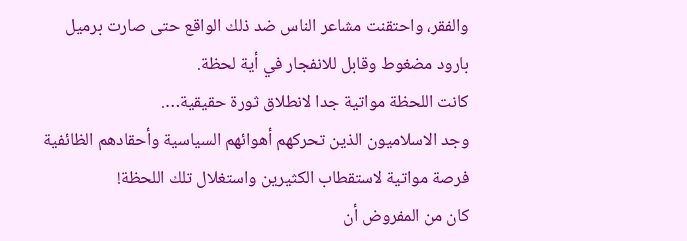والفقر، واحتقنت مشاعر الناس ضد ذلك الواقع حتى صارت برميل بارود مضغوط وقابل للانفجار في أية لحظة.
كانت اللحظة مواتية جدا لانطلاق ثورة حقيقية….
وجد الاسلاميون الذين تحركهم أهوائهم السياسية وأحقادهم الظائفية فرصة مواتية لاستقطاب الكثيرين واستغلال تلك اللحظة!
كان من المفروض أن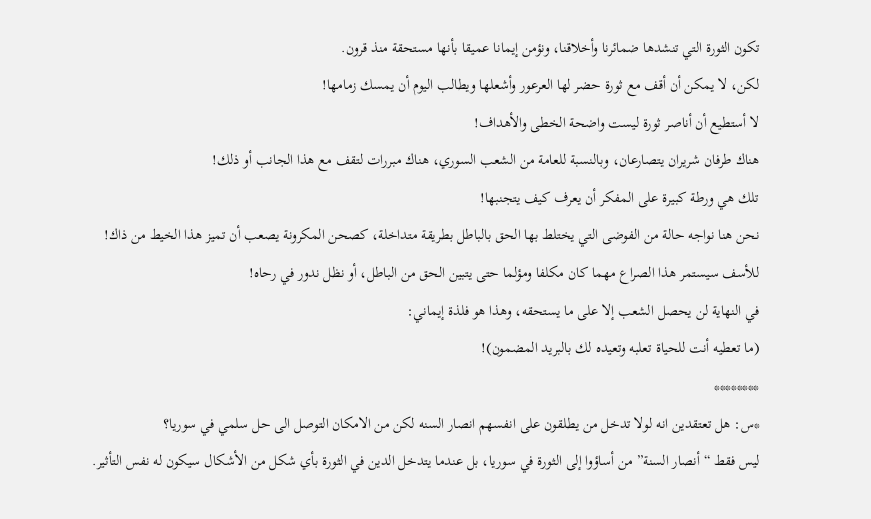تكون الثورة التي تنشدها ضمائرنا وأخلاقنا، ونؤمن إيمانا عميقا بأنها مستحقة منذ قرون.
لكن، لا يمكن أن أقف مع ثورة حضر لها العرعور وأشعلها ويطالب اليوم أن يمسك زمامها!
لا أستطيع أن أناصر ثورة ليست واضحة الخطى والأهداف!
هناك طرفان شريران يتصارعان، وبالنسبة للعامة من الشعب السوري، هناك مبررات لتقف مع هذا الجانب أو ذلك!
تلك هي ورطة كبيرة على المفكر أن يعرف كيف يتجنبها!
نحن هنا نواجه حالة من الفوضى التي يختلط بها الحق بالباطل بطريقة متداخلة، كصحن المكرونة يصعب أن تميز هذا الخيط من ذاك!
للأسف سيستمر هذا الصراع مهما كان مكلفا ومؤلما حتى يتبين الحق من الباطل، أو نظل ندور في رحاه!
في النهاية لن يحصل الشعب إلا على ما يستحقه، وهذا هو فلذة إيماني:
(ما تعطيه أنت للحياة تعلبه وتعيده لك بالبريد المضمون)!
********
*س: هل تعتقدين انه لولا تدخل من يطلقون على انفسهم انصار السنه لكن من الامكان التوصل الى حل سلمي في سوريا؟
ليس فقط “أنصار السنة” من أساؤوا إلى الثورة في سوريا، بل عندما يتدخل الدين في الثورة بأي شكل من الأشكال سيكون له نفس التأثير.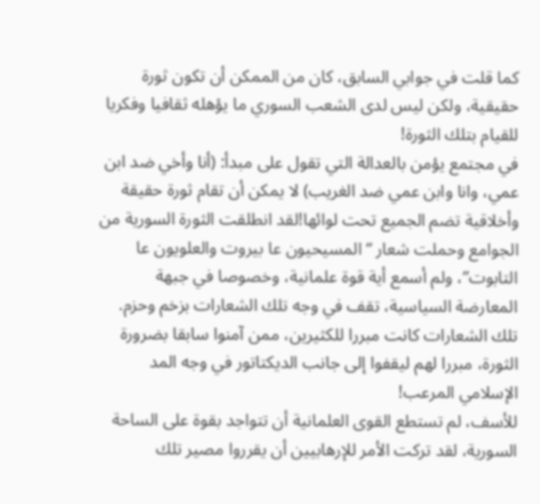كما قلت في جوابي السابق، كان من الممكن أن تكون ثورة حقيقية، ولكن ليس لدى الشعب السوري ما يؤهله ثقافيا وفكريا للقيام بتلك الثورة!
في مجتمع يؤمن بالعدالة التي تقول على مبدأ: (أنا وأخي ضد ابن عمي، وانا وابن عمي ضد الغريب) لا يمكن أن تقام ثورة حقيقة وأخلاقية تضم الجميع تحت لوائها!لقد انطلقت الثورة السورية من الجوامع وحملت شعار “المسيحيون عا بيروت والعلويون عا التابوت”، ولم أسمع أية قوة علمانية، وخصوصا في جبهة المعارضة السياسية، تقف في وجه تلك الشعارات بزخم وحزم.
تلك الشعارات كانت مبررا للكثيرين، ممن آمنوا سابقا بضرورة الثورة، مبررا لهم ليقفوا إلى جانب الديكتاتور في وجه المد الإسلامي المرعب!
للأسف، لم تستطع القوى العلمانية أن تتواجد بقوة على الساحة السورية، لقد تركت الأمر للإرهابيين أن يقرروا مصير تلك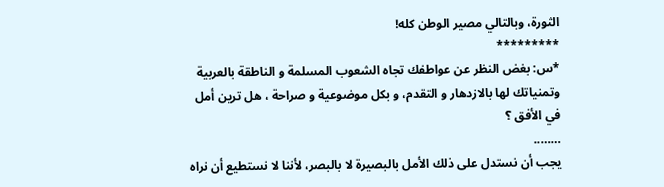الثورة، وبالتالي مصير الوطن كله!
*********
*س: بغض النظر عن عواطفك تجاه الشعوب المسلمة و الناطقة بالعربية وتمنياتك لها بالازدهار و التقدم، و بكل موضوعية و صراحة ، هل ترين أمل في الأفق ؟
……..
يجب أن نستدل على ذلك الأمل بالبصيرة لا بالبصر، لأننا لا نستطيع أن نراه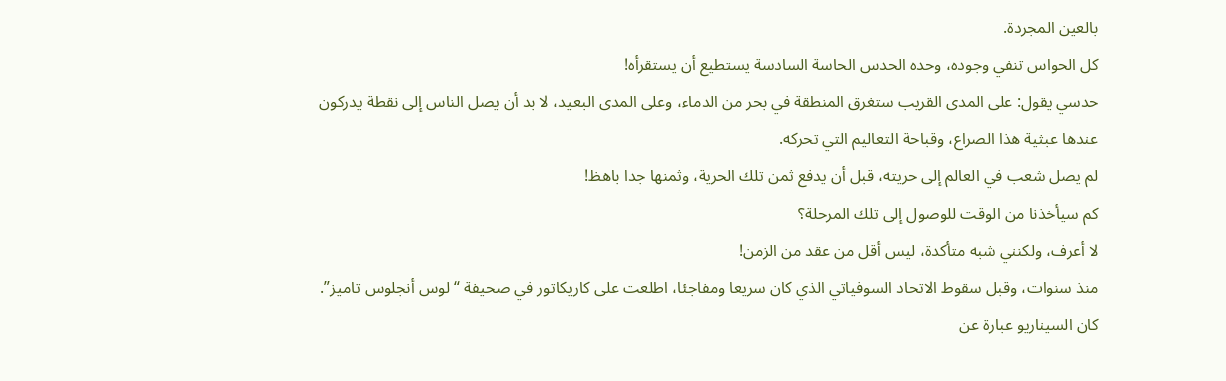بالعين المجردة.
كل الحواس تنفي وجوده، وحده الحدس الحاسة السادسة يستطيع أن يستقرأه!
حدسي يقول: على المدى القريب ستغرق المنطقة في بحر من الدماء، وعلى المدى البعيد، لا بد أن يصل الناس إلى نقطة يدركون عندها عبثية هذا الصراع، وقباحة التعاليم التي تحركه.
لم يصل شعب في العالم إلى حريته، قبل أن يدفع ثمن تلك الحرية، وثمنها جدا باهظ!
كم سيأخذنا من الوقت للوصول إلى تلك المرحلة؟
لا أعرف، ولكنني شبه متأكدة، ليس أقل من عقد من الزمن!
منذ سنوات، وقبل سقوط الاتحاد السوفياتي الذي كان سريعا ومفاجئا، اطلعت على كاريكاتور في صحيفة “لوس أنجلوس تاميز”.
كان السيناريو عبارة عن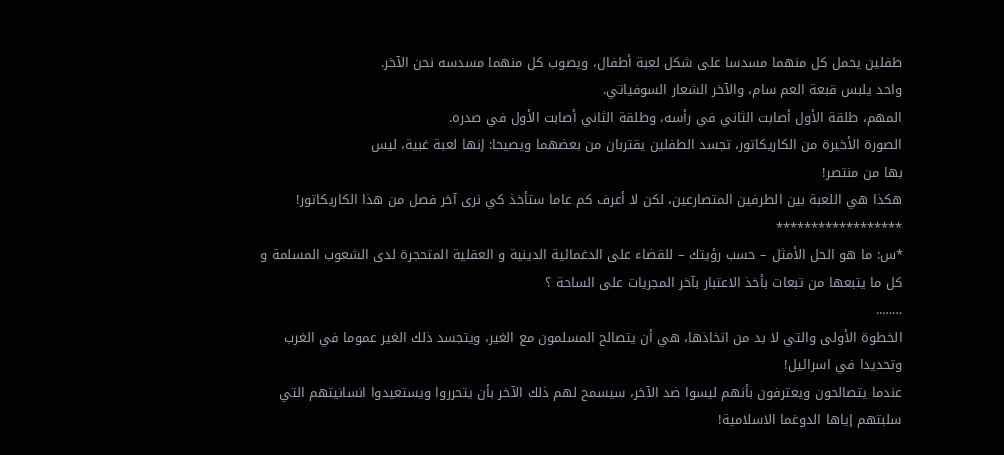طفلين يحمل كل منهما مسدسا على شكل لعبة أطفال، ويصوب كل منهما مسدسه نحن الآخر.
واحد يلبس قبعة العم سام، والآخر الشعار السوفياتي.
المهم، طلقة الأول أصابت الثاني في رأسه، وطلقة الثاني أصابت الأول في صدره.
الصورة الأخيرة من الكاريكاتور، تجسد الطفلين يقتربان من بعضهما ويصيحا: إنها لعبة غبية، ليس
بها من منتصر!
هكذا هي اللعبة بين الطرفين المتصارعين، لكن لا أعرف كم عاما ستأخذ كي نرى آخر فصل من هذا الكاريكاتور!
******************
*س: ما هو الحل الأمثل – حسب رؤيتك – للقضاء على الدغمائية الدينية و العقلية المتحجرة لدى الشعوب المسلمة و كل ما يتبعها من تبعات بأخذ الاعتبار بآخر المجريات على الساحة ؟
……..
الخطوة الأولى والتي لا بد من اتخاذها، هي أن يتصالح المسلمون مع الغير، ويتجسد ذلك الغير عموما في الغرب وتحديدا في اسرائيل!
عندما يتصالحون ويعترفون بأنهم ليسوا ضد الآخر، سيسمح لهم ذلك الآخر بأن يتحرروا ويستعيدوا انسانيتهم التي سلبتهم إياها الدوغما الاسلامية!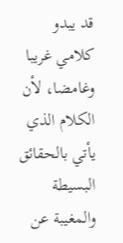قد يبدو كلامي غريبا وغامضا، لأن الكلام الذي يأتي بالحقائق البسيطة والمغيبة عن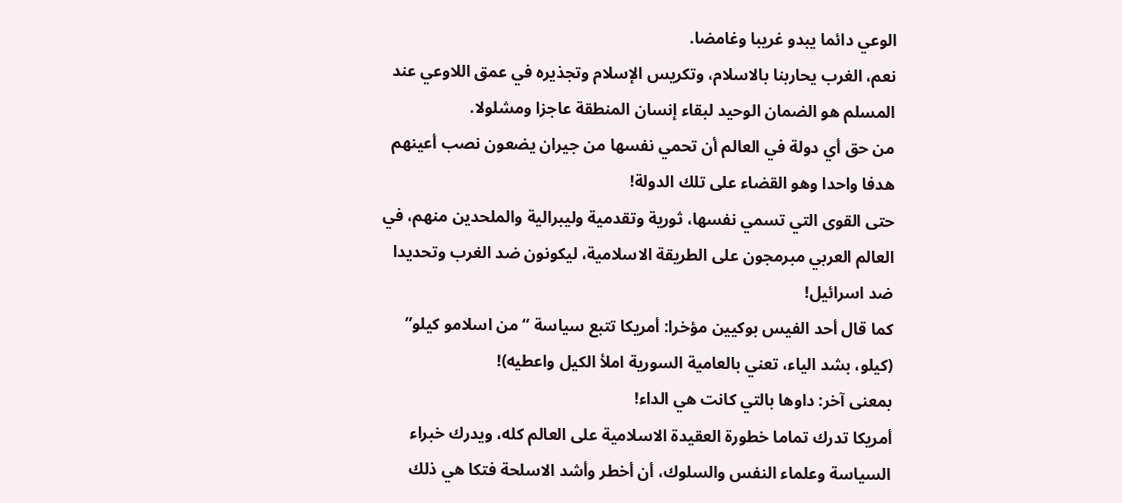الوعي دائما يبدو غريبا وغامضا.
نعم، الغرب يحاربنا بالاسلام، وتكريس الإسلام وتجذيره في عمق اللاوعي عند المسلم هو الضمان الوحيد لبقاء إنسان المنطقة عاجزا ومشلولا.
من حق أي دولة في العالم أن تحمي نفسها من جيران يضعون نصب أعينهم هدفا واحدا وهو القضاء على تلك الدولة!
حتى القوى التي تسمي نفسها، ثورية وتقدمية وليبرالية والملحدين منهم، في العالم العربي مبرمجون على الطريقة الاسلامية، ليكونون ضد الغرب وتحديدا ضد اسرائيل!
كما قال أحد الفيس بوكيين مؤخرا: أمريكا تتبع سياسة “من اسلامو كيلو” (كيلو، بشد الياء، تعني بالعامية السورية املأ الكيل واعطيه)!
بمعنى آخر: داوها بالتي كانت هي الداء!
أمريكا تدرك تماما خطورة العقيدة الاسلامية على العالم كله، ويدرك خبراء السياسة وعلماء النفس والسلوك، أن أخطر وأشد الاسلحة فتكا هي ذلك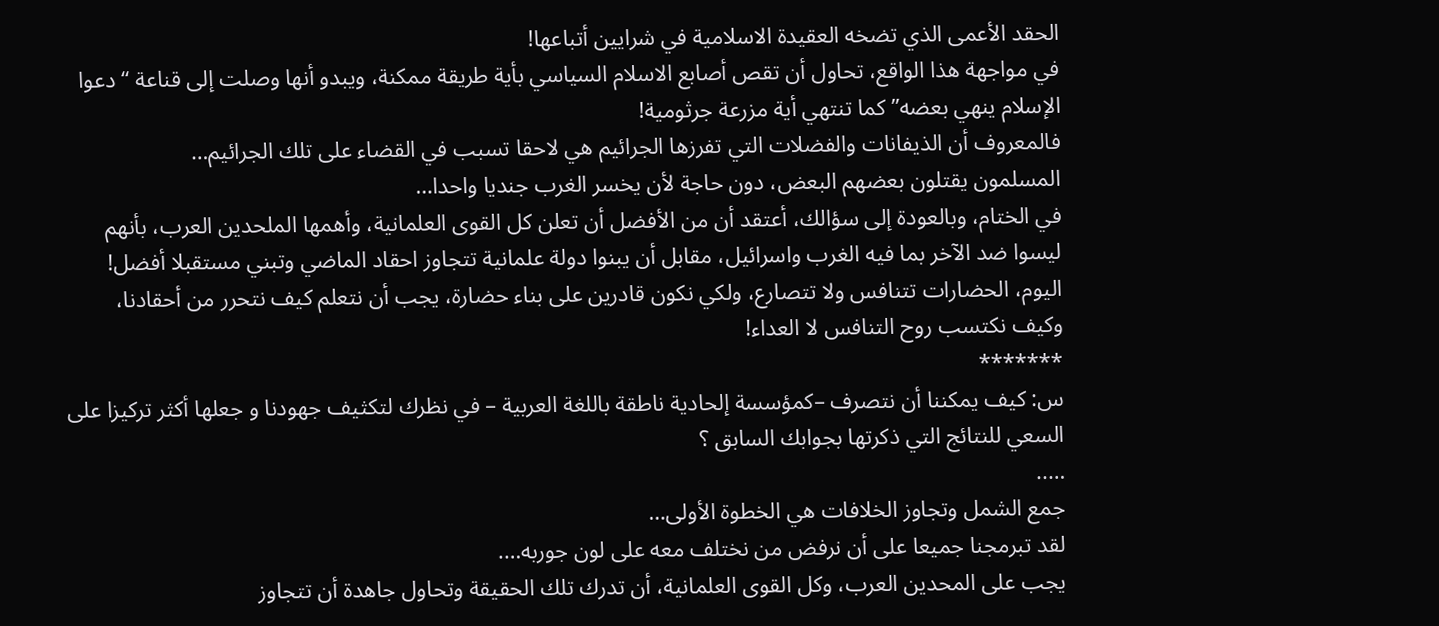الحقد الأعمى الذي تضخه العقيدة الاسلامية في شرايين أتباعها!
في مواجهة هذا الواقع، تحاول أن تقص أصابع الاسلام السياسي بأية طريقة ممكنة، ويبدو أنها وصلت إلى قناعة “دعوا الإسلام ينهي بعضه” كما تنتهي أية مزرعة جرثومية!
فالمعروف أن الذيفانات والفضلات التي تفرزها الجرائيم هي لاحقا تسبب في القضاء على تلك الجرائيم…
المسلمون يقتلون بعضهم البعض، دون حاجة لأن يخسر الغرب جنديا واحدا…
في الختام، وبالعودة إلى سؤالك، أعتقد أن من الأفضل أن تعلن كل القوى العلمانية، وأهمها الملحدين العرب، بأنهم ليسوا ضد الآخر بما فيه الغرب واسرائيل، مقابل أن يبنوا دولة علمانية تتجاوز احقاد الماضي وتبني مستقبلا أفضل!
اليوم، الحضارات تتنافس ولا تتصارع، ولكي نكون قادرين على بناء حضارة، يجب أن نتعلم كيف نتحرر من أحقادنا، وكيف نكتسب روح التنافس لا العداء!
*******
س: كيف يمكننا أن نتصرف –كمؤسسة إلحادية ناطقة باللغة العربية – في نظرك لتكثيف جهودنا و جعلها أكثر تركيزا على السعي للنتائج التي ذكرتها بجوابك السابق ؟
…..
جمع الشمل وتجاوز الخلافات هي الخطوة الأولى…
لقد تبرمجنا جميعا على أن نرفض من نختلف معه على لون جوربه….
يجب على المحدين العرب، وكل القوى العلمانية، أن تدرك تلك الحقيقة وتحاول جاهدة أن تتجاوز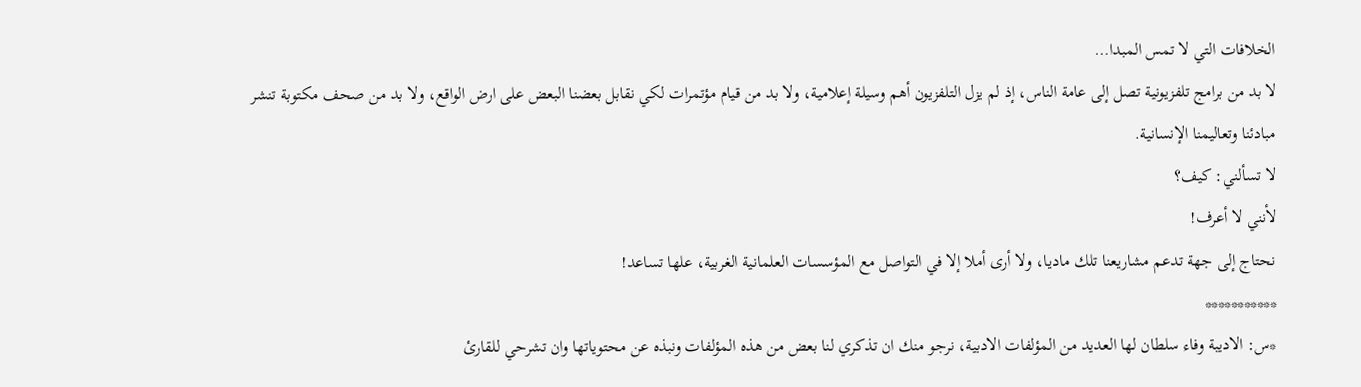الخلافات التي لا تمس المبدا…
لا بد من برامج تلفزيونية تصل إلى عامة الناس، إذ لم يزل التلفزيون أهم وسيلة إعلامية، ولا بد من قيام مؤتمرات لكي نقابل بعضنا البعض على ارض الواقع، ولا بد من صحف مكتوبة تنشر
مبادئنا وتعاليمنا الإنسانية.
لا تسألني: كيف؟
لأنني لا أعرف!
نحتاج إلى جهة تدعم مشاريعنا تلك ماديا، ولا أرى أملا إلا في التواصل مع المؤسسات العلمانية الغربية، علها تساعد!
***********
*س: الاديبة وفاء سلطان لها العديد من المؤلفات الادبية، نرجو منك ان تذكري لنا بعض من هذه المؤلفات ونبذه عن محتوياتها وان تشرحي للقارئ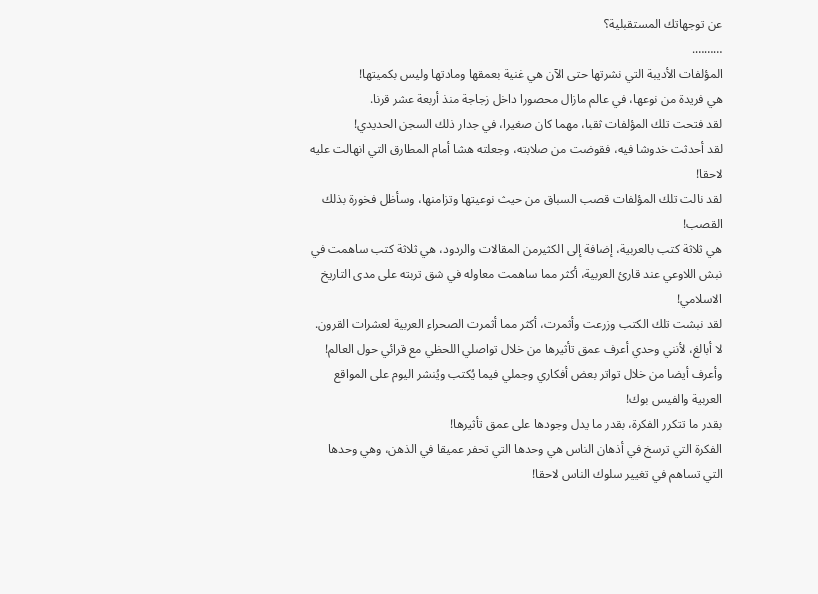عن توجهاتك المستقبلية؟
……….
المؤلفات الأديبة التي نشرتها حتى الآن هي غنية بعمقها ومادتها وليس بكميتها!
هي فريدة من نوعها، في عالم مازال محصورا داخل زجاجة منذ أربعة عشر قرنا.
لقد فتحت تلك المؤلفات ثقبا، مهما كان صغيرا، في جدار ذلك السجن الحديدي!
لقد أحدثت خدوشا فيه، فقوضت من صلابته، وجعلته هشا أمام المطارق التي انهالت عليه لاحقا!
لقد نالت تلك المؤلفات قصب السباق من حيث نوعيتها وتزامنها، وسأظل فخورة بذلك القصب!
هي ثلاثة كتب بالعربية، إضافة إلى الكثيرمن المقالات والردود، هي ثلاثة كتب ساهمت في نبش اللاوعي عند قارئ العربية، أكثر مما ساهمت معاوله في شق تربته على مدى التاريخ الاسلامي!
لقد نبشت تلك الكتب وزرعت وأثمرت، أكثر مما أثمرت الصحراء العربية لعشرات القرون.
لا أبالغ، لأنني وحدي أعرف عمق تأثيرها من خلال تواصلي اللحظي مع قرائي حول العالم!
وأعرف أيضا من خلال تواتر بعض أفكاري وجملي فيما يُكتب ويُنشر اليوم على المواقع العربية والفيس بوك!
بقدر ما تتكرر الفكرة، بقدر ما يدل وجودها على عمق تأثيرها!
الفكرة التي ترسخ في أذهان الناس هي وحدها التي تحفر عميقا في الذهن، وهي وحدها التي تساهم في تغيير سلوك الناس لاحقا!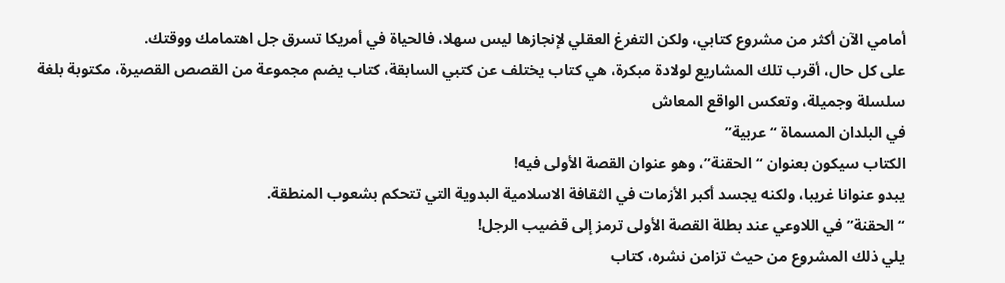أمامي الآن أكثر من مشروع كتابي، ولكن التفرغ العقلي لإنجازها ليس سهلا، فالحياة في أمريكا تسرق جل اهتمامك ووقتك.
على كل حال، أقرب تلك المشاريع لولادة مبكرة، هي كتاب يختلف عن كتبي السابقة، كتاب يضم مجموعة من القصص القصيرة، مكتوبة بلغة سلسلة وجميلة، وتعكس الواقع المعاش
في البلدان المسماة “عربية”
الكتاب سيكون بعنوان “الحقنة”، وهو عنوان القصة الأولى فيه!
يبدو عنوانا غريبا، ولكنه يجسد أكبر الأزمات في الثقافة الاسلامية البدوية التي تتحكم بشعوب المنطقة.
“الحقنة” في اللاوعي عند بطلة القصة الأولى ترمز إلى قضيب الرجل!
يلي ذلك المشروع من حيث تزامن نشره، كتاب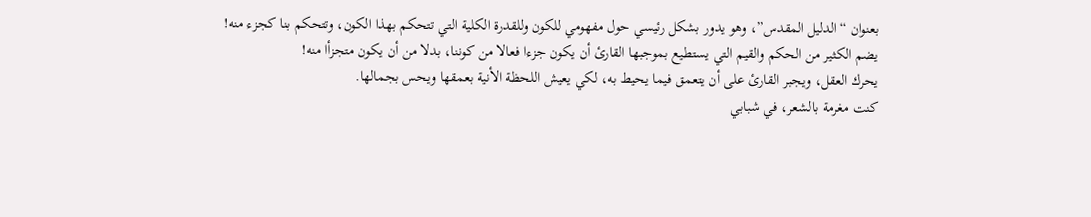بعنوان “الدليل المقدس”، وهو يدور بشكل رئيسي حول مفهومي للكون وللقدرة الكلية التي تتحكم بهذا الكون، وتتحكم بنا كجزء منه!
يضم الكثير من الحكم والقيم التي يستطيع بموجبها القارئ أن يكون جزءا فعالا من كوننا، بدلا من أن يكون متجزأا منه!
يحرك العقل، ويجبر القارئ على أن يتعمق فيما يحيط به، لكي يعيش اللحظة الأنية بعمقها ويحس بجمالها.
كنت مغرمة بالشعر، في شبابي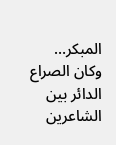المبكر…
وكان الصراع الدائر بين الشاعرين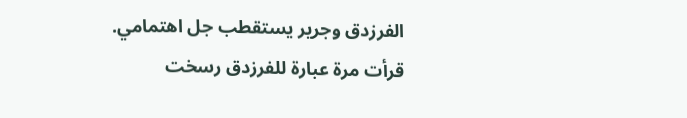الفرزدق وجرير يستقطب جل اهتمامي.
قرأت مرة عبارة للفرزدق رسخت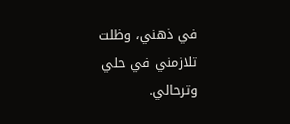في ذهني، وظلت تلازمني في حلي وترحالي.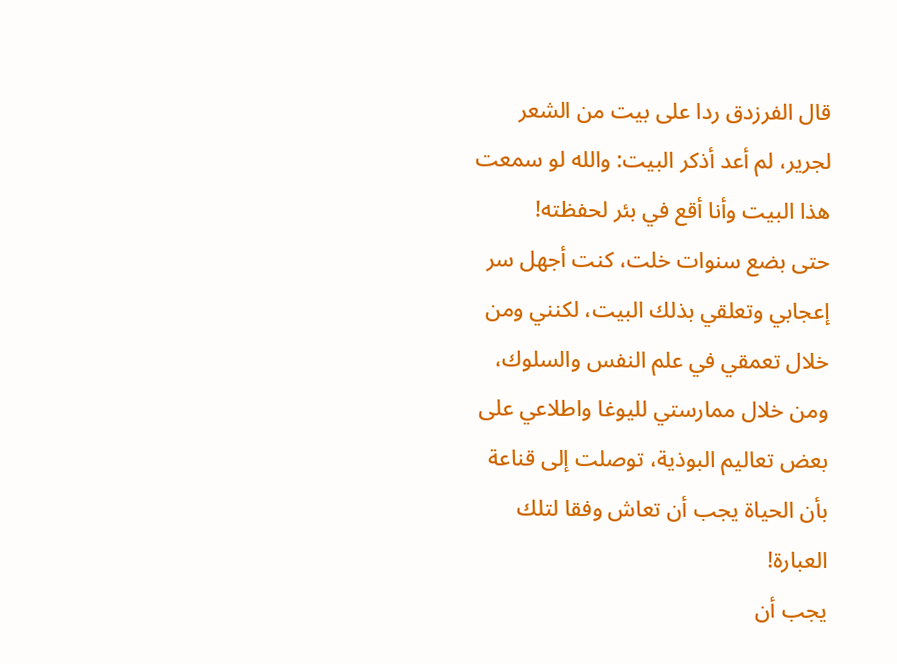قال الفرزدق ردا على بيت من الشعر لجرير، لم أعد أذكر البيت: والله لو سمعت هذا البيت وأنا أقع في بئر لحفظته!
حتى بضع سنوات خلت، كنت أجهل سر إعجابي وتعلقي بذلك البيت، لكنني ومن خلال تعمقي في علم النفس والسلوك، ومن خلال ممارستي لليوغا واطلاعي على بعض تعاليم البوذية، توصلت إلى قناعة بأن الحياة يجب أن تعاش وفقا لتلك العبارة!
يجب أن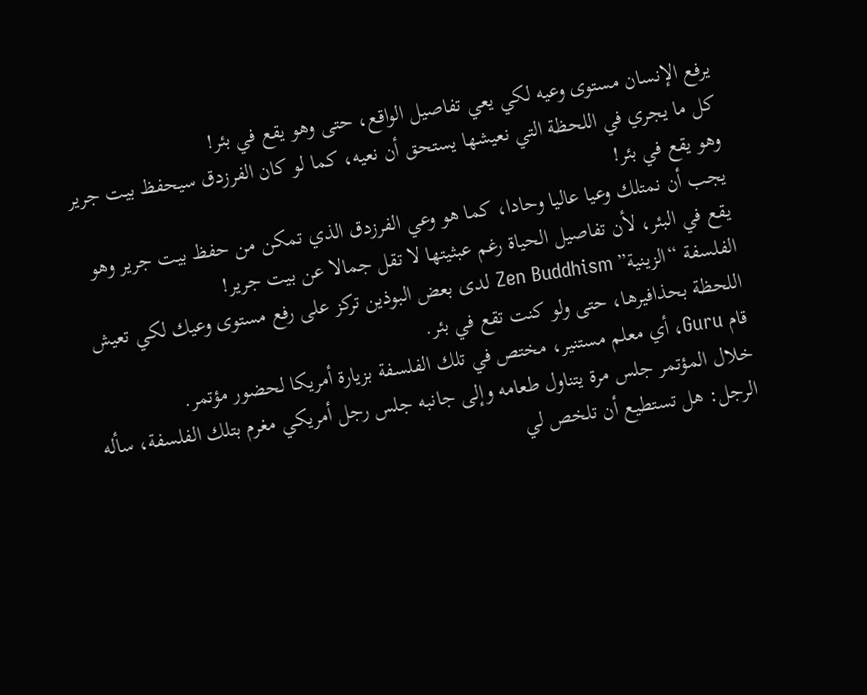يرفع الإنسان مستوى وعيه لكي يعي تفاصيل الواقع، حتى وهو يقع في بئر!
كل ما يجري في اللحظة التي نعيشها يستحق أن نعيه، كما لو كان الفرزدق سيحفظ بيت جرير وهو يقع في بئر!
يجب أن نمتلك وعيا عاليا وحادا، كما هو وعي الفرزدق الذي تمكن من حفظ بيت جرير وهو يقع في البئر، لأن تفاصيل الحياة رغم عبثيتها لا تقل جمالا عن بيت جرير!
الفلسفة “الزينية” Zen Buddhism لدى بعض البوذين تركز على رفع مستوى وعيك لكي تعيش اللحظة بحذافيرها، حتى ولو كنت تقع في بئر.
قام Guru، أي معلم مستنير، مختص في تلك الفلسفة بزيارة أمريكا لحضور مؤتمر.
خلال المؤتمر جلس مرة يتناول طعامه وإلى جانبه جلس رجل أمريكي مغرم بتلك الفلسفة، سأله الرجل: هل تستطيع أن تلخص لي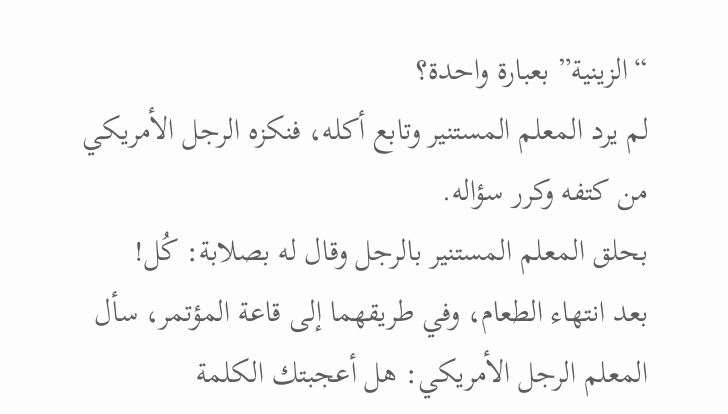“الزينية” بعبارة واحدة؟
لم يرد المعلم المستنير وتابع أكله، فنكزه الرجل الأمريكي من كتفه وكرر سؤاله.
بحلق المعلم المستنير بالرجل وقال له بصلابة: كُل!
بعد انتهاء الطعام، وفي طريقهما إلى قاعة المؤتمر، سأل المعلم الرجل الأمريكي: هل أعجبتك الكلمة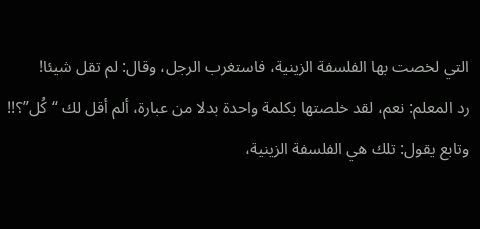التي لخصت بها الفلسفة الزينية، فاستغرب الرجل، وقال: لم تقل شيئا!
رد المعلم: نعم، لقد خلصتها بكلمة واحدة بدلا من عبارة، ألم أقل لك “كُل”؟!!
وتابع يقول: تلك هي الفلسفة الزينية،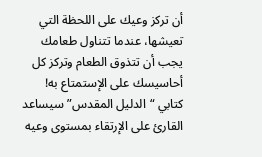أن تركز وعيك على اللحظة التي تعيشها، عندما تتناول طعامك يجب أن تتذوق الطعام وتركز كل أحاسيسك على الإستمتاع به!
كتابي “الدليل المقدس” سيساعد القارئ على الإرتقاء بمستوى وعيه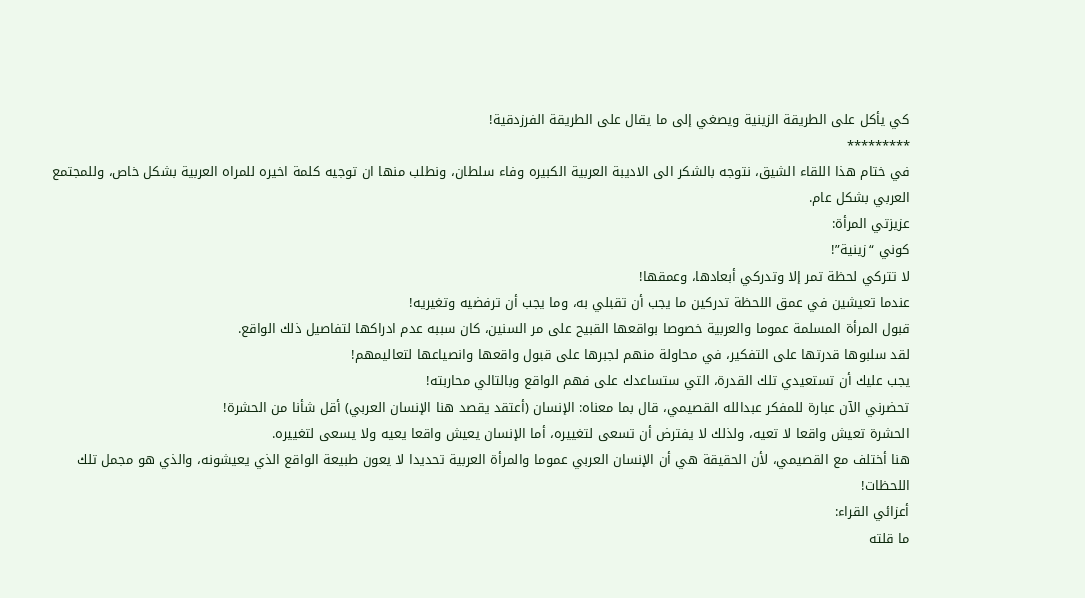كي يأكل على الطريقة الزينية ويصغي إلى ما يقال على الطريقة الفرزدقية!
*********
في ختام هذا اللقاء الشيق، نتوجه بالشكر الى الاديبة العربية الكبيره وفاء سلطان، ونطلب منها ان توجيه كلمة اخيره للمراه العربية بشكل خاص، وللمجتمع العربي بشكل عام.
عزيزتي المرأة:
كوني “زينية”!
لا تتركي لحظة تمر إلا وتدركي أبعادها، وعمقها!
عندما تعيشين في عمق اللحظة تدركين ما يجب أن تقبلي به، وما يجب أن ترفضيه وتغيريه!
قبول المرأة المسلمة عموما والعربية خصوصا بواقعها القبيح على مر السنين، كان سببه عدم ادراكها لتفاصيل ذلك الواقع.
لقد سلبوها قدرتها على التفكير، في محاولة منهم لجبرها على قبول واقعها وانصياعها لتعاليمهم!
يجب عليك أن تستعيدي تلك القدرة، التي ستساعدك على فهم الواقع وبالتالي محاربته!
تحضرني الآن عبارة للمفكر عبدالله القصيمي، قال بما معناه: الإنسان (أعتقد يقصد هنا الإنسان العربي) أقل شأنا من الحشرة!
الحشرة تعيش واقعا لا تعيه، ولذلك لا يفترض أن تسعى لتغييره، أما الإنسان يعيش واقعا يعيه ولا يسعى لتغييره.
هنا أختلف مع القصيمي، لأن الحقيقة هي أن الإنسان العربي عموما والمرأة العربية تحديدا لا يعون طبيعة الواقع الذي يعيشونه، والذي هو مجمل تلك اللحظات!
أعزائي القراء:
ما قلته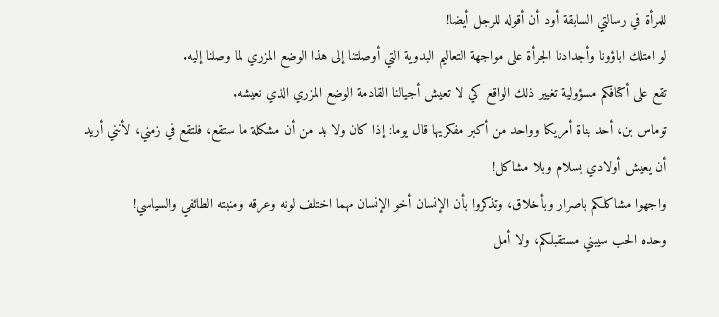للمرأة في رسالتي السابقة أود أن أقوله للرجل أيضا!
لو امتلك اباؤونا وأجدادنا الجرأة على مواجهة التعاليم البدوية التي أوصلتنا إلى هذا الوضع المزري لما وصلنا إليه.
تقع على أكتافكم مسؤولية تغيير ذلك الواقع كي لا تعيش أجيالنا القادمة الوضع المزري الذي نعيشه.
توماس بن، أحد بناة أمريكا وواحد من أكبر مفكريها قال يوما: إذا كان ولا بد من أن مشكلة ما ستقع، فلتقع في زمني، لأنني أريد أن يعيش أولادي بسلام وبلا مشاكل!
واجهوا مشاكلكم باصرار وبأخلاق، وتذكروا بأن الإنسان أخو الإنسان مهما اختلف لونه وعرقه ومنبته الطائفي والسياسي!
وحده الحب سيبني مستقبلكم، ولا أمل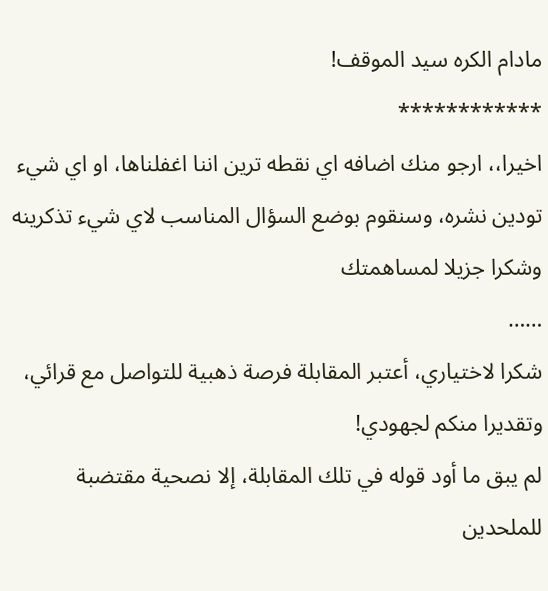مادام الكره سيد الموقف!
************
اخيرا،، ارجو منك اضافه اي نقطه ترين اننا اغفلناها، او اي شيء تودين نشره، وسنقوم بوضع السؤال المناسب لاي شيء تذكرينه
وشكرا جزيلا لمساهمتك
……
شكرا لاختياري، أعتبر المقابلة فرصة ذهبية للتواصل مع قرائي، وتقديرا منكم لجهودي!
لم يبق ما أود قوله في تلك المقابلة، إلا نصحية مقتضبة للملحدين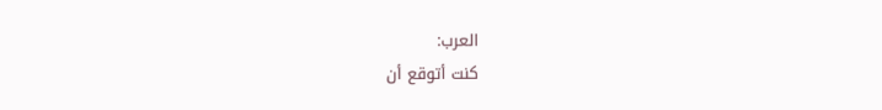العرب:
كنت أتوقع أن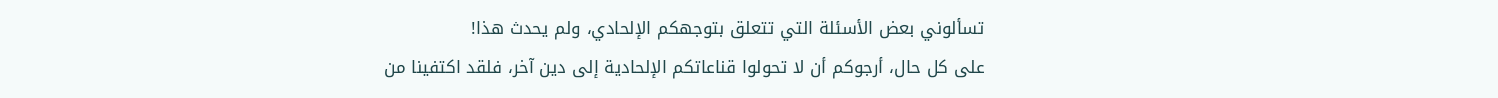تسألوني بعض الأسئلة التي تتعلق بتوجهكم الإلحادي، ولم يحدث هذا!
على كل حال، أرجوكم أن لا تحولوا قناعاتكم الإلحادية إلى دين آخر، فلقد اكتفينا من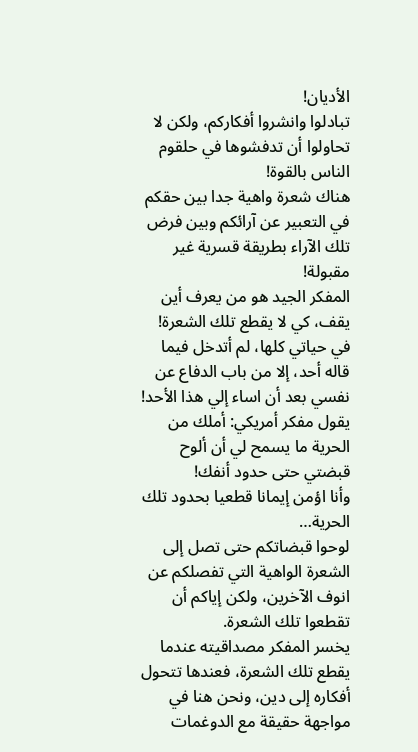الأديان!
تبادلوا وانشروا أفكاركم، ولكن لا تحاولوا أن تدفشوها في حلقوم الناس بالقوة!
هناك شعرة واهية جدا بين حقكم في التعبير عن آرائكم وبين فرض تلك الآراء بطريقة قسرية غير مقبولة!
المفكر الجيد هو من يعرف أين يقف، كي لا يقطع تلك الشعرة!
في حياتي كلها، لم أتدخل فيما قاله أحد، إلا من باب الدفاع عن نفسي بعد أن اساء إلي هذا الأحد!
يقول مفكر أمريكي: أملك من الحرية ما يسمح لي أن ألوح قبضتي حتى حدود أنفك!
وأنا اؤمن إيمانا قطعيا بحدود تلك الحرية…
لوحوا قبضاتكم حتى تصل إلى الشعرة الواهية التي تفصلكم عن انوف الآخرين، ولكن إياكم أن تقطعوا تلك الشعرة.
يخسر المفكر مصداقيته عندما يقطع تلك الشعرة، فعندها تتحول أفكاره إلى دين، ونحن هنا في مواجهة حقيقة مع الدوغمات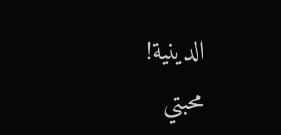الدينية!
محبتي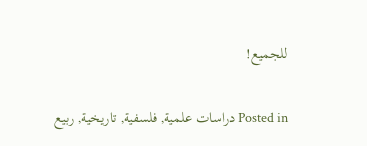للجميع!

Posted in دراسات علمية, فلسفية, تاريخية, ربيع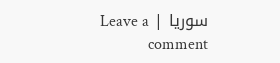سوريا | Leave a comment